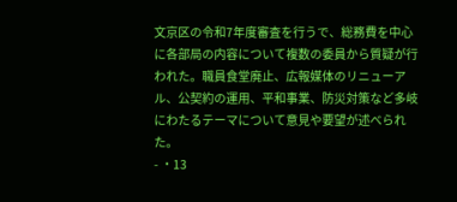文京区の令和7年度審査を行うで、総務費を中心に各部局の内容について複数の委員から質疑が行われた。職員食堂廃止、広報媒体のリニューアル、公契約の運用、平和事業、防災対策など多岐にわたるテーマについて意見や要望が述べられた。
- ・13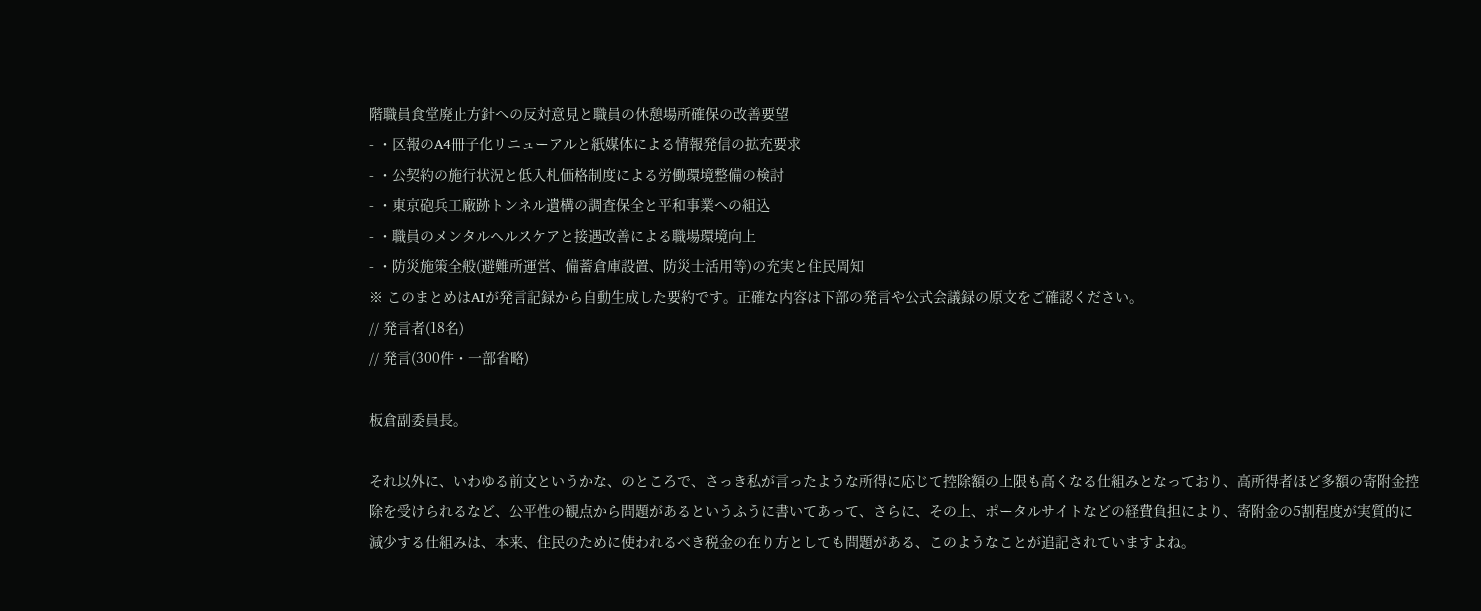階職員食堂廃止方針への反対意見と職員の休憩場所確保の改善要望
- ・区報のA4冊子化リニューアルと紙媒体による情報発信の拡充要求
- ・公契約の施行状況と低入札価格制度による労働環境整備の検討
- ・東京砲兵工廠跡トンネル遺構の調査保全と平和事業への組込
- ・職員のメンタルヘルスケアと接遇改善による職場環境向上
- ・防災施策全般(避難所運営、備蓄倉庫設置、防災士活用等)の充実と住民周知
※ このまとめはAIが発言記録から自動生成した要約です。正確な内容は下部の発言や公式会議録の原文をご確認ください。
// 発言者(18名)
// 発言(300件・一部省略)

板倉副委員長。

それ以外に、いわゆる前文というかな、のところで、さっき私が言ったような所得に応じて控除額の上限も高くなる仕組みとなっており、高所得者ほど多額の寄附金控除を受けられるなど、公平性の観点から問題があるというふうに書いてあって、さらに、その上、ポータルサイトなどの経費負担により、寄附金の5割程度が実質的に減少する仕組みは、本来、住民のために使われるべき税金の在り方としても問題がある、このようなことが追記されていますよね。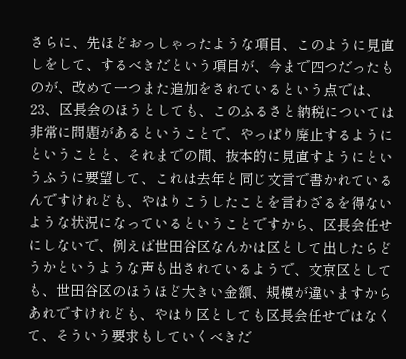さらに、先ほどおっしゃったような項目、このように見直しをして、するべきだという項目が、今まで四つだったものが、改めて一つまた追加をされているという点では、23、区長会のほうとしても、このふるさと納税については非常に問題があるということで、やっぱり廃止するようにということと、それまでの間、抜本的に見直すようにというふうに要望して、これは去年と同じ文言で書かれているんですけれども、やはりこうしたことを言わざるを得ないような状況になっているということですから、区長会任せにしないで、例えば世田谷区なんかは区として出したらどうかというような声も出されているようで、文京区としても、世田谷区のほうほど大きい金額、規模が違いますからあれですけれども、やはり区としても区長会任せではなくて、そういう要求もしていくべきだ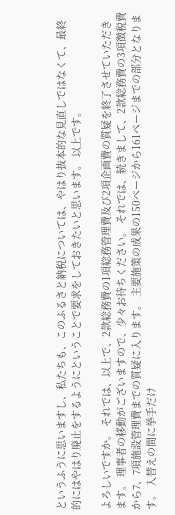というふうに思いますし、私たちも、このふるさと納税については、やはり抜本的な見直しではなくて、最終的にはやはり廃止をするようにということで要求をしておきたいと思います。 以上です。

よろしいですか。 それでは、以上で、2款総務費の1項総務管理費及び2項企画費の質疑を終了させていただきます。 理事者の移動がございますので、少々お待ちください。 それでは、続きまして、2款総務費の3項徴税費から7、7項施設管理費までの質疑に入ります。 主要施策の成果の150ページから161ページまでの部分となります。 入替えの間に挙手だけ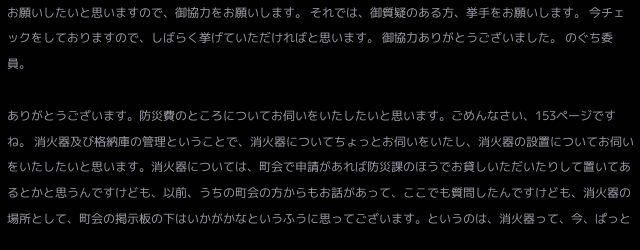お願いしたいと思いますので、御協力をお願いします。 それでは、御質疑のある方、挙手をお願いします。 今チェックをしておりますので、しばらく挙げていただければと思います。 御協力ありがとうございました。 のぐち委員。

ありがとうございます。防災費のところについてお伺いをいたしたいと思います。ごめんなさい、153ページですね。 消火器及び格納庫の管理ということで、消火器についてちょっとお伺いをいたし、消火器の設置についてお伺いをいたしたいと思います。消火器については、町会で申請があれば防災課のほうでお貸しいただいたりして置いてあるとかと思うんですけども、以前、うちの町会の方からもお話があって、ここでも質問したんですけども、消火器の場所として、町会の掲示板の下はいかがかなというふうに思ってございます。というのは、消火器って、今、ぱっと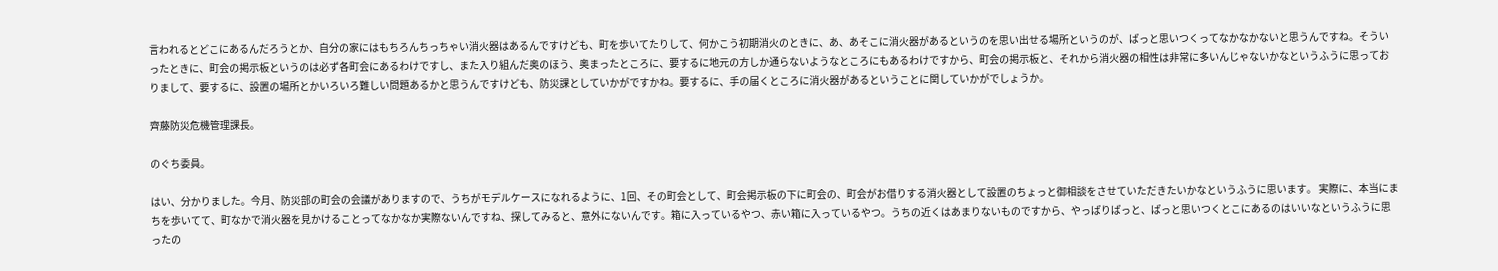言われるとどこにあるんだろうとか、自分の家にはもちろんちっちゃい消火器はあるんですけども、町を歩いてたりして、何かこう初期消火のときに、あ、あそこに消火器があるというのを思い出せる場所というのが、ぱっと思いつくってなかなかないと思うんですね。そういったときに、町会の掲示板というのは必ず各町会にあるわけですし、また入り組んだ奥のほう、奥まったところに、要するに地元の方しか通らないようなところにもあるわけですから、町会の掲示板と、それから消火器の相性は非常に多いんじゃないかなというふうに思っておりまして、要するに、設置の場所とかいろいろ難しい問題あるかと思うんですけども、防災課としていかがですかね。要するに、手の届くところに消火器があるということに関していかがでしょうか。

齊藤防災危機管理課長。

のぐち委員。

はい、分かりました。今月、防災部の町会の会議がありますので、うちがモデルケースになれるように、1回、その町会として、町会掲示板の下に町会の、町会がお借りする消火器として設置のちょっと御相談をさせていただきたいかなというふうに思います。 実際に、本当にまちを歩いてて、町なかで消火器を見かけることってなかなか実際ないんですね、探してみると、意外にないんです。箱に入っているやつ、赤い箱に入っているやつ。うちの近くはあまりないものですから、やっぱりぱっと、ぱっと思いつくとこにあるのはいいなというふうに思ったの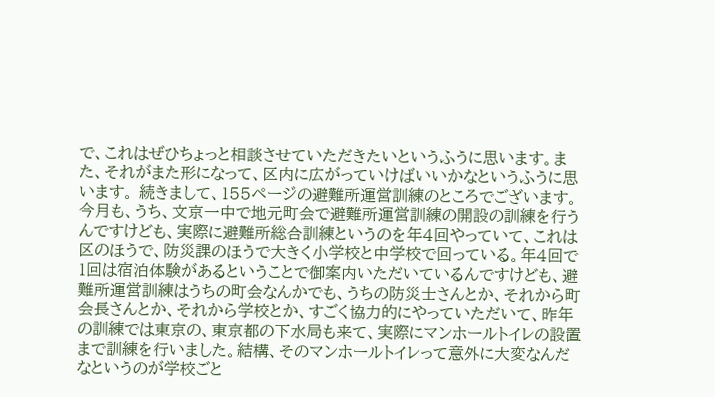で、これはぜひちょっと相談させていただきたいというふうに思います。また、それがまた形になって、区内に広がっていけばいいかなというふうに思います。 続きまして、155ページの避難所運営訓練のところでございます。今月も、うち、文京一中で地元町会で避難所運営訓練の開設の訓練を行うんですけども、実際に避難所総合訓練というのを年4回やっていて、これは区のほうで、防災課のほうで大きく小学校と中学校で回っている。年4回で1回は宿泊体験があるということで御案内いただいているんですけども、避難所運営訓練はうちの町会なんかでも、うちの防災士さんとか、それから町会長さんとか、それから学校とか、すごく協力的にやっていただいて、昨年の訓練では東京の、東京都の下水局も来て、実際にマンホールトイレの設置まで訓練を行いました。結構、そのマンホールトイレって意外に大変なんだなというのが学校ごと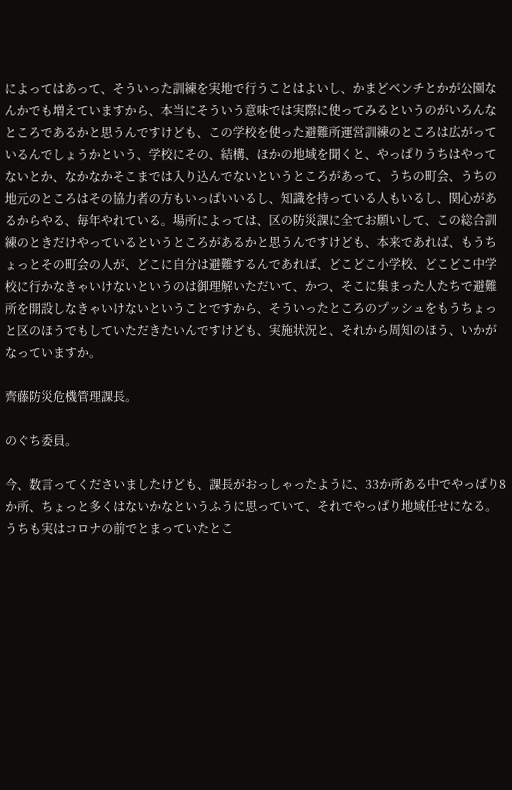によってはあって、そういった訓練を実地で行うことはよいし、かまどベンチとかが公園なんかでも増えていますから、本当にそういう意味では実際に使ってみるというのがいろんなところであるかと思うんですけども、この学校を使った避難所運営訓練のところは広がっているんでしょうかという、学校にその、結構、ほかの地域を聞くと、やっぱりうちはやってないとか、なかなかそこまでは入り込んでないというところがあって、うちの町会、うちの地元のところはその協力者の方もいっぱいいるし、知識を持っている人もいるし、関心があるからやる、毎年やれている。場所によっては、区の防災課に全てお願いして、この総合訓練のときだけやっているというところがあるかと思うんですけども、本来であれば、もうちょっとその町会の人が、どこに自分は避難するんであれば、どこどこ小学校、どこどこ中学校に行かなきゃいけないというのは御理解いただいて、かつ、そこに集まった人たちで避難所を開設しなきゃいけないということですから、そういったところのプッシュをもうちょっと区のほうでもしていただきたいんですけども、実施状況と、それから周知のほう、いかがなっていますか。

齊藤防災危機管理課長。

のぐち委員。

今、数言ってくださいましたけども、課長がおっしゃったように、33か所ある中でやっぱり8か所、ちょっと多くはないかなというふうに思っていて、それでやっぱり地域任せになる。うちも実はコロナの前でとまっていたとこ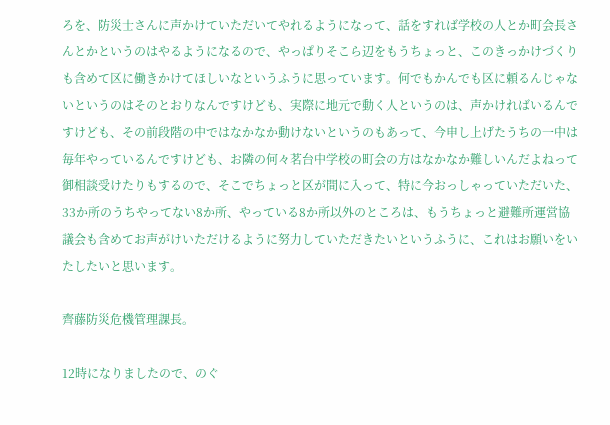ろを、防災士さんに声かけていただいてやれるようになって、話をすれば学校の人とか町会長さんとかというのはやるようになるので、やっぱりそこら辺をもうちょっと、このきっかけづくりも含めて区に働きかけてほしいなというふうに思っています。何でもかんでも区に頼るんじゃないというのはそのとおりなんですけども、実際に地元で動く人というのは、声かければいるんですけども、その前段階の中ではなかなか動けないというのもあって、今申し上げたうちの一中は毎年やっているんですけども、お隣の何々茗台中学校の町会の方はなかなか難しいんだよねって御相談受けたりもするので、そこでちょっと区が間に入って、特に今おっしゃっていただいた、33か所のうちやってない8か所、やっている8か所以外のところは、もうちょっと避難所運営協議会も含めてお声がけいただけるように努力していただきたいというふうに、これはお願いをいたしたいと思います。

齊藤防災危機管理課長。

12時になりましたので、のぐ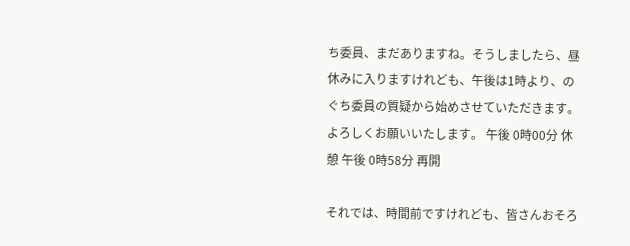ち委員、まだありますね。そうしましたら、昼休みに入りますけれども、午後は1時より、のぐち委員の質疑から始めさせていただきます。よろしくお願いいたします。 午後 0時00分 休憩 午後 0時58分 再開

それでは、時間前ですけれども、皆さんおそろ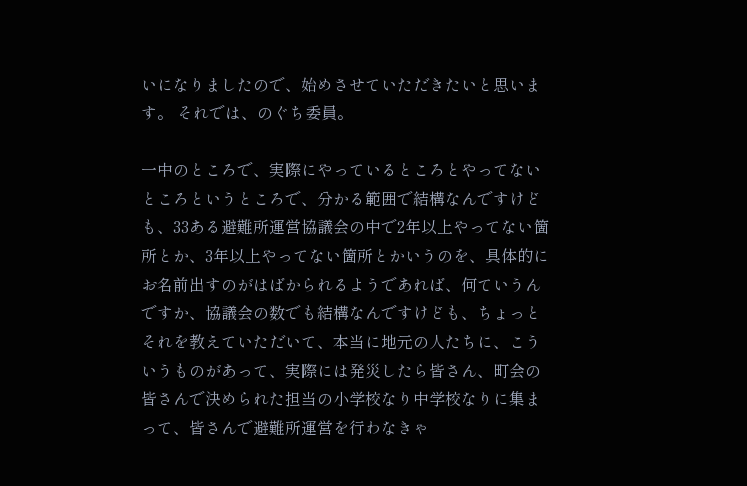いになりましたので、始めさせていただきたいと思います。 それでは、のぐち委員。

一中のところで、実際にやっているところとやってないところというところで、分かる範囲で結構なんですけども、33ある避難所運営協議会の中で2年以上やってない箇所とか、3年以上やってない箇所とかいうのを、具体的にお名前出すのがはばかられるようであれば、何ていうんですか、協議会の数でも結構なんですけども、ちょっとそれを教えていただいて、本当に地元の人たちに、こういうものがあって、実際には発災したら皆さん、町会の皆さんで決められた担当の小学校なり中学校なりに集まって、皆さんで避難所運営を行わなきゃ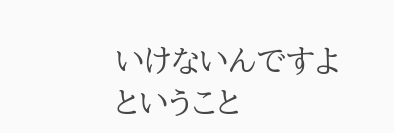いけないんですよということ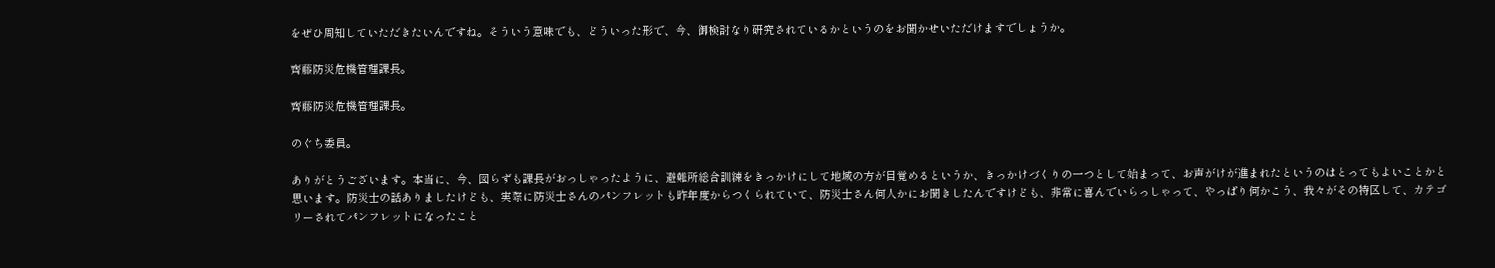をぜひ周知していただきたいんですね。そういう意味でも、どういった形で、今、御検討なり研究されているかというのをお聞かせいただけますでしょうか。

齊藤防災危機管理課長。

齊藤防災危機管理課長。

のぐち委員。

ありがとうございます。本当に、今、図らずも課長がおっしゃったように、避難所総合訓練をきっかけにして地域の方が目覚めるというか、きっかけづくりの一つとして始まって、お声がけが進まれたというのはとってもよいことかと思います。防災士の話ありましたけども、実際に防災士さんのパンフレットも昨年度からつくられていて、防災士さん何人かにお聞きしたんですけども、非常に喜んでいらっしゃって、やっぱり何かこう、我々がその特区して、カテゴリーされてパンフレットになったこと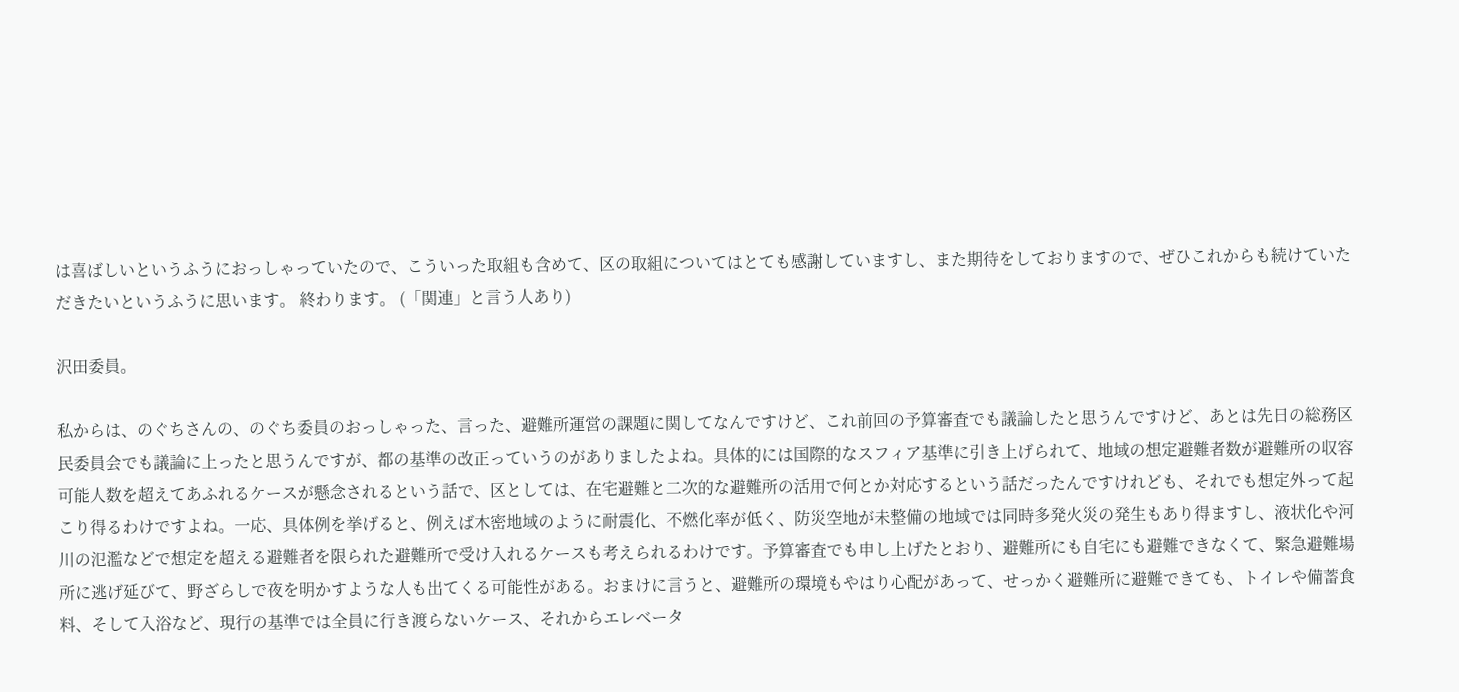は喜ばしいというふうにおっしゃっていたので、こういった取組も含めて、区の取組についてはとても感謝していますし、また期待をしておりますので、ぜひこれからも続けていただきたいというふうに思います。 終わります。 (「関連」と言う人あり)

沢田委員。

私からは、のぐちさんの、のぐち委員のおっしゃった、言った、避難所運営の課題に関してなんですけど、これ前回の予算審査でも議論したと思うんですけど、あとは先日の総務区民委員会でも議論に上ったと思うんですが、都の基準の改正っていうのがありましたよね。具体的には国際的なスフィア基準に引き上げられて、地域の想定避難者数が避難所の収容可能人数を超えてあふれるケースが懸念されるという話で、区としては、在宅避難と二次的な避難所の活用で何とか対応するという話だったんですけれども、それでも想定外って起こり得るわけですよね。一応、具体例を挙げると、例えば木密地域のように耐震化、不燃化率が低く、防災空地が未整備の地域では同時多発火災の発生もあり得ますし、液状化や河川の氾濫などで想定を超える避難者を限られた避難所で受け入れるケースも考えられるわけです。予算審査でも申し上げたとおり、避難所にも自宅にも避難できなくて、緊急避難場所に逃げ延びて、野ざらしで夜を明かすような人も出てくる可能性がある。おまけに言うと、避難所の環境もやはり心配があって、せっかく避難所に避難できても、トイレや備蓄食料、そして入浴など、現行の基準では全員に行き渡らないケース、それからエレベータ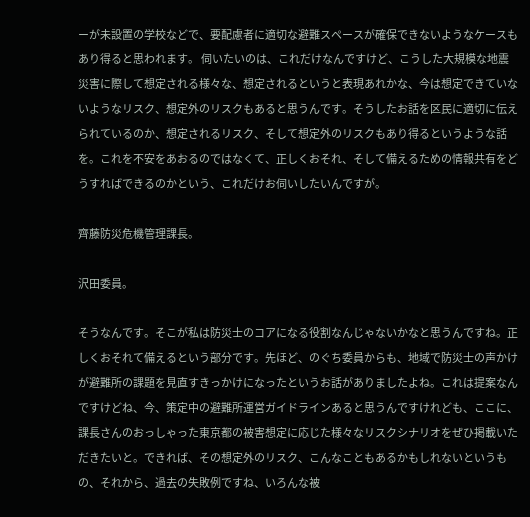ーが未設置の学校などで、要配慮者に適切な避難スペースが確保できないようなケースもあり得ると思われます。 伺いたいのは、これだけなんですけど、こうした大規模な地震災害に際して想定される様々な、想定されるというと表現あれかな、今は想定できていないようなリスク、想定外のリスクもあると思うんです。そうしたお話を区民に適切に伝えられているのか、想定されるリスク、そして想定外のリスクもあり得るというような話を。これを不安をあおるのではなくて、正しくおそれ、そして備えるための情報共有をどうすればできるのかという、これだけお伺いしたいんですが。

齊藤防災危機管理課長。

沢田委員。

そうなんです。そこが私は防災士のコアになる役割なんじゃないかなと思うんですね。正しくおそれて備えるという部分です。先ほど、のぐち委員からも、地域で防災士の声かけが避難所の課題を見直すきっかけになったというお話がありましたよね。これは提案なんですけどね、今、策定中の避難所運営ガイドラインあると思うんですけれども、ここに、課長さんのおっしゃった東京都の被害想定に応じた様々なリスクシナリオをぜひ掲載いただきたいと。できれば、その想定外のリスク、こんなこともあるかもしれないというもの、それから、過去の失敗例ですね、いろんな被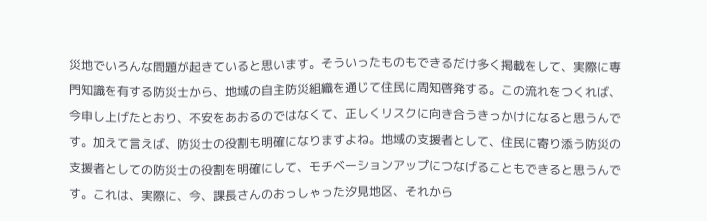災地でいろんな問題が起きていると思います。そういったものもできるだけ多く掲載をして、実際に専門知識を有する防災士から、地域の自主防災組織を通じて住民に周知啓発する。この流れをつくれば、今申し上げたとおり、不安をあおるのではなくて、正しくリスクに向き合うきっかけになると思うんです。加えて言えば、防災士の役割も明確になりますよね。地域の支援者として、住民に寄り添う防災の支援者としての防災士の役割を明確にして、モチベーションアップにつなげることもできると思うんです。これは、実際に、今、課長さんのおっしゃった汐見地区、それから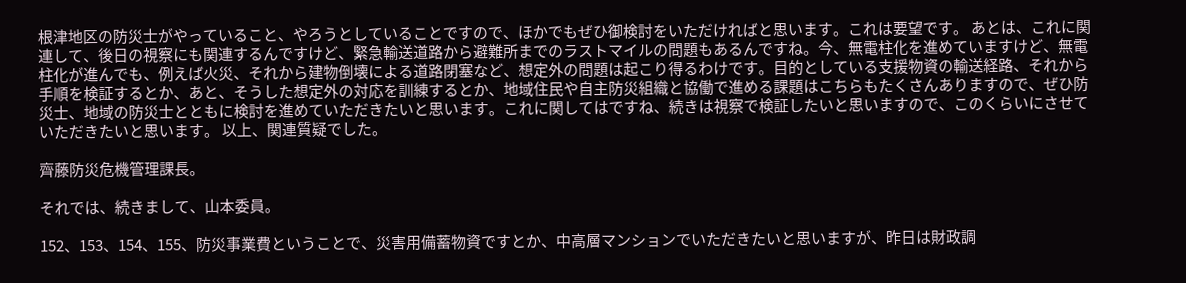根津地区の防災士がやっていること、やろうとしていることですので、ほかでもぜひ御検討をいただければと思います。これは要望です。 あとは、これに関連して、後日の視察にも関連するんですけど、緊急輸送道路から避難所までのラストマイルの問題もあるんですね。今、無電柱化を進めていますけど、無電柱化が進んでも、例えば火災、それから建物倒壊による道路閉塞など、想定外の問題は起こり得るわけです。目的としている支援物資の輸送経路、それから手順を検証するとか、あと、そうした想定外の対応を訓練するとか、地域住民や自主防災組織と協働で進める課題はこちらもたくさんありますので、ぜひ防災士、地域の防災士とともに検討を進めていただきたいと思います。これに関してはですね、続きは視察で検証したいと思いますので、このくらいにさせていただきたいと思います。 以上、関連質疑でした。

齊藤防災危機管理課長。

それでは、続きまして、山本委員。

152、153、154、155、防災事業費ということで、災害用備蓄物資ですとか、中高層マンションでいただきたいと思いますが、昨日は財政調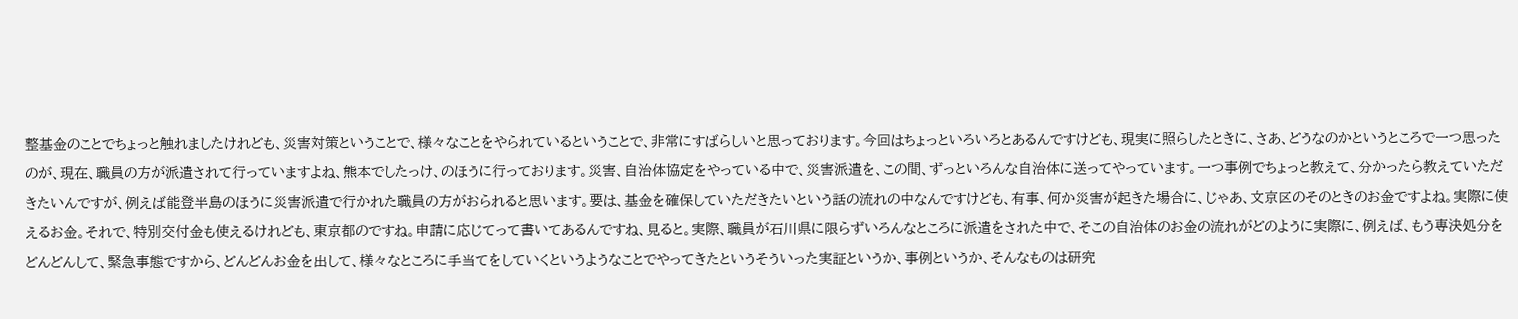整基金のことでちょっと触れましたけれども、災害対策ということで、様々なことをやられているということで、非常にすばらしいと思っております。今回はちょっといろいろとあるんですけども、現実に照らしたときに、さあ、どうなのかというところで一つ思ったのが、現在、職員の方が派遣されて行っていますよね、熊本でしたっけ、のほうに行っております。災害、自治体協定をやっている中で、災害派遣を、この間、ずっといろんな自治体に送ってやっています。一つ事例でちょっと教えて、分かったら教えていただきたいんですが、例えば能登半島のほうに災害派遣で行かれた職員の方がおられると思います。要は、基金を確保していただきたいという話の流れの中なんですけども、有事、何か災害が起きた場合に、じゃあ、文京区のそのときのお金ですよね。実際に使えるお金。それで、特別交付金も使えるけれども、東京都のですね。申請に応じてって書いてあるんですね、見ると。実際、職員が石川県に限らずいろんなところに派遣をされた中で、そこの自治体のお金の流れがどのように実際に、例えば、もう専決処分をどんどんして、緊急事態ですから、どんどんお金を出して、様々なところに手当てをしていくというようなことでやってきたというそういった実証というか、事例というか、そんなものは研究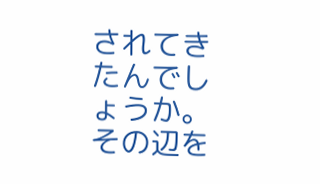されてきたんでしょうか。その辺を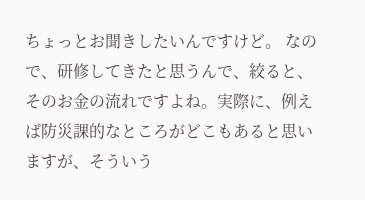ちょっとお聞きしたいんですけど。 なので、研修してきたと思うんで、絞ると、そのお金の流れですよね。実際に、例えば防災課的なところがどこもあると思いますが、そういう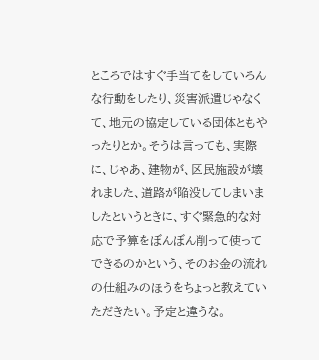ところではすぐ手当てをしていろんな行動をしたり、災害派遣じゃなくて、地元の協定している団体ともやったりとか。そうは言っても、実際に、じゃあ、建物が、区民施設が壊れました、道路が陥没してしまいましたというときに、すぐ緊急的な対応で予算をぼんぼん削って使ってできるのかという、そのお金の流れの仕組みのほうをちょっと教えていただきたい。予定と違うな。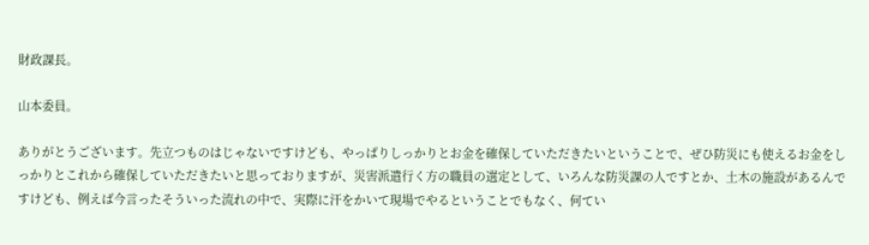財政課長。

山本委員。

ありがとうございます。先立つものはじゃないですけども、やっぱりしっかりとお金を確保していただきたいということで、ぜひ防災にも使えるお金をしっかりとこれから確保していただきたいと思っておりますが、災害派遣行く方の職員の選定として、いろんな防災課の人ですとか、土木の施設があるんですけども、例えば今言ったそういった流れの中で、実際に汗をかいて現場でやるということでもなく、何てい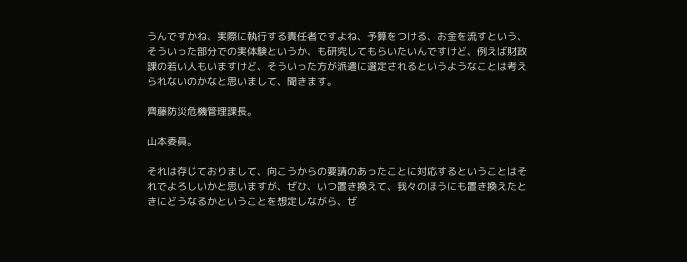うんですかね、実際に執行する責任者ですよね、予算をつける、お金を流すという、そういった部分での実体験というか、も研究してもらいたいんですけど、例えば財政課の若い人もいますけど、そういった方が派遣に選定されるというようなことは考えられないのかなと思いまして、聞きます。

齊藤防災危機管理課長。

山本委員。

それは存じておりまして、向こうからの要請のあったことに対応するということはそれでよろしいかと思いますが、ぜひ、いつ置き換えて、我々のほうにも置き換えたときにどうなるかということを想定しながら、ぜ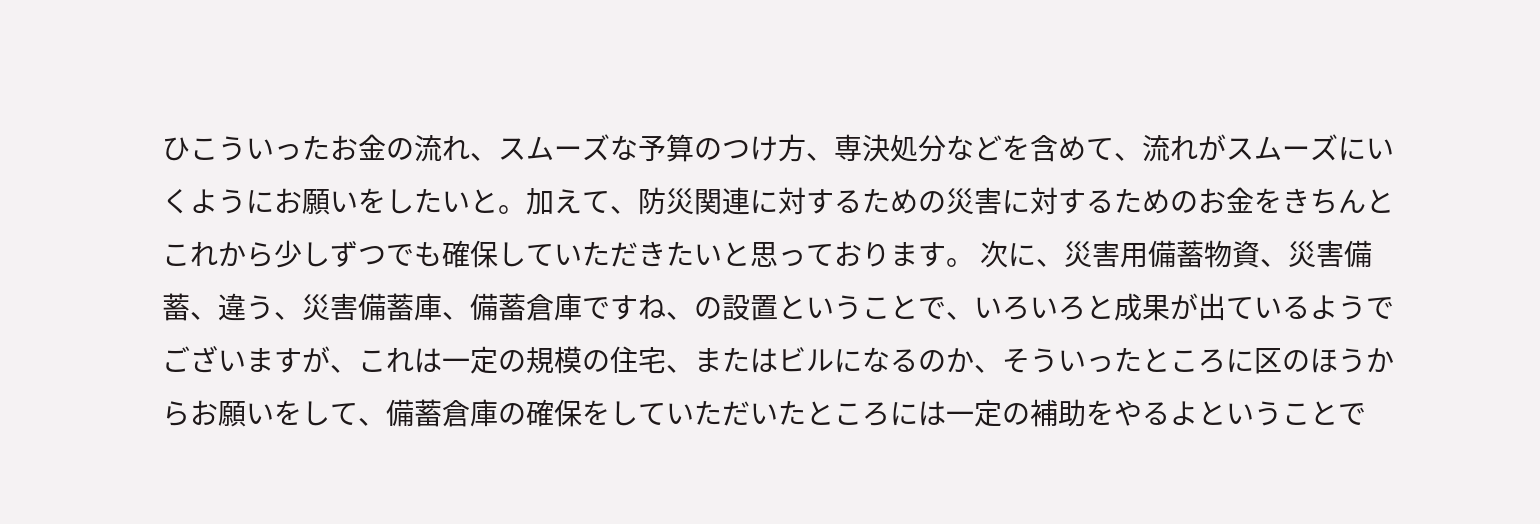ひこういったお金の流れ、スムーズな予算のつけ方、専決処分などを含めて、流れがスムーズにいくようにお願いをしたいと。加えて、防災関連に対するための災害に対するためのお金をきちんとこれから少しずつでも確保していただきたいと思っております。 次に、災害用備蓄物資、災害備蓄、違う、災害備蓄庫、備蓄倉庫ですね、の設置ということで、いろいろと成果が出ているようでございますが、これは一定の規模の住宅、またはビルになるのか、そういったところに区のほうからお願いをして、備蓄倉庫の確保をしていただいたところには一定の補助をやるよということで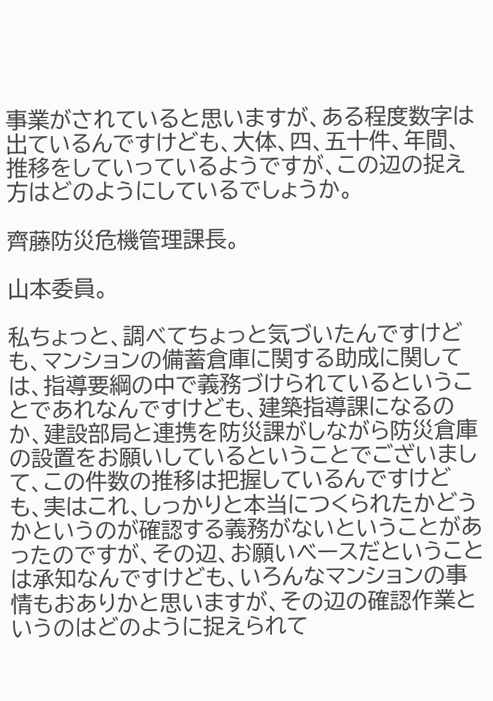事業がされていると思いますが、ある程度数字は出ているんですけども、大体、四、五十件、年間、推移をしていっているようですが、この辺の捉え方はどのようにしているでしょうか。

齊藤防災危機管理課長。

山本委員。

私ちょっと、調べてちょっと気づいたんですけども、マンションの備蓄倉庫に関する助成に関しては、指導要綱の中で義務づけられているということであれなんですけども、建築指導課になるのか、建設部局と連携を防災課がしながら防災倉庫の設置をお願いしているということでございまして、この件数の推移は把握しているんですけども、実はこれ、しっかりと本当につくられたかどうかというのが確認する義務がないということがあったのですが、その辺、お願いベースだということは承知なんですけども、いろんなマンションの事情もおありかと思いますが、その辺の確認作業というのはどのように捉えられて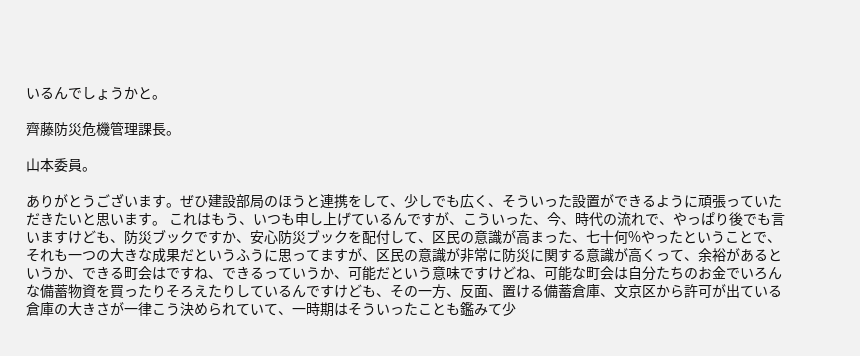いるんでしょうかと。

齊藤防災危機管理課長。

山本委員。

ありがとうございます。ぜひ建設部局のほうと連携をして、少しでも広く、そういった設置ができるように頑張っていただきたいと思います。 これはもう、いつも申し上げているんですが、こういった、今、時代の流れで、やっぱり後でも言いますけども、防災ブックですか、安心防災ブックを配付して、区民の意識が高まった、七十何%やったということで、それも一つの大きな成果だというふうに思ってますが、区民の意識が非常に防災に関する意識が高くって、余裕があるというか、できる町会はですね、できるっていうか、可能だという意味ですけどね、可能な町会は自分たちのお金でいろんな備蓄物資を買ったりそろえたりしているんですけども、その一方、反面、置ける備蓄倉庫、文京区から許可が出ている倉庫の大きさが一律こう決められていて、一時期はそういったことも鑑みて少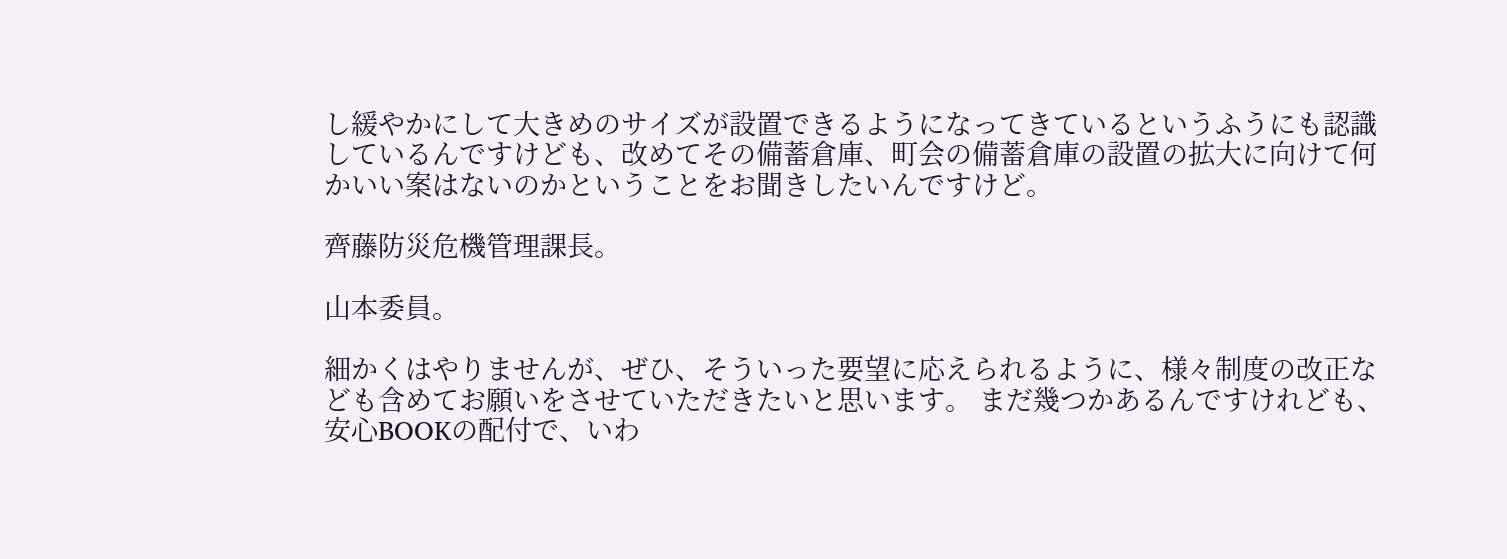し緩やかにして大きめのサイズが設置できるようになってきているというふうにも認識しているんですけども、改めてその備蓄倉庫、町会の備蓄倉庫の設置の拡大に向けて何かいい案はないのかということをお聞きしたいんですけど。

齊藤防災危機管理課長。

山本委員。

細かくはやりませんが、ぜひ、そういった要望に応えられるように、様々制度の改正なども含めてお願いをさせていただきたいと思います。 まだ幾つかあるんですけれども、安心BOOKの配付で、いわ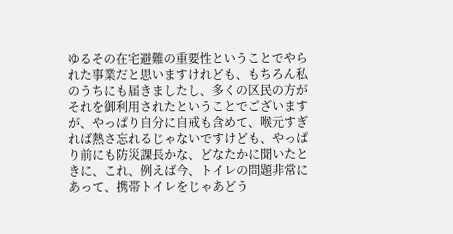ゆるその在宅避難の重要性ということでやられた事業だと思いますけれども、もちろん私のうちにも届きましたし、多くの区民の方がそれを御利用されたということでございますが、やっぱり自分に自戒も含めて、喉元すぎれば熱さ忘れるじゃないですけども、やっぱり前にも防災課長かな、どなたかに聞いたときに、これ、例えば今、トイレの問題非常にあって、携帯トイレをじゃあどう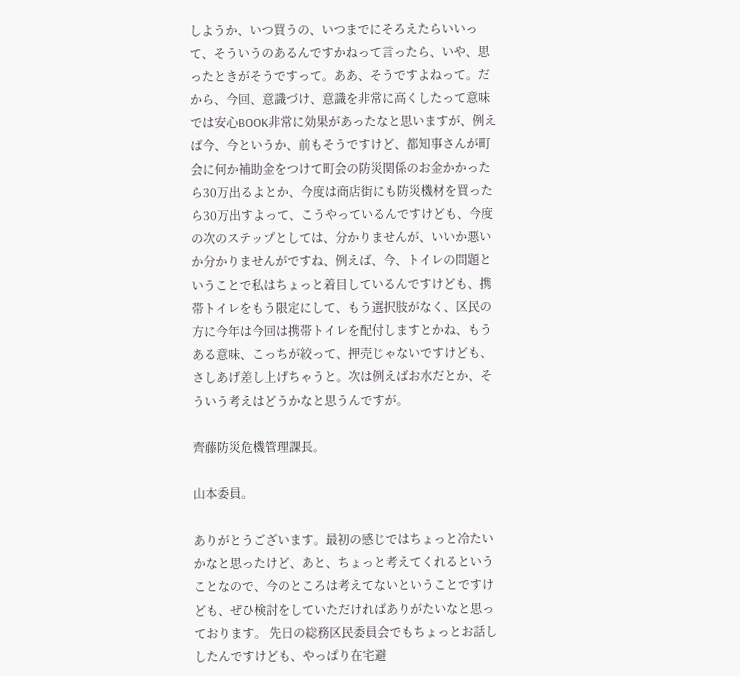しようか、いつ買うの、いつまでにそろえたらいいって、そういうのあるんですかねって言ったら、いや、思ったときがそうですって。ああ、そうですよねって。だから、今回、意識づけ、意識を非常に高くしたって意味では安心BOOK非常に効果があったなと思いますが、例えば今、今というか、前もそうですけど、都知事さんが町会に何か補助金をつけて町会の防災関係のお金かかったら30万出るよとか、今度は商店街にも防災機材を買ったら30万出すよって、こうやっているんですけども、今度の次のステップとしては、分かりませんが、いいか悪いか分かりませんがですね、例えば、今、トイレの問題ということで私はちょっと着目しているんですけども、携帯トイレをもう限定にして、もう選択肢がなく、区民の方に今年は今回は携帯トイレを配付しますとかね、もうある意味、こっちが絞って、押売じゃないですけども、さしあげ差し上げちゃうと。次は例えばお水だとか、そういう考えはどうかなと思うんですが。

齊藤防災危機管理課長。

山本委員。

ありがとうございます。最初の感じではちょっと冷たいかなと思ったけど、あと、ちょっと考えてくれるということなので、今のところは考えてないということですけども、ぜひ検討をしていただければありがたいなと思っております。 先日の総務区民委員会でもちょっとお話ししたんですけども、やっぱり在宅避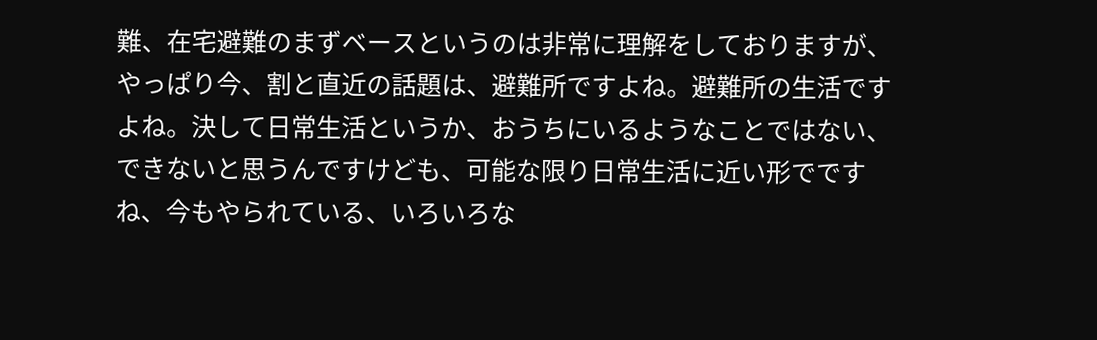難、在宅避難のまずベースというのは非常に理解をしておりますが、やっぱり今、割と直近の話題は、避難所ですよね。避難所の生活ですよね。決して日常生活というか、おうちにいるようなことではない、できないと思うんですけども、可能な限り日常生活に近い形でですね、今もやられている、いろいろな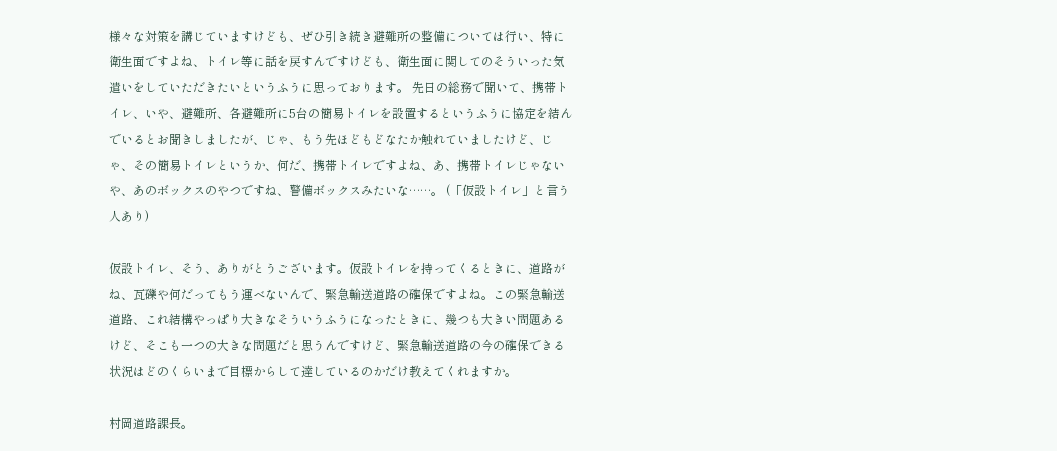様々な対策を講じていますけども、ぜひ引き続き避難所の整備については行い、特に衛生面ですよね、トイレ等に話を戻すんですけども、衛生面に関してのそういった気遣いをしていただきたいというふうに思っております。 先日の総務で聞いて、携帯トイレ、いや、避難所、各避難所に5台の簡易トイレを設置するというふうに協定を結んでいるとお聞きしましたが、じゃ、もう先ほどもどなたか触れていましたけど、じゃ、その簡易トイレというか、何だ、携帯トイレですよね、あ、携帯トイレじゃないや、あのボックスのやつですね、警備ボックスみたいな……。 (「仮設トイレ」と言う人あり)

仮設トイレ、そう、ありがとうございます。仮設トイレを持ってくるときに、道路がね、瓦礫や何だってもう運べないんで、緊急輸送道路の確保ですよね。この緊急輸送道路、これ結構やっぱり大きなそういうふうになったときに、幾つも大きい問題あるけど、そこも一つの大きな問題だと思うんですけど、緊急輸送道路の今の確保できる状況はどのくらいまで目標からして達しているのかだけ教えてくれますか。

村岡道路課長。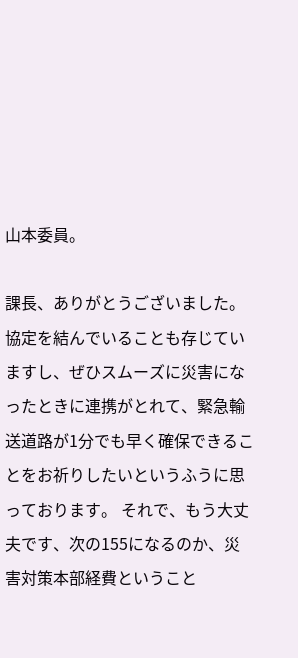山本委員。

課長、ありがとうございました。協定を結んでいることも存じていますし、ぜひスムーズに災害になったときに連携がとれて、緊急輸送道路が1分でも早く確保できることをお祈りしたいというふうに思っております。 それで、もう大丈夫です、次の155になるのか、災害対策本部経費ということ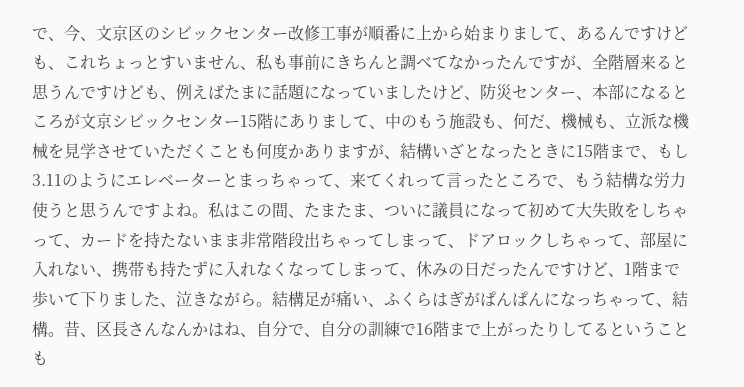で、今、文京区のシビックセンター改修工事が順番に上から始まりまして、あるんですけども、これちょっとすいません、私も事前にきちんと調べてなかったんですが、全階層来ると思うんですけども、例えばたまに話題になっていましたけど、防災センター、本部になるところが文京シビックセンター15階にありまして、中のもう施設も、何だ、機械も、立派な機械を見学させていただくことも何度かありますが、結構いざとなったときに15階まで、もし3.11のようにエレベーターとまっちゃって、来てくれって言ったところで、もう結構な労力使うと思うんですよね。私はこの間、たまたま、ついに議員になって初めて大失敗をしちゃって、カードを持たないまま非常階段出ちゃってしまって、ドアロックしちゃって、部屋に入れない、携帯も持たずに入れなくなってしまって、休みの日だったんですけど、1階まで歩いて下りました、泣きながら。結構足が痛い、ふくらはぎがぱんぱんになっちゃって、結構。昔、区長さんなんかはね、自分で、自分の訓練で16階まで上がったりしてるということも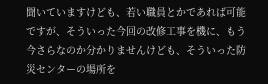聞いていますけども、若い職員とかであれば可能ですが、そういった今回の改修工事を機に、もう今さらなのか分かりませんけども、そういった防災センターの場所を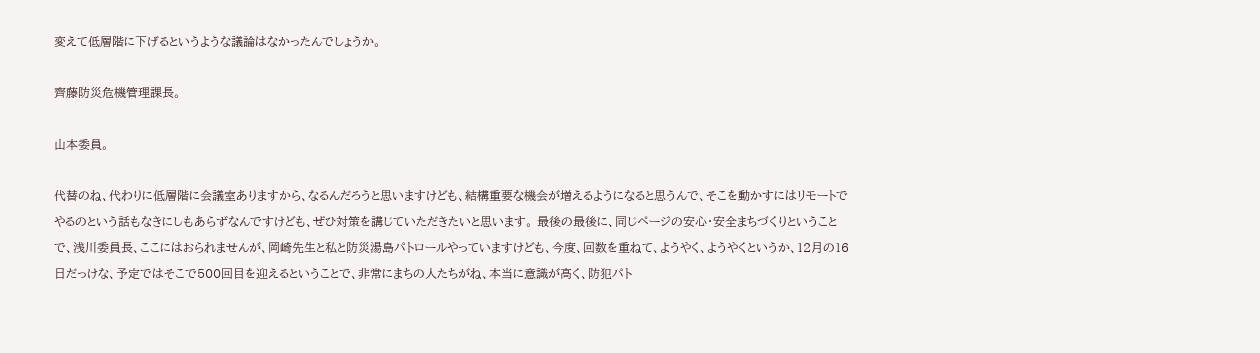変えて低層階に下げるというような議論はなかったんでしょうか。

齊藤防災危機管理課長。

山本委員。

代替のね、代わりに低層階に会議室ありますから、なるんだろうと思いますけども、結構重要な機会が増えるようになると思うんで、そこを動かすにはリモートでやるのという話もなきにしもあらずなんですけども、ぜひ対策を講じていただきたいと思います。 最後の最後に、同じページの安心・安全まちづくりということで、浅川委員長、ここにはおられませんが、岡崎先生と私と防災湯島パトロールやっていますけども、今度、回数を重ねて、ようやく、ようやくというか、12月の16日だっけな、予定ではそこで500回目を迎えるということで、非常にまちの人たちがね、本当に意識が高く、防犯パト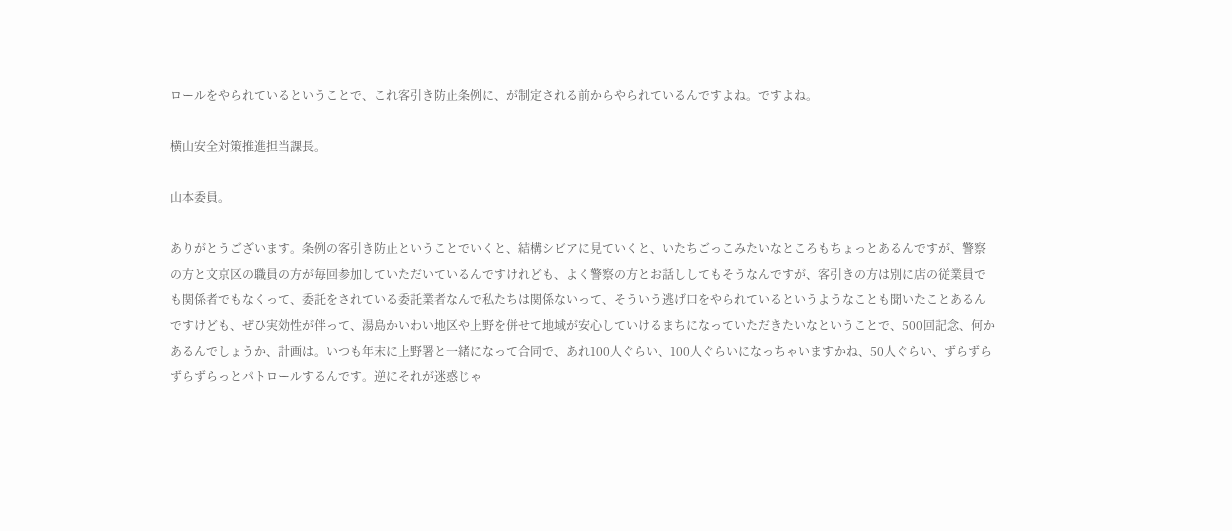ロールをやられているということで、これ客引き防止条例に、が制定される前からやられているんですよね。ですよね。

横山安全対策推進担当課長。

山本委員。

ありがとうございます。条例の客引き防止ということでいくと、結構シビアに見ていくと、いたちごっこみたいなところもちょっとあるんですが、警察の方と文京区の職員の方が毎回参加していただいているんですけれども、よく警察の方とお話ししてもそうなんですが、客引きの方は別に店の従業員でも関係者でもなくって、委託をされている委託業者なんで私たちは関係ないって、そういう逃げ口をやられているというようなことも聞いたことあるんですけども、ぜひ実効性が伴って、湯島かいわい地区や上野を併せて地域が安心していけるまちになっていただきたいなということで、500回記念、何かあるんでしょうか、計画は。いつも年末に上野署と一緒になって合同で、あれ100人ぐらい、100人ぐらいになっちゃいますかね、50人ぐらい、ずらずらずらずらっとパトロールするんです。逆にそれが迷惑じゃ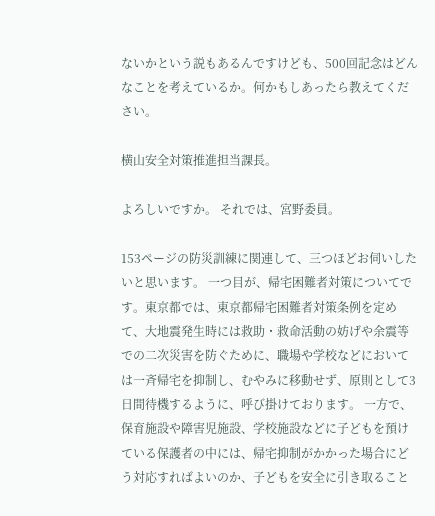ないかという説もあるんですけども、500回記念はどんなことを考えているか。何かもしあったら教えてください。

横山安全対策推進担当課長。

よろしいですか。 それでは、宮野委員。

153ページの防災訓練に関連して、三つほどお伺いしたいと思います。 一つ目が、帰宅困難者対策についてです。東京都では、東京都帰宅困難者対策条例を定めて、大地震発生時には救助・救命活動の妨げや余震等での二次災害を防ぐために、職場や学校などにおいては一斉帰宅を抑制し、むやみに移動せず、原則として3日間待機するように、呼び掛けております。 一方で、保育施設や障害児施設、学校施設などに子どもを預けている保護者の中には、帰宅抑制がかかった場合にどう対応すればよいのか、子どもを安全に引き取ること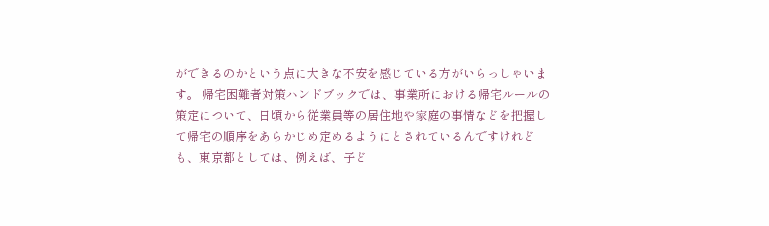ができるのかという点に大きな不安を感じている方がいらっしゃいます。 帰宅困難者対策ハンドブックでは、事業所における帰宅ルールの策定について、日頃から従業員等の居住地や家庭の事情などを把握して帰宅の順序をあらかじめ定めるようにとされているんですけれども、東京都としては、例えば、子ど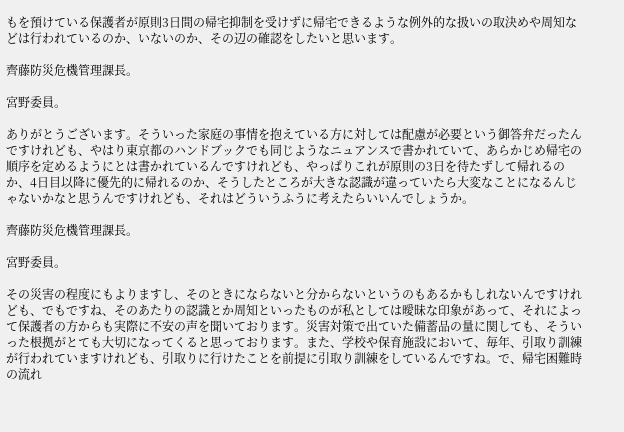もを預けている保護者が原則3日間の帰宅抑制を受けずに帰宅できるような例外的な扱いの取決めや周知などは行われているのか、いないのか、その辺の確認をしたいと思います。

齊藤防災危機管理課長。

宮野委員。

ありがとうございます。そういった家庭の事情を抱えている方に対しては配慮が必要という御答弁だったんですけれども、やはり東京都のハンドブックでも同じようなニュアンスで書かれていて、あらかじめ帰宅の順序を定めるようにとは書かれているんですけれども、やっぱりこれが原則の3日を待たずして帰れるのか、4日目以降に優先的に帰れるのか、そうしたところが大きな認識が違っていたら大変なことになるんじゃないかなと思うんですけれども、それはどういうふうに考えたらいいんでしょうか。

齊藤防災危機管理課長。

宮野委員。

その災害の程度にもよりますし、そのときにならないと分からないというのもあるかもしれないんですけれども、でもですね、そのあたりの認識とか周知といったものが私としては曖昧な印象があって、それによって保護者の方からも実際に不安の声を聞いております。災害対策で出ていた備蓄品の量に関しても、そういった根拠がとても大切になってくると思っております。また、学校や保育施設において、毎年、引取り訓練が行われていますけれども、引取りに行けたことを前提に引取り訓練をしているんですね。で、帰宅困難時の流れ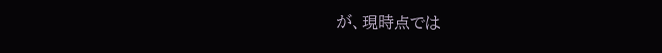が、現時点では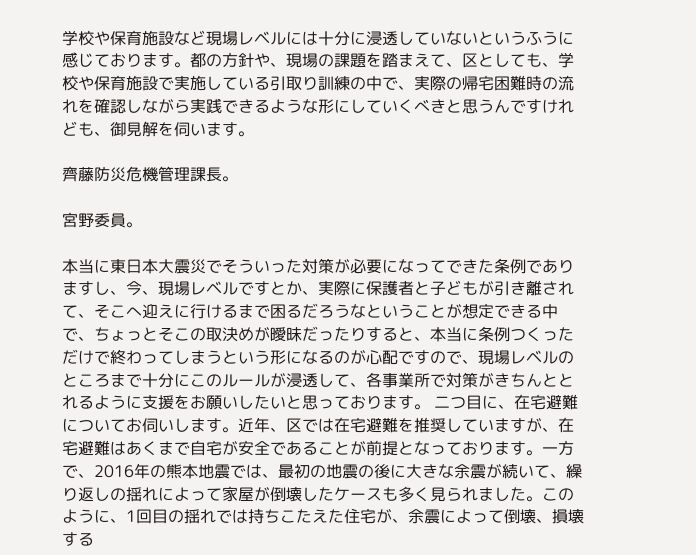学校や保育施設など現場レベルには十分に浸透していないというふうに感じております。都の方針や、現場の課題を踏まえて、区としても、学校や保育施設で実施している引取り訓練の中で、実際の帰宅困難時の流れを確認しながら実践できるような形にしていくべきと思うんですけれども、御見解を伺います。

齊藤防災危機管理課長。

宮野委員。

本当に東日本大震災でそういった対策が必要になってできた条例でありますし、今、現場レベルですとか、実際に保護者と子どもが引き離されて、そこへ迎えに行けるまで困るだろうなということが想定できる中で、ちょっとそこの取決めが曖昧だったりすると、本当に条例つくっただけで終わってしまうという形になるのが心配ですので、現場レベルのところまで十分にこのルールが浸透して、各事業所で対策がきちんととれるように支援をお願いしたいと思っております。 二つ目に、在宅避難についてお伺いします。近年、区では在宅避難を推奨していますが、在宅避難はあくまで自宅が安全であることが前提となっております。一方で、2016年の熊本地震では、最初の地震の後に大きな余震が続いて、繰り返しの揺れによって家屋が倒壊したケースも多く見られました。このように、1回目の揺れでは持ちこたえた住宅が、余震によって倒壊、損壊する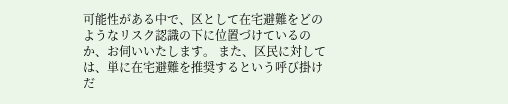可能性がある中で、区として在宅避難をどのようなリスク認識の下に位置づけているのか、お伺いいたします。 また、区民に対しては、単に在宅避難を推奨するという呼び掛けだ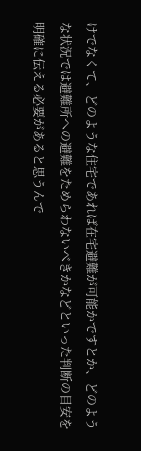けでなくて、どのような住宅であれば在宅避難が可能かですとか、どのような状況では避難所への避難をためらわないべきかなどといった判断の目安を明確に伝える必要があると思うんで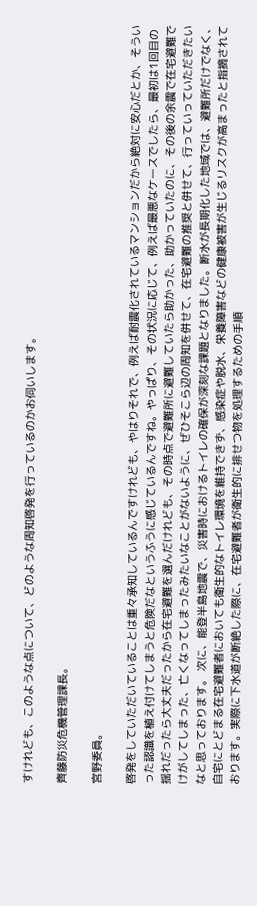すけれども、このような点について、どのような周知啓発を行っているのかお伺いします。

齊藤防災危機管理課長。

宮野委員。

啓発をしていただいていることは重々承知しているんですけれども、やはりそれで、例えば耐震化されているマンションだから絶対に安心だとか、そういった認識を植え付けてしまうと危険だなというふうに感じているんですね。やっぱり、その状況に応じて、例えば最悪なケースでしたら、最初は1回目の揺れだったら大丈夫だったから在宅避難を選んだけれども、その時点で避難所に避難していたら助かった、助かっていたのに、その後の余震で在宅避難でけがしてしまった、亡くなってしまったみたいなことがないように、ぜひそこら辺の周知を併せて、在宅避難の推奨と併せて、行っていっていただきたいなと思っております。 次に、能登半島地震で、災害時におけるトイレの確保が深刻な課題となりました。断水が長期化した地域では、避難所だけでなく、自宅にとどまる在宅避難者においても衛生的なトイレ環境を維持できず、感染症や脱水、栄養障害などの健康被害が生じるリスクが高まったと指摘されております。実際に下水道が断絶した際に、在宅避難者が衛生的に排せつ物を処理するための手順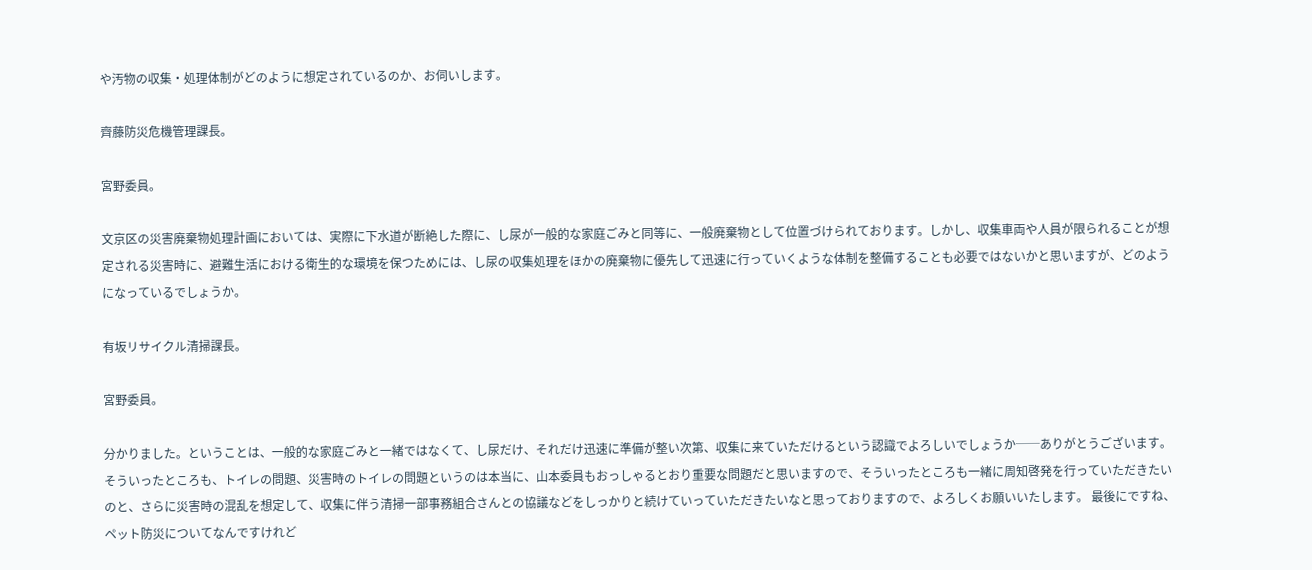や汚物の収集・処理体制がどのように想定されているのか、お伺いします。

齊藤防災危機管理課長。

宮野委員。

文京区の災害廃棄物処理計画においては、実際に下水道が断絶した際に、し尿が一般的な家庭ごみと同等に、一般廃棄物として位置づけられております。しかし、収集車両や人員が限られることが想定される災害時に、避難生活における衛生的な環境を保つためには、し尿の収集処理をほかの廃棄物に優先して迅速に行っていくような体制を整備することも必要ではないかと思いますが、どのようになっているでしょうか。

有坂リサイクル清掃課長。

宮野委員。

分かりました。ということは、一般的な家庭ごみと一緒ではなくて、し尿だけ、それだけ迅速に準備が整い次第、収集に来ていただけるという認識でよろしいでしょうか──ありがとうございます。そういったところも、トイレの問題、災害時のトイレの問題というのは本当に、山本委員もおっしゃるとおり重要な問題だと思いますので、そういったところも一緒に周知啓発を行っていただきたいのと、さらに災害時の混乱を想定して、収集に伴う清掃一部事務組合さんとの協議などをしっかりと続けていっていただきたいなと思っておりますので、よろしくお願いいたします。 最後にですね、ペット防災についてなんですけれど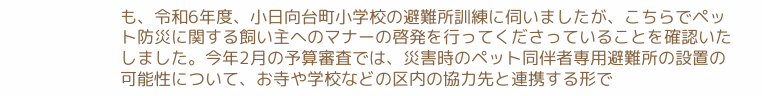も、令和6年度、小日向台町小学校の避難所訓練に伺いましたが、こちらでペット防災に関する飼い主へのマナーの啓発を行ってくださっていることを確認いたしました。今年2月の予算審査では、災害時のペット同伴者専用避難所の設置の可能性について、お寺や学校などの区内の協力先と連携する形で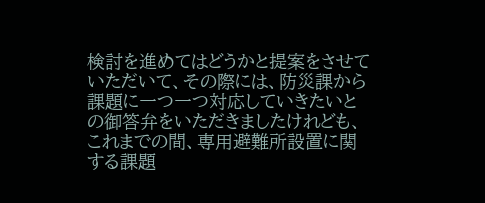検討を進めてはどうかと提案をさせていただいて、その際には、防災課から課題に一つ一つ対応していきたいとの御答弁をいただきましたけれども、これまでの間、専用避難所設置に関する課題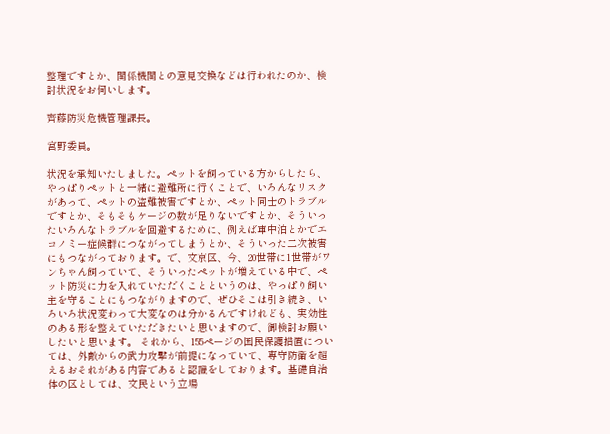整理ですとか、関係機関との意見交換などは行われたのか、検討状況をお伺いします。

齊藤防災危機管理課長。

宮野委員。

状況を承知いたしました。ペットを飼っている方からしたら、やっぱりペットと一緒に避難所に行くことで、いろんなリスクがあって、ペットの盗難被害ですとか、ペット同士のトラブルですとか、そもそもケージの数が足りないですとか、そういったいろんなトラブルを回避するために、例えば車中泊とかでエコノミー症候群につながってしまうとか、そういった二次被害にもつながっております。で、文京区、今、20世帯に1世帯がワンちゃん飼っていて、そういったペットが増えている中で、ペット防災に力を入れていただくことというのは、やっぱり飼い主を守ることにもつながりますので、ぜひそこは引き続き、いろいろ状況変わって大変なのは分かるんですけれども、実効性のある形を整えていただきたいと思いますので、御検討お願いしたいと思います。 それから、155ページの国民保護措置については、外敵からの武力攻撃が前提になっていて、専守防衛を超えるおそれがある内容であると認識をしております。基礎自治体の区としては、文民という立場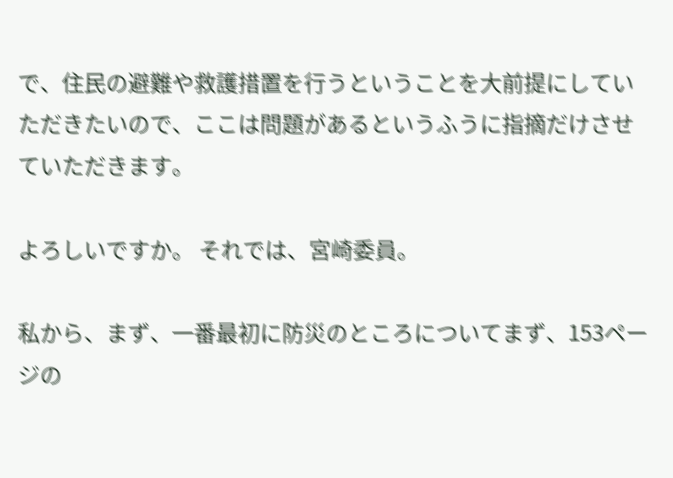で、住民の避難や救護措置を行うということを大前提にしていただきたいので、ここは問題があるというふうに指摘だけさせていただきます。

よろしいですか。 それでは、宮崎委員。

私から、まず、一番最初に防災のところについてまず、153ページの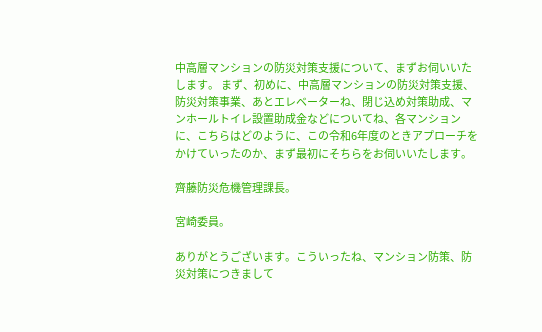中高層マンションの防災対策支援について、まずお伺いいたします。 まず、初めに、中高層マンションの防災対策支援、防災対策事業、あとエレベーターね、閉じ込め対策助成、マンホールトイレ設置助成金などについてね、各マンションに、こちらはどのように、この令和6年度のときアプローチをかけていったのか、まず最初にそちらをお伺いいたします。

齊藤防災危機管理課長。

宮崎委員。

ありがとうございます。こういったね、マンション防策、防災対策につきまして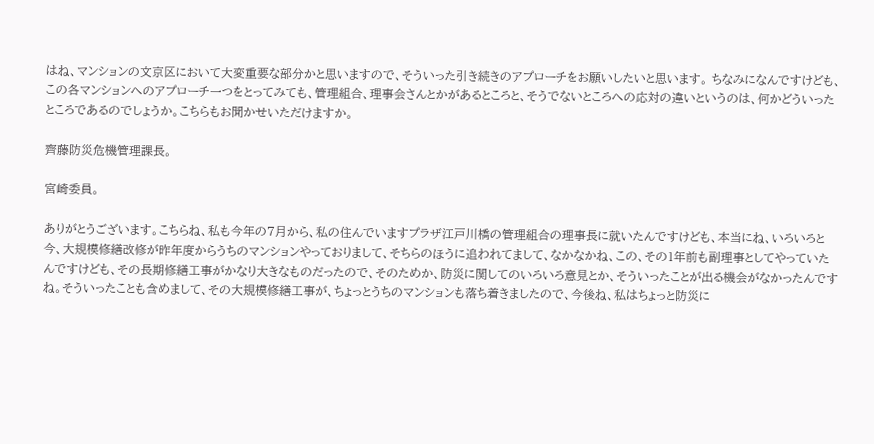はね、マンションの文京区において大変重要な部分かと思いますので、そういった引き続きのアプローチをお願いしたいと思います。 ちなみになんですけども、この各マンションへのアプローチ一つをとってみても、管理組合、理事会さんとかがあるところと、そうでないところへの応対の違いというのは、何かどういったところであるのでしょうか。こちらもお聞かせいただけますか。

齊藤防災危機管理課長。

宮崎委員。

ありがとうございます。こちらね、私も今年の7月から、私の住んでいますプラザ江戸川橋の管理組合の理事長に就いたんですけども、本当にね、いろいろと今、大規模修繕改修が昨年度からうちのマンションやっておりまして、そちらのほうに追われてまして、なかなかね、この、その1年前も副理事としてやっていたんですけども、その長期修繕工事がかなり大きなものだったので、そのためか、防災に関してのいろいろ意見とか、そういったことが出る機会がなかったんですね。そういったことも含めまして、その大規模修繕工事が、ちょっとうちのマンションも落ち着きましたので、今後ね、私はちょっと防災に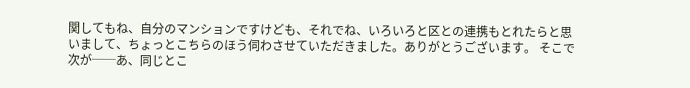関してもね、自分のマンションですけども、それでね、いろいろと区との連携もとれたらと思いまして、ちょっとこちらのほう伺わさせていただきました。ありがとうございます。 そこで次が──あ、同じとこ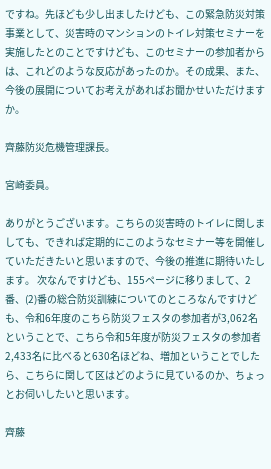ですね。先ほども少し出ましたけども、この緊急防災対策事業として、災害時のマンションのトイレ対策セミナーを実施したとのことですけども、このセミナーの参加者からは、これどのような反応があったのか。その成果、また、今後の展開についてお考えがあればお聞かせいただけますか。

齊藤防災危機管理課長。

宮崎委員。

ありがとうございます。こちらの災害時のトイレに関しましても、できれば定期的にこのようなセミナー等を開催していただきたいと思いますので、今後の推進に期待いたします。 次なんですけども、155ページに移りまして、2番、(2)番の総合防災訓練についてのところなんですけども、令和6年度のこちら防災フェスタの参加者が3,062名ということで、こちら令和5年度が防災フェスタの参加者2,433名に比べると630名ほどね、増加ということでしたら、こちらに関して区はどのように見ているのか、ちょっとお伺いしたいと思います。

齊藤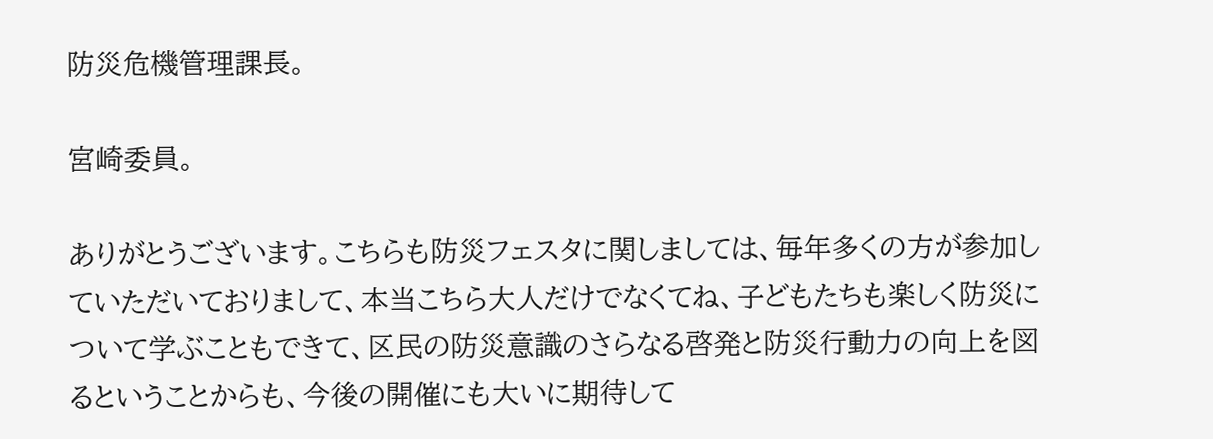防災危機管理課長。

宮崎委員。

ありがとうございます。こちらも防災フェスタに関しましては、毎年多くの方が参加していただいておりまして、本当こちら大人だけでなくてね、子どもたちも楽しく防災について学ぶこともできて、区民の防災意識のさらなる啓発と防災行動力の向上を図るということからも、今後の開催にも大いに期待して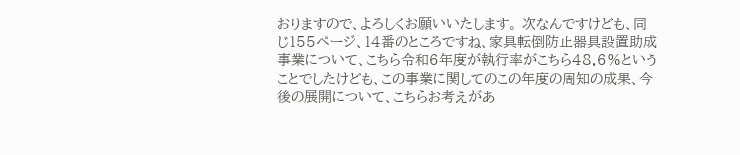おりますので、よろしくお願いいたします。 次なんですけども、同じ155ページ、14番のところですね、家具転倒防止器具設置助成事業について、こちら令和6年度が執行率がこちら48.6%ということでしたけども、この事業に関してのこの年度の周知の成果、今後の展開について、こちらお考えがあ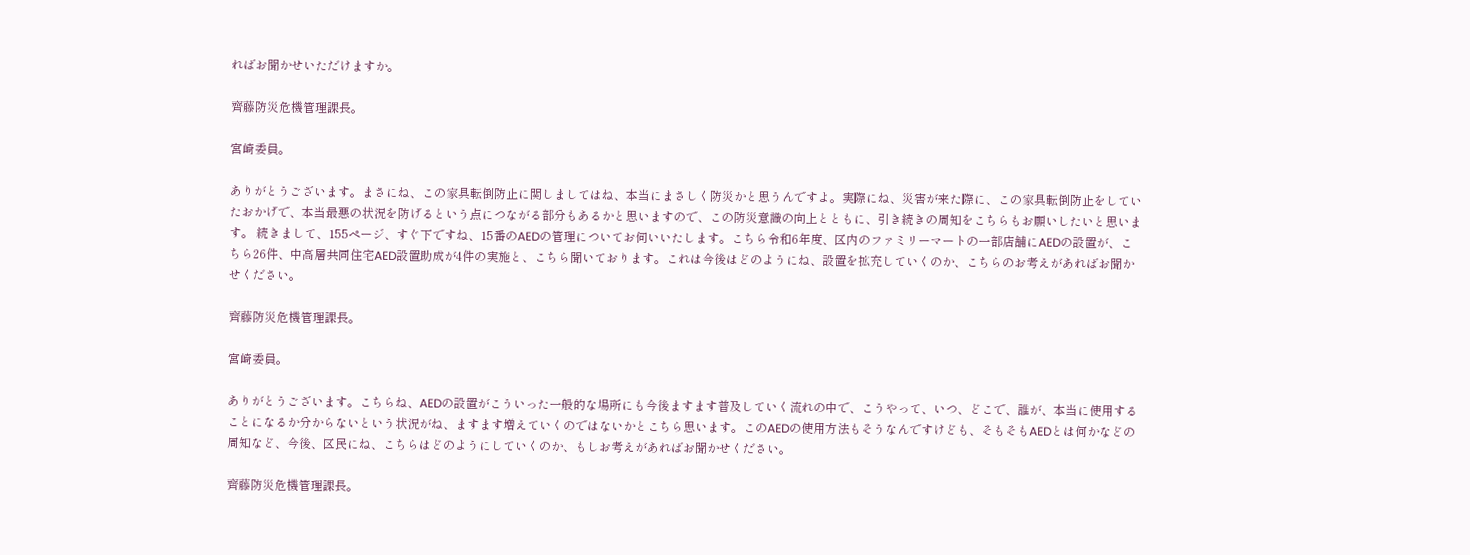ればお聞かせいただけますか。

齊藤防災危機管理課長。

宮崎委員。

ありがとうございます。まさにね、この家具転倒防止に関しましてはね、本当にまさしく防災かと思うんですよ。実際にね、災害が来た際に、この家具転倒防止をしていたおかげで、本当最悪の状況を防げるという点につながる部分もあるかと思いますので、この防災意識の向上とともに、引き続きの周知をこちらもお願いしたいと思います。 続きまして、155ページ、すぐ下ですね、15番のAEDの管理についてお伺いいたします。こちら令和6年度、区内のファミリーマートの一部店舗にAEDの設置が、こちら26件、中高層共同住宅AED設置助成が4件の実施と、こちら聞いております。これは今後はどのようにね、設置を拡充していくのか、こちらのお考えがあればお聞かせください。

齊藤防災危機管理課長。

宮崎委員。

ありがとうございます。こちらね、AEDの設置がこういった一般的な場所にも今後ますます普及していく流れの中で、こうやって、いつ、どこで、誰が、本当に使用することになるか分からないという状況がね、ますます増えていくのではないかとこちら思います。このAEDの使用方法もそうなんですけども、そもそもAEDとは何かなどの周知など、今後、区民にね、こちらはどのようにしていくのか、もしお考えがあればお聞かせください。

齊藤防災危機管理課長。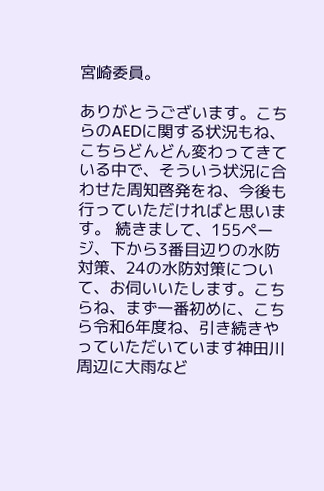宮崎委員。

ありがとうございます。こちらのAEDに関する状況もね、こちらどんどん変わってきている中で、そういう状況に合わせた周知啓発をね、今後も行っていただければと思います。 続きまして、155ページ、下から3番目辺りの水防対策、24の水防対策について、お伺いいたします。こちらね、まず一番初めに、こちら令和6年度ね、引き続きやっていただいています神田川周辺に大雨など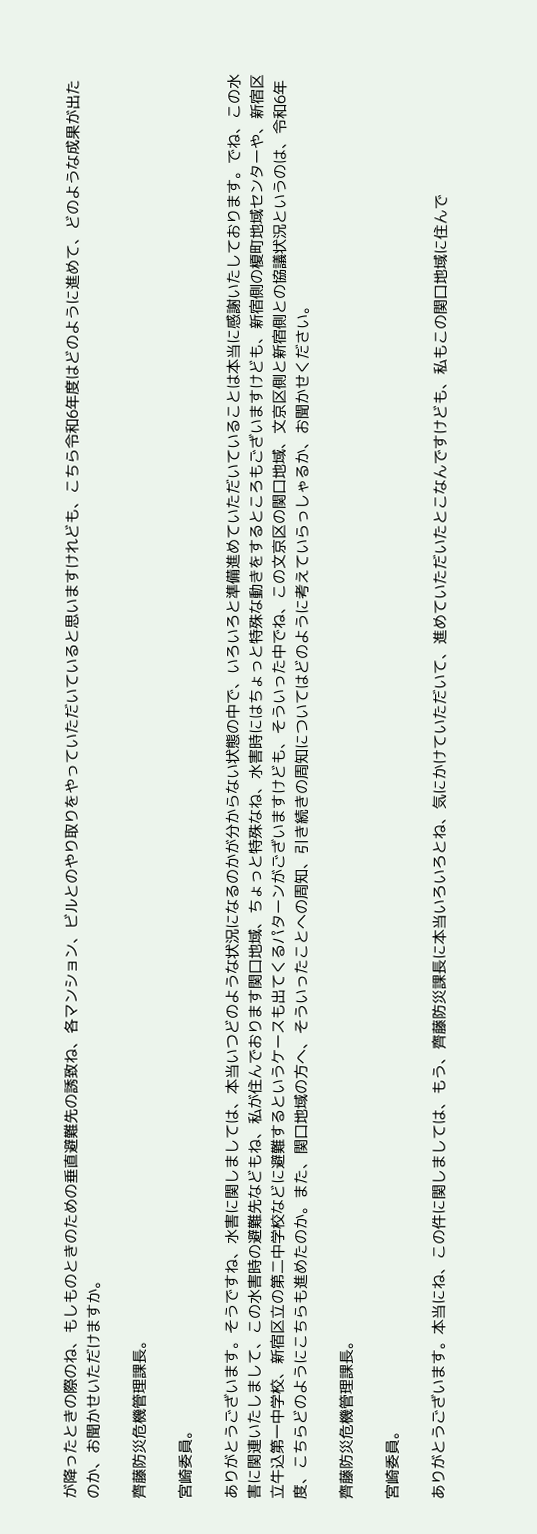が降ったときの際のね、もしものときのための垂直避難先の誘致ね、各マンション、ビルとのやり取りをやっていただいていると思いますけれども、こちら令和6年度はどのように進めて、どのような成果が出たのか、お聞かせいただけますか。

齊藤防災危機管理課長。

宮崎委員。

ありがとうございます。そうですね、水害に関しましては、本当いつどのような状況になるのかが分からない状態の中で、いろいろと準備進めていただいていることは本当に感謝いたしております。でね、この水害に関連いたしまして、この水害時の避難先などもね、私が住んでおります関口地域、ちょっと特殊なね、水害時にはちょっと特殊な動きをするところもございますけども、新宿側の榎町地域センターや、新宿区立牛込第一中学校、新宿区立の第二中学校などに避難するというケースも出てくるパターンがございますけども、そういった中でね、この文京区の関口地域、文京区側と新宿側との協議状況というのは、令和6年度、こちらどのようにこちらも進めたのか。また、関口地域の方へ、そういったことへの周知、引き続きの周知についてはどのように考えていらっしゃるか、お聞かせください。

齊藤防災危機管理課長。

宮崎委員。

ありがとうございます。本当にね、この件に関しましては、もう、齊藤防災課長に本当いろいろとね、気にかけていただいて、進めていただいたとこなんですけども、私もこの関口地域に住んで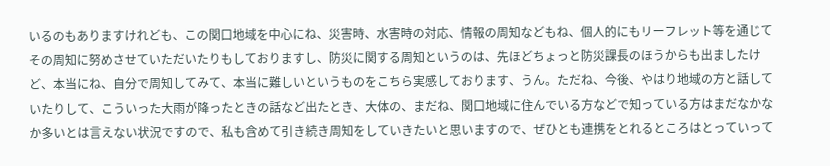いるのもありますけれども、この関口地域を中心にね、災害時、水害時の対応、情報の周知などもね、個人的にもリーフレット等を通じてその周知に努めさせていただいたりもしておりますし、防災に関する周知というのは、先ほどちょっと防災課長のほうからも出ましたけど、本当にね、自分で周知してみて、本当に難しいというものをこちら実感しております、うん。ただね、今後、やはり地域の方と話していたりして、こういった大雨が降ったときの話など出たとき、大体の、まだね、関口地域に住んでいる方などで知っている方はまだなかなか多いとは言えない状況ですので、私も含めて引き続き周知をしていきたいと思いますので、ぜひとも連携をとれるところはとっていって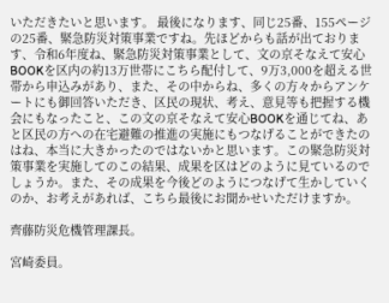いただきたいと思います。 最後になります、同じ25番、155ページの25番、緊急防災対策事業ですね。先ほどからも話が出ております、令和6年度ね、緊急防災対策事業として、文の京そなえて安心BOOKを区内の約13万世帯にこちら配付して、9万3,000を超える世帯から申込みがあり、また、その中からね、多くの方々からアンケートにも御回答いただき、区民の現状、考え、意見等も把握する機会にもなったこと、この文の京そなえて安心BOOKを通じてね、あと区民の方への在宅避難の推進の実施にもつなげることができたのはね、本当に大きかったのではないかと思います。この緊急防災対策事業を実施してのこの結果、成果を区はどのように見ているのでしょうか。また、その成果を今後どのようにつなげて生かしていくのか、お考えがあれば、こちら最後にお聞かせいただけますか。

齊藤防災危機管理課長。

宮崎委員。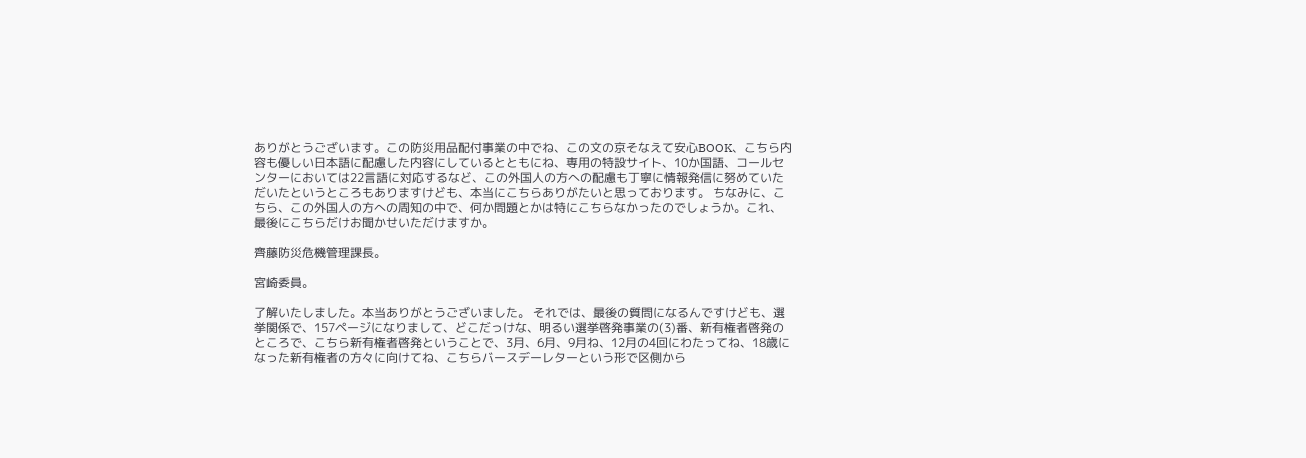ありがとうございます。この防災用品配付事業の中でね、この文の京そなえて安心BOOK、こちら内容も優しい日本語に配慮した内容にしているとともにね、専用の特設サイト、10か国語、コールセンターにおいては22言語に対応するなど、この外国人の方への配慮も丁寧に情報発信に努めていただいたというところもありますけども、本当にこちらありがたいと思っております。 ちなみに、こちら、この外国人の方への周知の中で、何か問題とかは特にこちらなかったのでしょうか。これ、最後にこちらだけお聞かせいただけますか。

齊藤防災危機管理課長。

宮崎委員。

了解いたしました。本当ありがとうございました。 それでは、最後の質問になるんですけども、選挙関係で、157ページになりまして、どこだっけな、明るい選挙啓発事業の(3)番、新有権者啓発のところで、こちら新有権者啓発ということで、3月、6月、9月ね、12月の4回にわたってね、18歳になった新有権者の方々に向けてね、こちらバースデーレターという形で区側から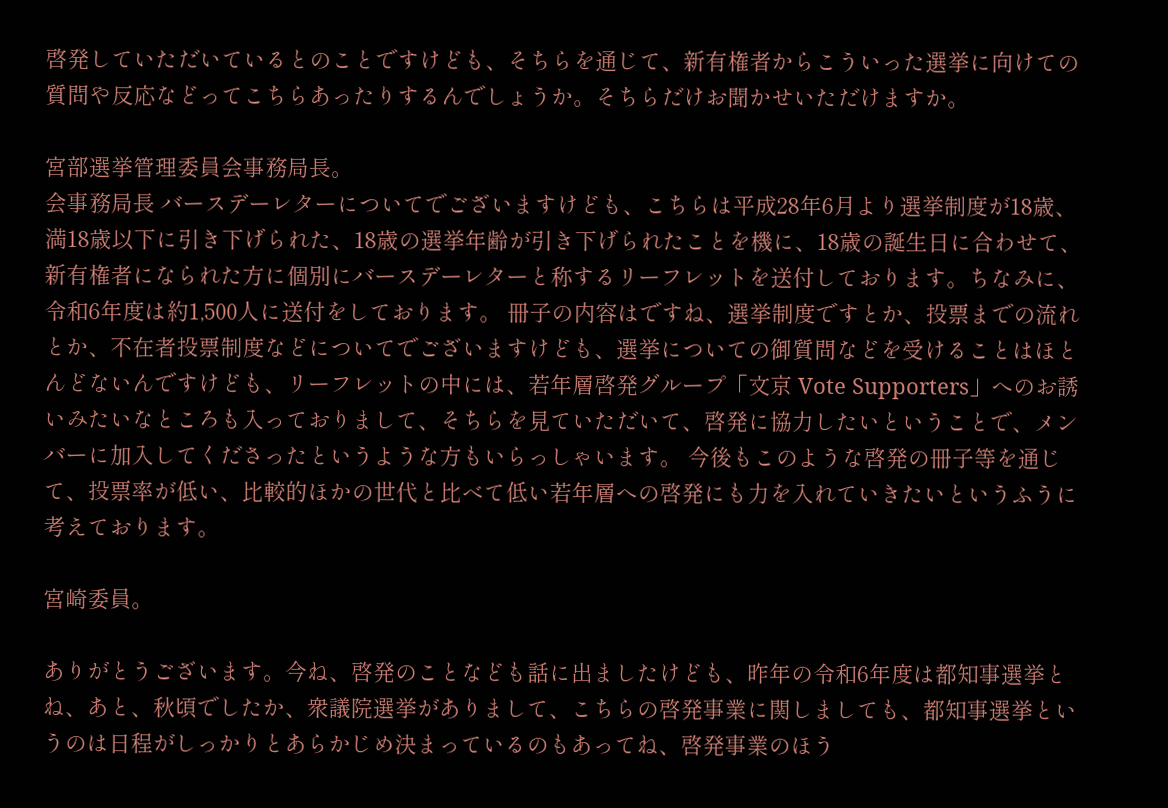啓発していただいているとのことですけども、そちらを通じて、新有権者からこういった選挙に向けての質問や反応などってこちらあったりするんでしょうか。そちらだけお聞かせいただけますか。

宮部選挙管理委員会事務局長。
会事務局長 バースデーレターについてでございますけども、こちらは平成28年6月より選挙制度が18歳、満18歳以下に引き下げられた、18歳の選挙年齢が引き下げられたことを機に、18歳の誕生日に合わせて、新有権者になられた方に個別にバースデーレターと称するリーフレットを送付しております。ちなみに、令和6年度は約1,500人に送付をしております。 冊子の内容はですね、選挙制度ですとか、投票までの流れとか、不在者投票制度などについてでございますけども、選挙についての御質問などを受けることはほとんどないんですけども、リーフレットの中には、若年層啓発グループ「文京 Vote Supporters」へのお誘いみたいなところも入っておりまして、そちらを見ていただいて、啓発に協力したいということで、メンバーに加入してくださったというような方もいらっしゃいます。 今後もこのような啓発の冊子等を通じて、投票率が低い、比較的ほかの世代と比べて低い若年層への啓発にも力を入れていきたいというふうに考えております。

宮崎委員。

ありがとうございます。今ね、啓発のことなども話に出ましたけども、昨年の令和6年度は都知事選挙とね、あと、秋頃でしたか、衆議院選挙がありまして、こちらの啓発事業に関しましても、都知事選挙というのは日程がしっかりとあらかじめ決まっているのもあってね、啓発事業のほう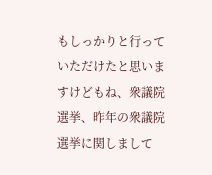もしっかりと行っていただけたと思いますけどもね、衆議院選挙、昨年の衆議院選挙に関しまして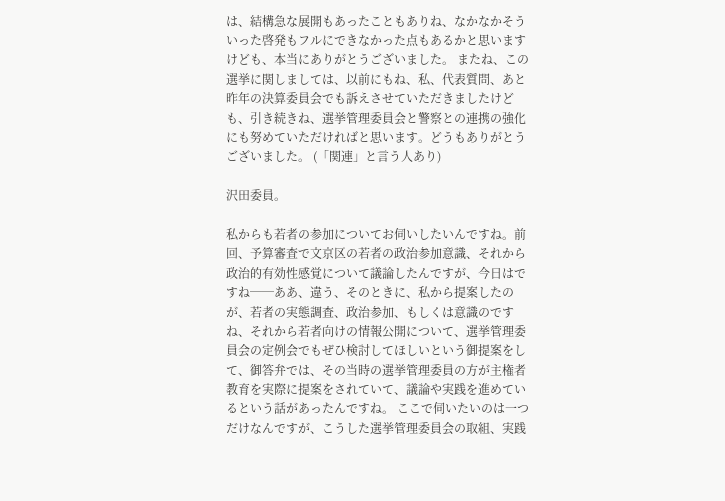は、結構急な展開もあったこともありね、なかなかそういった啓発もフルにできなかった点もあるかと思いますけども、本当にありがとうございました。 またね、この選挙に関しましては、以前にもね、私、代表質問、あと昨年の決算委員会でも訴えさせていただきましたけども、引き続きね、選挙管理委員会と警察との連携の強化にも努めていただければと思います。どうもありがとうございました。 (「関連」と言う人あり)

沢田委員。

私からも若者の参加についてお伺いしたいんですね。前回、予算審査で文京区の若者の政治参加意識、それから政治的有効性感覚について議論したんですが、今日はですね──ああ、違う、そのときに、私から提案したのが、若者の実態調査、政治参加、もしくは意識のですね、それから若者向けの情報公開について、選挙管理委員会の定例会でもぜひ検討してほしいという御提案をして、御答弁では、その当時の選挙管理委員の方が主権者教育を実際に提案をされていて、議論や実践を進めているという話があったんですね。 ここで伺いたいのは一つだけなんですが、こうした選挙管理委員会の取組、実践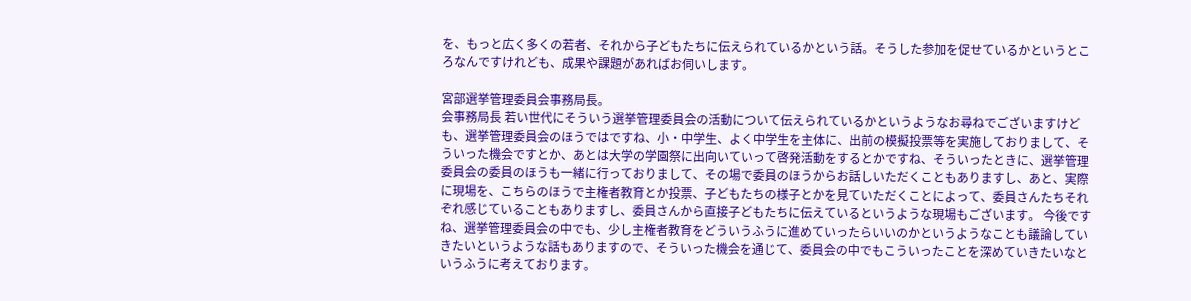を、もっと広く多くの若者、それから子どもたちに伝えられているかという話。そうした参加を促せているかというところなんですけれども、成果や課題があればお伺いします。

宮部選挙管理委員会事務局長。
会事務局長 若い世代にそういう選挙管理委員会の活動について伝えられているかというようなお尋ねでございますけども、選挙管理委員会のほうではですね、小・中学生、よく中学生を主体に、出前の模擬投票等を実施しておりまして、そういった機会ですとか、あとは大学の学園祭に出向いていって啓発活動をするとかですね、そういったときに、選挙管理委員会の委員のほうも一緒に行っておりまして、その場で委員のほうからお話しいただくこともありますし、あと、実際に現場を、こちらのほうで主権者教育とか投票、子どもたちの様子とかを見ていただくことによって、委員さんたちそれぞれ感じていることもありますし、委員さんから直接子どもたちに伝えているというような現場もございます。 今後ですね、選挙管理委員会の中でも、少し主権者教育をどういうふうに進めていったらいいのかというようなことも議論していきたいというような話もありますので、そういった機会を通じて、委員会の中でもこういったことを深めていきたいなというふうに考えております。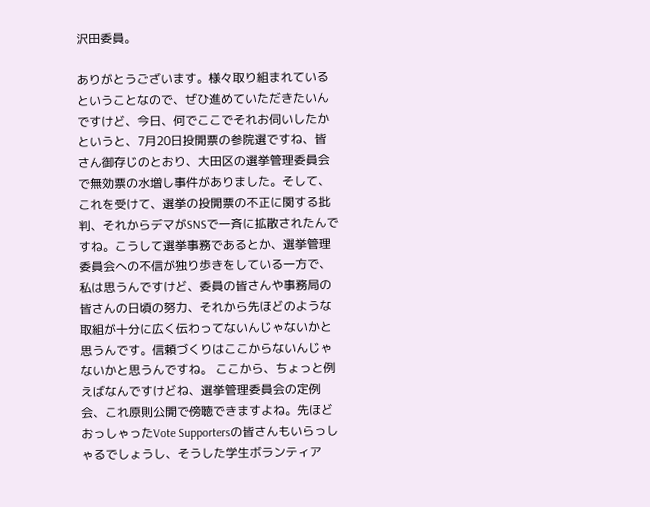沢田委員。

ありがとうございます。様々取り組まれているということなので、ぜひ進めていただきたいんですけど、今日、何でここでそれお伺いしたかというと、7月20日投開票の参院選ですね、皆さん御存じのとおり、大田区の選挙管理委員会で無効票の水増し事件がありました。そして、これを受けて、選挙の投開票の不正に関する批判、それからデマがSNSで一斉に拡散されたんですね。こうして選挙事務であるとか、選挙管理委員会への不信が独り歩きをしている一方で、私は思うんですけど、委員の皆さんや事務局の皆さんの日頃の努力、それから先ほどのような取組が十分に広く伝わってないんじゃないかと思うんです。信頼づくりはここからないんじゃないかと思うんですね。 ここから、ちょっと例えばなんですけどね、選挙管理委員会の定例会、これ原則公開で傍聴できますよね。先ほどおっしゃったVote Supportersの皆さんもいらっしゃるでしょうし、そうした学生ボランティア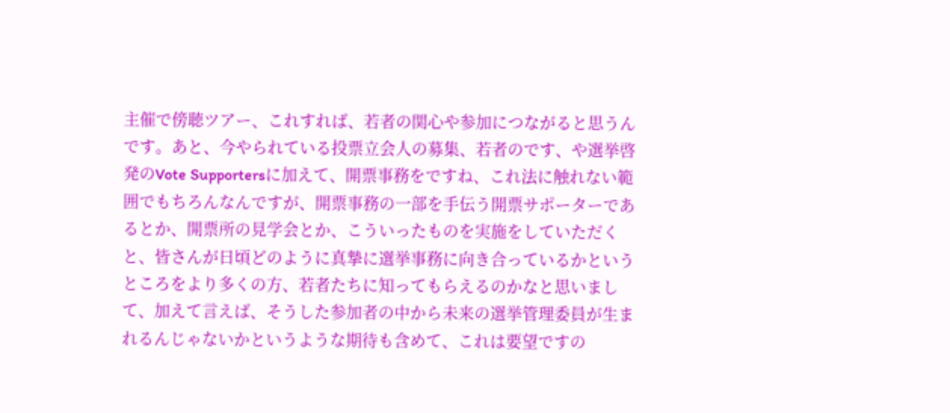主催で傍聴ツアー、これすれば、若者の関心や参加につながると思うんです。あと、今やられている投票立会人の募集、若者のです、や選挙啓発のVote Supportersに加えて、開票事務をですね、これ法に触れない範囲でもちろんなんですが、開票事務の一部を手伝う開票サポーターであるとか、開票所の見学会とか、こういったものを実施をしていただくと、皆さんが日頃どのように真摯に選挙事務に向き合っているかというところをより多くの方、若者たちに知ってもらえるのかなと思いまして、加えて言えば、そうした参加者の中から未来の選挙管理委員が生まれるんじゃないかというような期待も含めて、これは要望ですの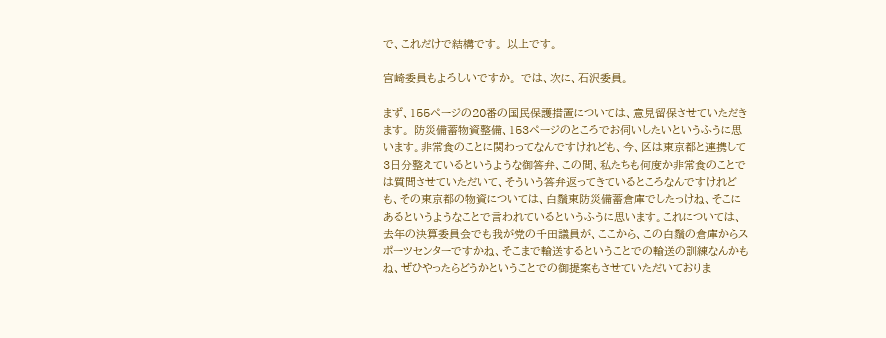で、これだけで結構です。 以上です。

宮崎委員もよろしいですか。 では、次に、石沢委員。

まず、155ページの20番の国民保護措置については、意見留保させていただきます。 防災備蓄物資整備、153ページのところでお伺いしたいというふうに思います。非常食のことに関わってなんですけれども、今、区は東京都と連携して3日分整えているというような御答弁、この間、私たちも何度か非常食のことでは質問させていただいて、そういう答弁返ってきているところなんですけれども、その東京都の物資については、白鬚東防災備蓄倉庫でしたっけね、そこにあるというようなことで言われているというふうに思います。これについては、去年の決算委員会でも我が党の千田議員が、ここから、この白鬚の倉庫からスポーツセンターですかね、そこまで輸送するということでの輸送の訓練なんかもね、ぜひやったらどうかということでの御提案もさせていただいておりま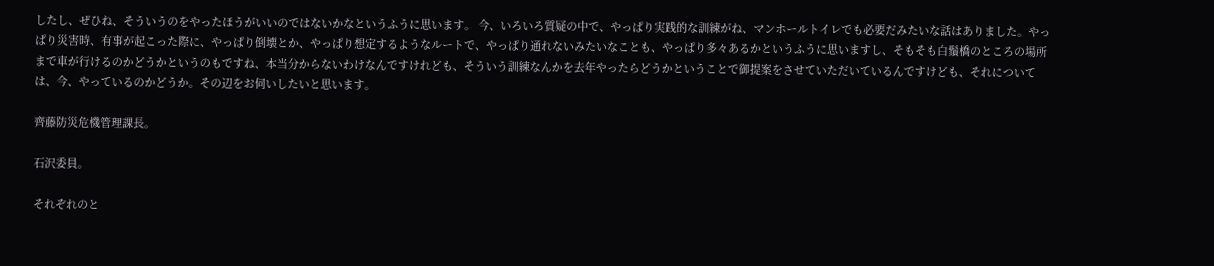したし、ぜひね、そういうのをやったほうがいいのではないかなというふうに思います。 今、いろいろ質疑の中で、やっぱり実践的な訓練がね、マンホールトイレでも必要だみたいな話はありました。やっぱり災害時、有事が起こった際に、やっぱり倒壊とか、やっぱり想定するようなルートで、やっぱり通れないみたいなことも、やっぱり多々あるかというふうに思いますし、そもそも白鬚橋のところの場所まで車が行けるのかどうかというのもですね、本当分からないわけなんですけれども、そういう訓練なんかを去年やったらどうかということで御提案をさせていただいているんですけども、それについては、今、やっているのかどうか。その辺をお伺いしたいと思います。

齊藤防災危機管理課長。

石沢委員。

それぞれのと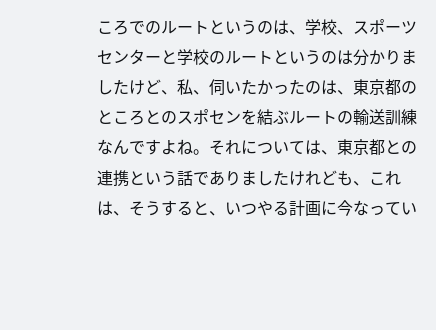ころでのルートというのは、学校、スポーツセンターと学校のルートというのは分かりましたけど、私、伺いたかったのは、東京都のところとのスポセンを結ぶルートの輸送訓練なんですよね。それについては、東京都との連携という話でありましたけれども、これは、そうすると、いつやる計画に今なってい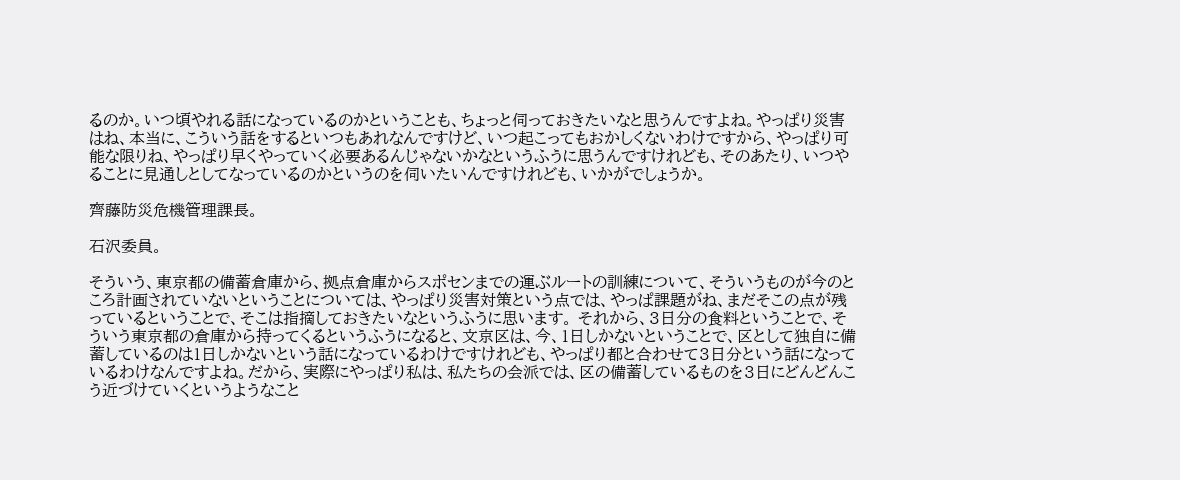るのか。いつ頃やれる話になっているのかということも、ちょっと伺っておきたいなと思うんですよね。やっぱり災害はね、本当に、こういう話をするといつもあれなんですけど、いつ起こってもおかしくないわけですから、やっぱり可能な限りね、やっぱり早くやっていく必要あるんじゃないかなというふうに思うんですけれども、そのあたり、いつやることに見通しとしてなっているのかというのを伺いたいんですけれども、いかがでしょうか。

齊藤防災危機管理課長。

石沢委員。

そういう、東京都の備蓄倉庫から、拠点倉庫からスポセンまでの運ぶルートの訓練について、そういうものが今のところ計画されていないということについては、やっぱり災害対策という点では、やっぱ課題がね、まだそこの点が残っているということで、そこは指摘しておきたいなというふうに思います。 それから、3日分の食料ということで、そういう東京都の倉庫から持ってくるというふうになると、文京区は、今、1日しかないということで、区として独自に備蓄しているのは1日しかないという話になっているわけですけれども、やっぱり都と合わせて3日分という話になっているわけなんですよね。だから、実際にやっぱり私は、私たちの会派では、区の備蓄しているものを3日にどんどんこう近づけていくというようなこと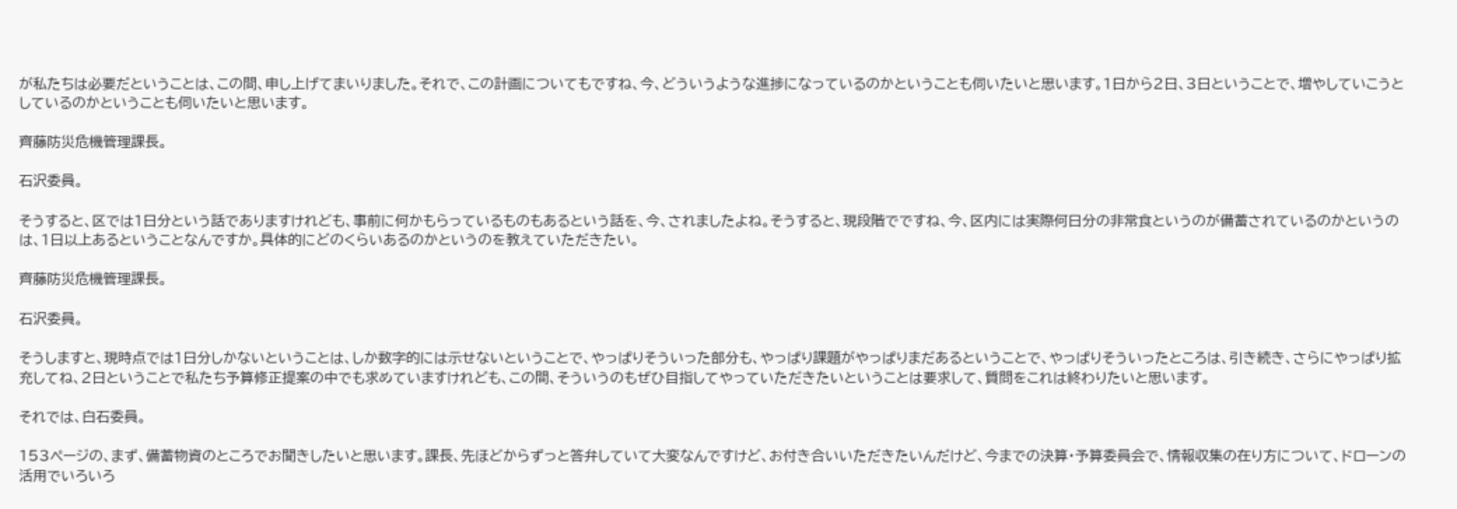が私たちは必要だということは、この間、申し上げてまいりました。それで、この計画についてもですね、今、どういうような進捗になっているのかということも伺いたいと思います。1日から2日、3日ということで、増やしていこうとしているのかということも伺いたいと思います。

齊藤防災危機管理課長。

石沢委員。

そうすると、区では1日分という話でありますけれども、事前に何かもらっているものもあるという話を、今、されましたよね。そうすると、現段階でですね、今、区内には実際何日分の非常食というのが備蓄されているのかというのは、1日以上あるということなんですか。具体的にどのくらいあるのかというのを教えていただきたい。

齊藤防災危機管理課長。

石沢委員。

そうしますと、現時点では1日分しかないということは、しか数字的には示せないということで、やっぱりそういった部分も、やっぱり課題がやっぱりまだあるということで、やっぱりそういったところは、引き続き、さらにやっぱり拡充してね、2日ということで私たち予算修正提案の中でも求めていますけれども、この間、そういうのもぜひ目指してやっていただきたいということは要求して、質問をこれは終わりたいと思います。

それでは、白石委員。

153ページの、まず、備蓄物資のところでお聞きしたいと思います。課長、先ほどからずっと答弁していて大変なんですけど、お付き合いいただきたいんだけど、今までの決算・予算委員会で、情報収集の在り方について、ドローンの活用でいろいろ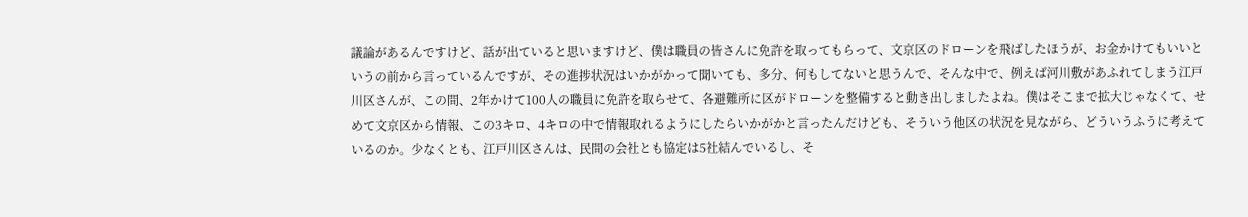議論があるんですけど、話が出ていると思いますけど、僕は職員の皆さんに免許を取ってもらって、文京区のドローンを飛ばしたほうが、お金かけてもいいというの前から言っているんですが、その進捗状況はいかがかって聞いても、多分、何もしてないと思うんで、そんな中で、例えば河川敷があふれてしまう江戸川区さんが、この間、2年かけて100人の職員に免許を取らせて、各避難所に区がドローンを整備すると動き出しましたよね。僕はそこまで拡大じゃなくて、せめて文京区から情報、この3キロ、4キロの中で情報取れるようにしたらいかがかと言ったんだけども、そういう他区の状況を見ながら、どういうふうに考えているのか。少なくとも、江戸川区さんは、民間の会社とも協定は5社結んでいるし、そ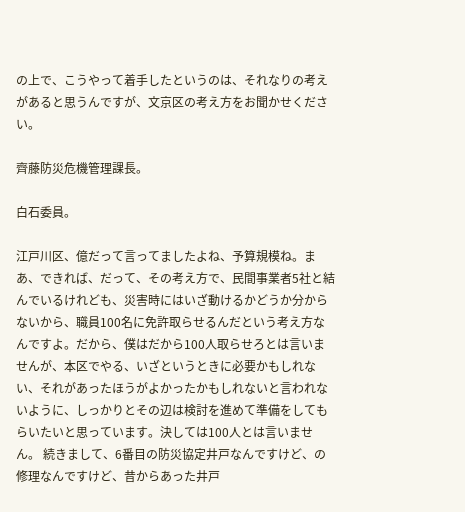の上で、こうやって着手したというのは、それなりの考えがあると思うんですが、文京区の考え方をお聞かせください。

齊藤防災危機管理課長。

白石委員。

江戸川区、億だって言ってましたよね、予算規模ね。まあ、できれば、だって、その考え方で、民間事業者5社と結んでいるけれども、災害時にはいざ動けるかどうか分からないから、職員100名に免許取らせるんだという考え方なんですよ。だから、僕はだから100人取らせろとは言いませんが、本区でやる、いざというときに必要かもしれない、それがあったほうがよかったかもしれないと言われないように、しっかりとその辺は検討を進めて準備をしてもらいたいと思っています。決しては100人とは言いません。 続きまして、6番目の防災協定井戸なんですけど、の修理なんですけど、昔からあった井戸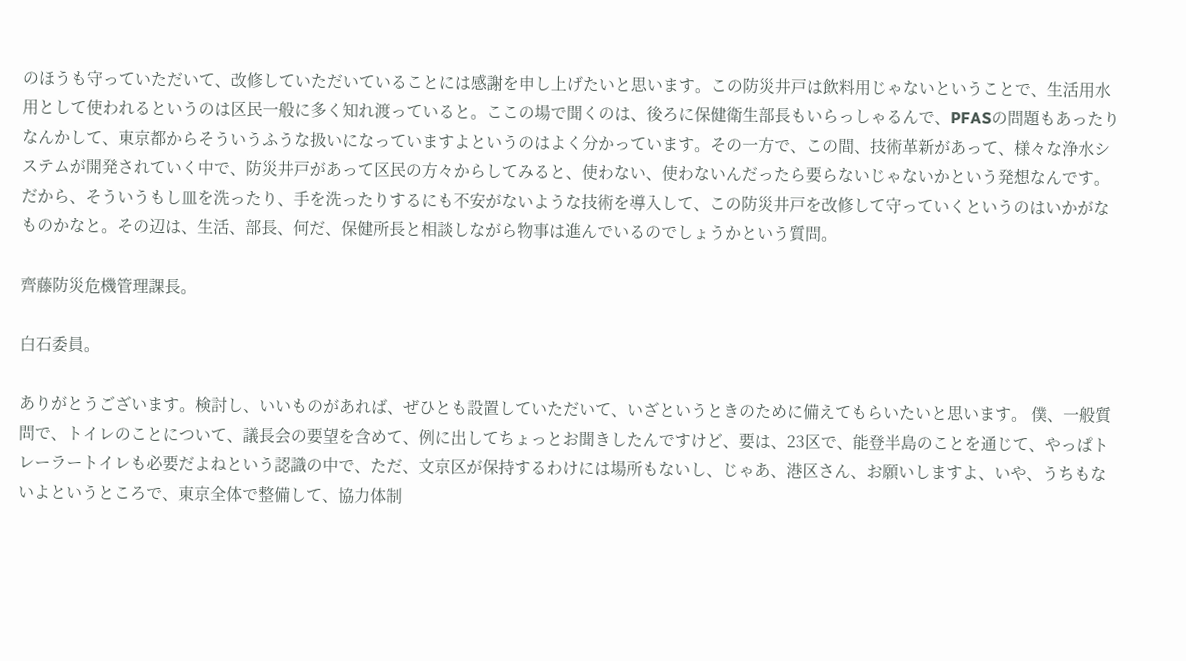のほうも守っていただいて、改修していただいていることには感謝を申し上げたいと思います。この防災井戸は飲料用じゃないということで、生活用水用として使われるというのは区民一般に多く知れ渡っていると。ここの場で聞くのは、後ろに保健衛生部長もいらっしゃるんで、PFASの問題もあったりなんかして、東京都からそういうふうな扱いになっていますよというのはよく分かっています。その一方で、この間、技術革新があって、様々な浄水システムが開発されていく中で、防災井戸があって区民の方々からしてみると、使わない、使わないんだったら要らないじゃないかという発想なんです。だから、そういうもし皿を洗ったり、手を洗ったりするにも不安がないような技術を導入して、この防災井戸を改修して守っていくというのはいかがなものかなと。その辺は、生活、部長、何だ、保健所長と相談しながら物事は進んでいるのでしょうかという質問。

齊藤防災危機管理課長。

白石委員。

ありがとうございます。検討し、いいものがあれば、ぜひとも設置していただいて、いざというときのために備えてもらいたいと思います。 僕、一般質問で、トイレのことについて、議長会の要望を含めて、例に出してちょっとお聞きしたんですけど、要は、23区で、能登半島のことを通じて、やっぱトレーラートイレも必要だよねという認識の中で、ただ、文京区が保持するわけには場所もないし、じゃあ、港区さん、お願いしますよ、いや、うちもないよというところで、東京全体で整備して、協力体制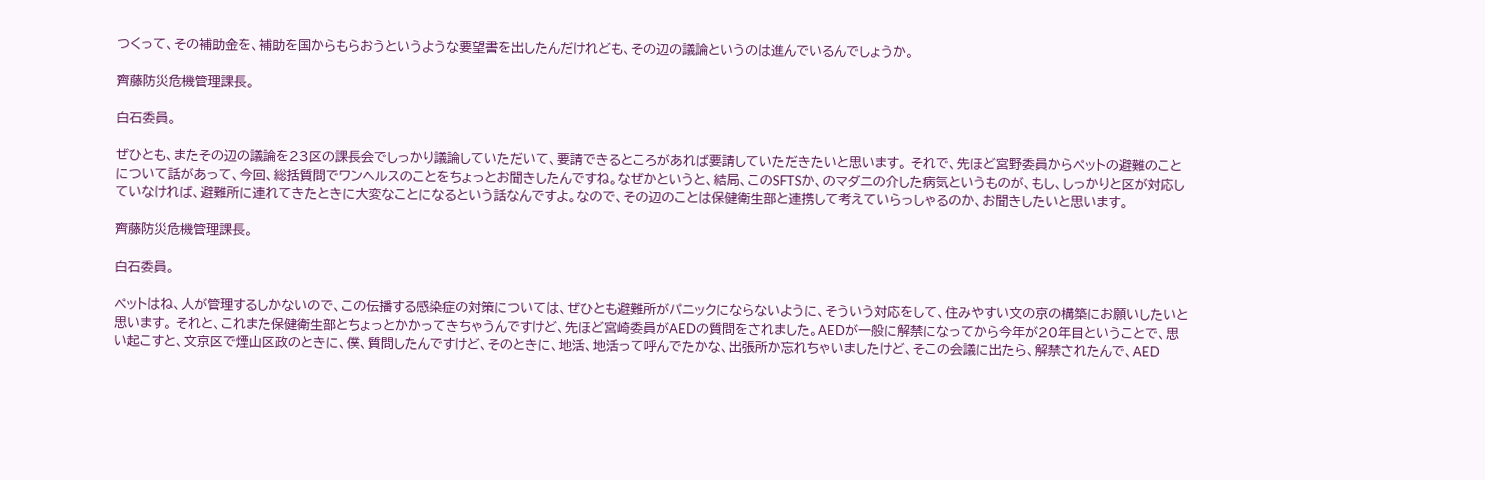つくって、その補助金を、補助を国からもらおうというような要望書を出したんだけれども、その辺の議論というのは進んでいるんでしょうか。

齊藤防災危機管理課長。

白石委員。

ぜひとも、またその辺の議論を23区の課長会でしっかり議論していただいて、要請できるところがあれば要請していただきたいと思います。 それで、先ほど宮野委員からペットの避難のことについて話があって、今回、総括質問でワンヘルスのことをちょっとお聞きしたんですね。なぜかというと、結局、このSFTSか、のマダニの介した病気というものが、もし、しっかりと区が対応していなければ、避難所に連れてきたときに大変なことになるという話なんですよ。なので、その辺のことは保健衛生部と連携して考えていらっしゃるのか、お聞きしたいと思います。

齊藤防災危機管理課長。

白石委員。

ペットはね、人が管理するしかないので、この伝播する感染症の対策については、ぜひとも避難所がパニックにならないように、そういう対応をして、住みやすい文の京の構築にお願いしたいと思います。 それと、これまた保健衛生部とちょっとかかってきちゃうんですけど、先ほど宮崎委員がAEDの質問をされました。AEDが一般に解禁になってから今年が20年目ということで、思い起こすと、文京区で煙山区政のときに、僕、質問したんですけど、そのときに、地活、地活って呼んでたかな、出張所か忘れちゃいましたけど、そこの会議に出たら、解禁されたんで、AED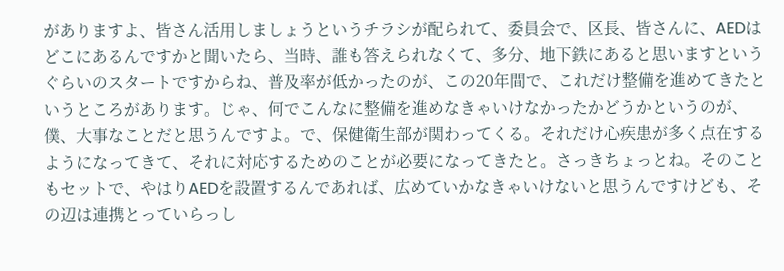がありますよ、皆さん活用しましょうというチラシが配られて、委員会で、区長、皆さんに、AEDはどこにあるんですかと聞いたら、当時、誰も答えられなくて、多分、地下鉄にあると思いますというぐらいのスタートですからね、普及率が低かったのが、この20年間で、これだけ整備を進めてきたというところがあります。じゃ、何でこんなに整備を進めなきゃいけなかったかどうかというのが、僕、大事なことだと思うんですよ。で、保健衛生部が関わってくる。それだけ心疾患が多く点在するようになってきて、それに対応するためのことが必要になってきたと。さっきちょっとね。そのこともセットで、やはりAEDを設置するんであれば、広めていかなきゃいけないと思うんですけども、その辺は連携とっていらっし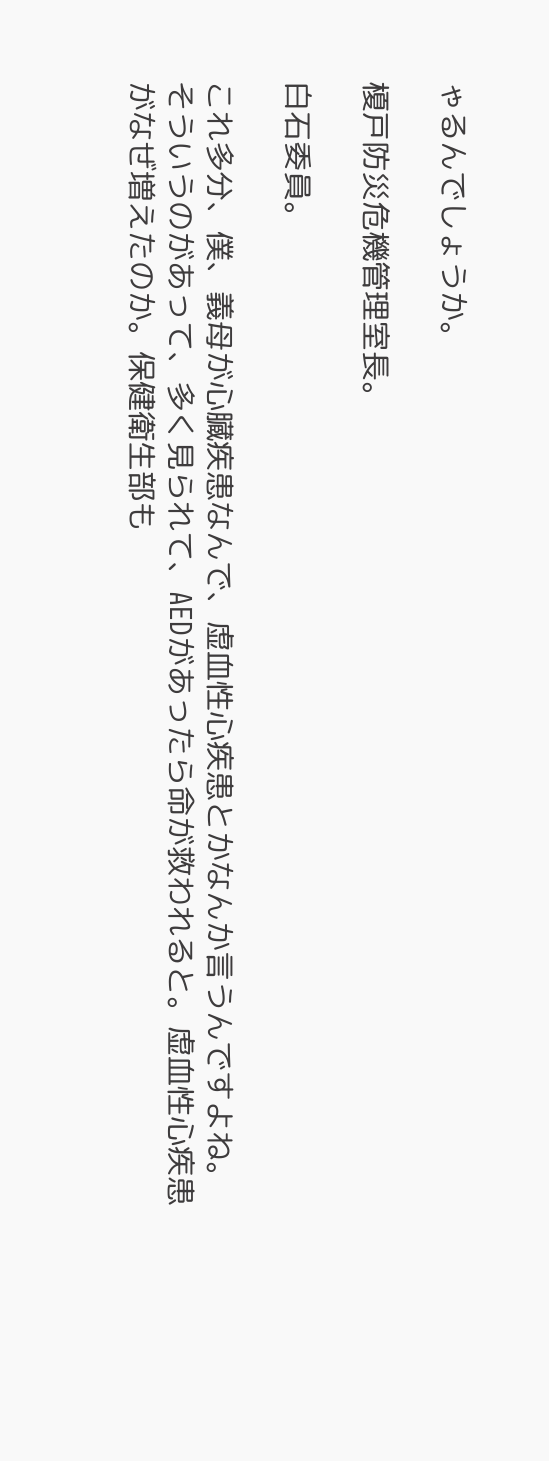ゃるんでしょうか。

榎戸防災危機管理室長。

白石委員。

これ多分、僕、義母が心臓疾患なんで、虚血性心疾患とかなんか言うんですよね。そういうのがあって、多く見られて、AEDがあったら命が救われると。虚血性心疾患がなぜ増えたのか。保健衛生部も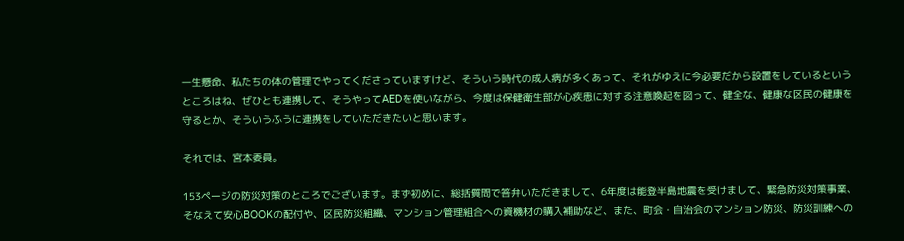一生懸命、私たちの体の管理でやってくださっていますけど、そういう時代の成人病が多くあって、それがゆえに今必要だから設置をしているというところはね、ぜひとも連携して、そうやってAEDを使いながら、今度は保健衛生部が心疾患に対する注意喚起を図って、健全な、健康な区民の健康を守るとか、そういうふうに連携をしていただきたいと思います。

それでは、宮本委員。

153ページの防災対策のところでございます。まず初めに、総括質問で答弁いただきまして、6年度は能登半島地震を受けまして、緊急防災対策事業、そなえて安心BOOKの配付や、区民防災組織、マンション管理組合への資機材の購入補助など、また、町会・自治会のマンション防災、防災訓練への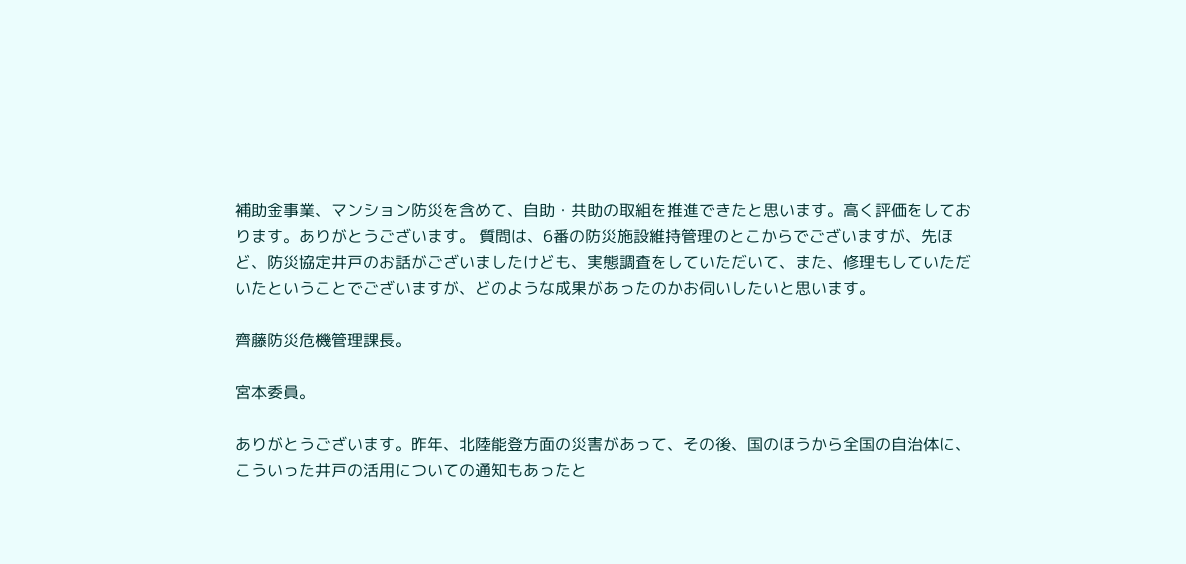補助金事業、マンション防災を含めて、自助・共助の取組を推進できたと思います。高く評価をしております。ありがとうございます。 質問は、6番の防災施設維持管理のとこからでございますが、先ほど、防災協定井戸のお話がございましたけども、実態調査をしていただいて、また、修理もしていただいたということでございますが、どのような成果があったのかお伺いしたいと思います。

齊藤防災危機管理課長。

宮本委員。

ありがとうございます。昨年、北陸能登方面の災害があって、その後、国のほうから全国の自治体に、こういった井戸の活用についての通知もあったと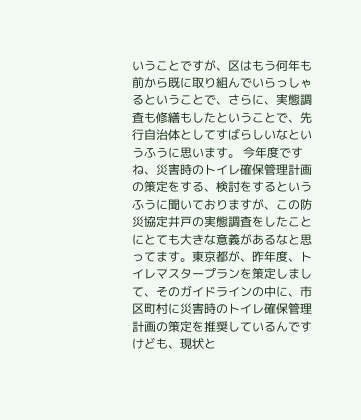いうことですが、区はもう何年も前から既に取り組んでいらっしゃるということで、さらに、実態調査も修繕もしたということで、先行自治体としてすばらしいなというふうに思います。 今年度ですね、災害時のトイレ確保管理計画の策定をする、検討をするというふうに聞いておりますが、この防災協定井戸の実態調査をしたことにとても大きな意義があるなと思ってます。東京都が、昨年度、トイレマスタープランを策定しまして、そのガイドラインの中に、市区町村に災害時のトイレ確保管理計画の策定を推奨しているんですけども、現状と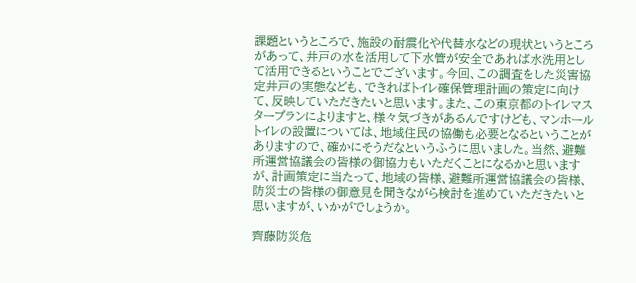課題というところで、施設の耐震化や代替水などの現状というところがあって、井戸の水を活用して下水管が安全であれば水洗用として活用できるということでございます。今回、この調査をした災害協定井戸の実態なども、できればトイレ確保管理計画の策定に向けて、反映していただきたいと思います。また、この東京都のトイレマスタープランによりますと、様々気づきがあるんですけども、マンホールトイレの設置については、地域住民の協働も必要となるということがありますので、確かにそうだなというふうに思いました。当然、避難所運営協議会の皆様の御協力もいただくことになるかと思いますが、計画策定に当たって、地域の皆様、避難所運営協議会の皆様、防災士の皆様の御意見を聞きながら検討を進めていただきたいと思いますが、いかがでしょうか。

齊藤防災危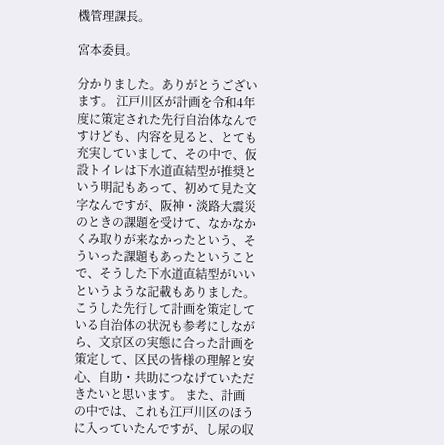機管理課長。

宮本委員。

分かりました。ありがとうございます。 江戸川区が計画を令和4年度に策定された先行自治体なんですけども、内容を見ると、とても充実していまして、その中で、仮設トイレは下水道直結型が推奨という明記もあって、初めて見た文字なんですが、阪神・淡路大震災のときの課題を受けて、なかなかくみ取りが来なかったという、そういった課題もあったということで、そうした下水道直結型がいいというような記載もありました。こうした先行して計画を策定している自治体の状況も参考にしながら、文京区の実態に合った計画を策定して、区民の皆様の理解と安心、自助・共助につなげていただきたいと思います。 また、計画の中では、これも江戸川区のほうに入っていたんですが、し尿の収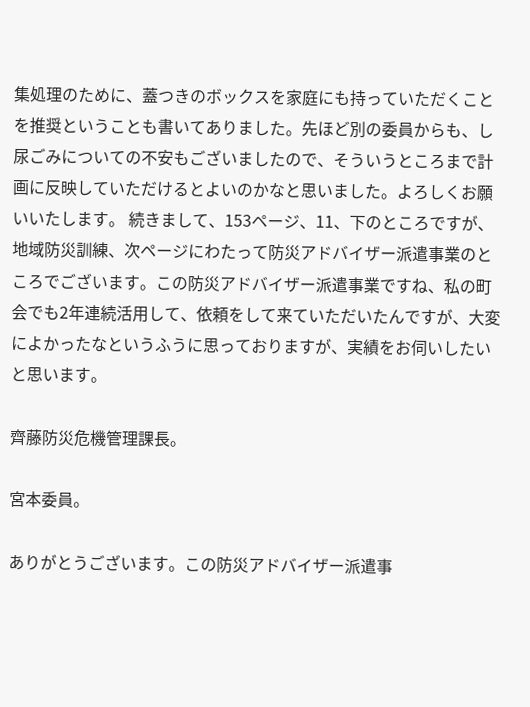集処理のために、蓋つきのボックスを家庭にも持っていただくことを推奨ということも書いてありました。先ほど別の委員からも、し尿ごみについての不安もございましたので、そういうところまで計画に反映していただけるとよいのかなと思いました。よろしくお願いいたします。 続きまして、153ページ、11、下のところですが、地域防災訓練、次ページにわたって防災アドバイザー派遣事業のところでございます。この防災アドバイザー派遣事業ですね、私の町会でも2年連続活用して、依頼をして来ていただいたんですが、大変によかったなというふうに思っておりますが、実績をお伺いしたいと思います。

齊藤防災危機管理課長。

宮本委員。

ありがとうございます。この防災アドバイザー派遣事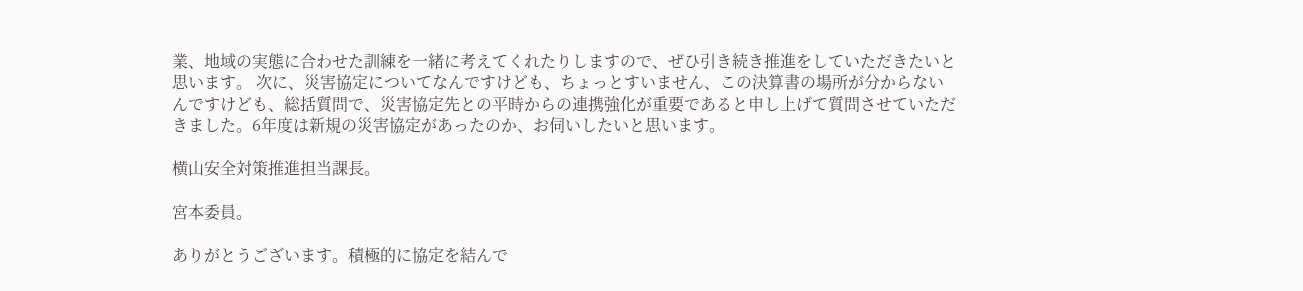業、地域の実態に合わせた訓練を一緒に考えてくれたりしますので、ぜひ引き続き推進をしていただきたいと思います。 次に、災害協定についてなんですけども、ちょっとすいません、この決算書の場所が分からないんですけども、総括質問で、災害協定先との平時からの連携強化が重要であると申し上げて質問させていただきました。6年度は新規の災害協定があったのか、お伺いしたいと思います。

横山安全対策推進担当課長。

宮本委員。

ありがとうございます。積極的に協定を結んで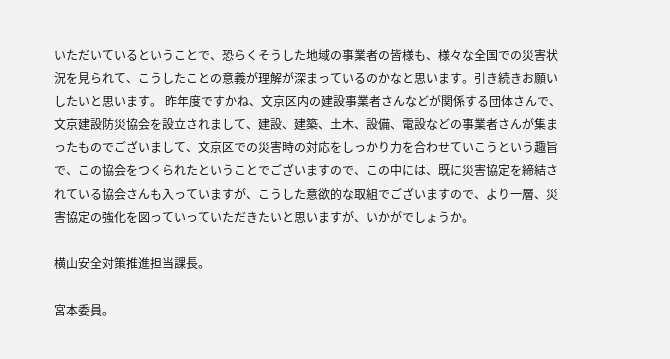いただいているということで、恐らくそうした地域の事業者の皆様も、様々な全国での災害状況を見られて、こうしたことの意義が理解が深まっているのかなと思います。引き続きお願いしたいと思います。 昨年度ですかね、文京区内の建設事業者さんなどが関係する団体さんで、文京建設防災協会を設立されまして、建設、建築、土木、設備、電設などの事業者さんが集まったものでございまして、文京区での災害時の対応をしっかり力を合わせていこうという趣旨で、この協会をつくられたということでございますので、この中には、既に災害協定を締結されている協会さんも入っていますが、こうした意欲的な取組でございますので、より一層、災害協定の強化を図っていっていただきたいと思いますが、いかがでしょうか。

横山安全対策推進担当課長。

宮本委員。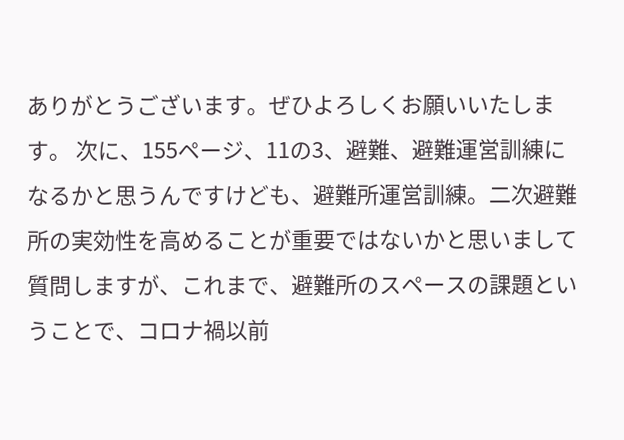ありがとうございます。ぜひよろしくお願いいたします。 次に、155ページ、11の3、避難、避難運営訓練になるかと思うんですけども、避難所運営訓練。二次避難所の実効性を高めることが重要ではないかと思いまして質問しますが、これまで、避難所のスペースの課題ということで、コロナ禍以前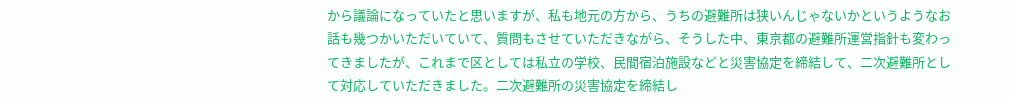から議論になっていたと思いますが、私も地元の方から、うちの避難所は狭いんじゃないかというようなお話も幾つかいただいていて、質問もさせていただきながら、そうした中、東京都の避難所運営指針も変わってきましたが、これまで区としては私立の学校、民間宿泊施設などと災害協定を締結して、二次避難所として対応していただきました。二次避難所の災害協定を締結し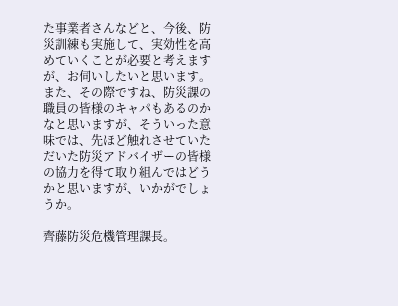た事業者さんなどと、今後、防災訓練も実施して、実効性を高めていくことが必要と考えますが、お伺いしたいと思います。 また、その際ですね、防災課の職員の皆様のキャパもあるのかなと思いますが、そういった意味では、先ほど触れさせていただいた防災アドバイザーの皆様の協力を得て取り組んではどうかと思いますが、いかがでしょうか。

齊藤防災危機管理課長。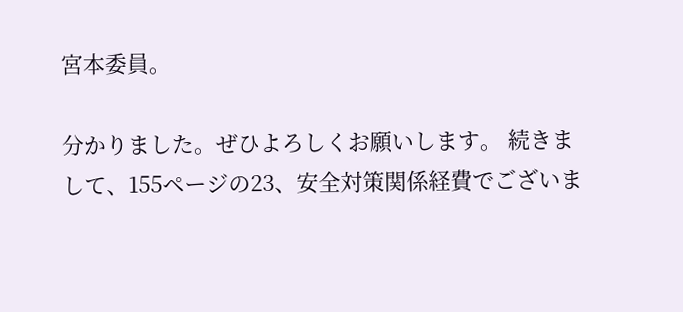宮本委員。

分かりました。ぜひよろしくお願いします。 続きまして、155ページの23、安全対策関係経費でございま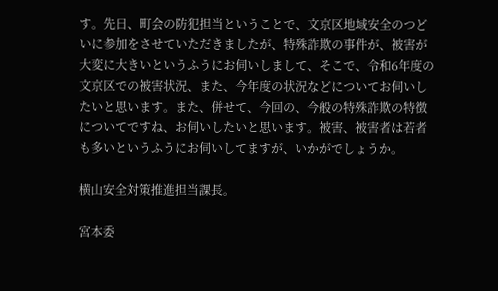す。先日、町会の防犯担当ということで、文京区地域安全のつどいに参加をさせていただきましたが、特殊詐欺の事件が、被害が大変に大きいというふうにお伺いしまして、そこで、令和6年度の文京区での被害状況、また、今年度の状況などについてお伺いしたいと思います。また、併せて、今回の、今般の特殊詐欺の特徴についてですね、お伺いしたいと思います。被害、被害者は若者も多いというふうにお伺いしてますが、いかがでしょうか。

横山安全対策推進担当課長。

宮本委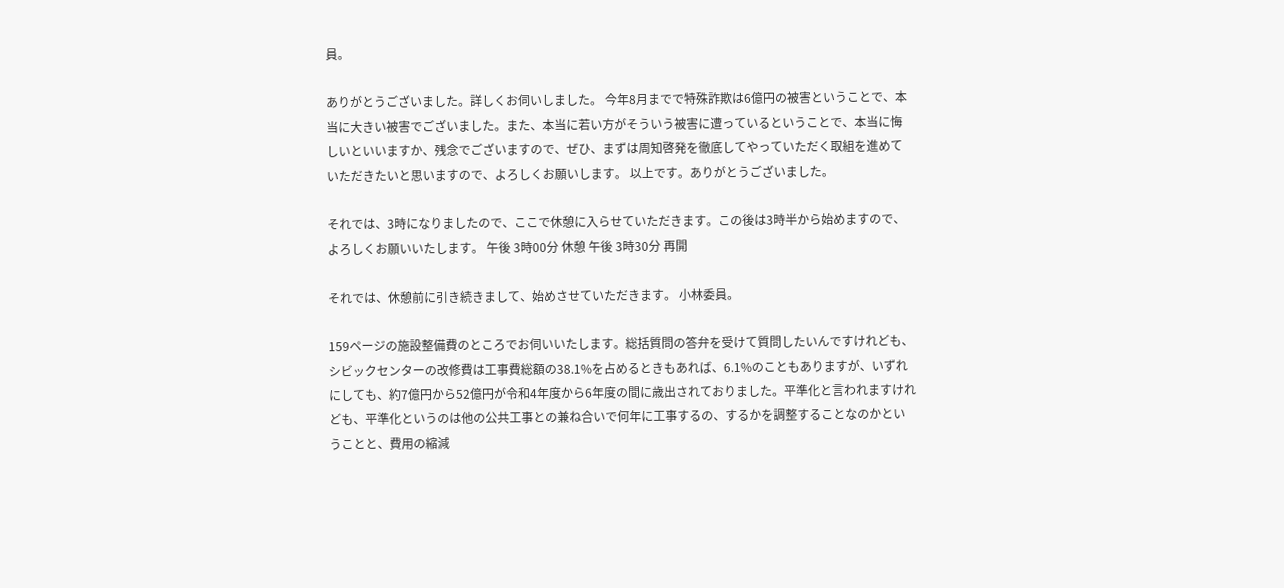員。

ありがとうございました。詳しくお伺いしました。 今年8月までで特殊詐欺は6億円の被害ということで、本当に大きい被害でございました。また、本当に若い方がそういう被害に遭っているということで、本当に悔しいといいますか、残念でございますので、ぜひ、まずは周知啓発を徹底してやっていただく取組を進めていただきたいと思いますので、よろしくお願いします。 以上です。ありがとうございました。

それでは、3時になりましたので、ここで休憩に入らせていただきます。この後は3時半から始めますので、よろしくお願いいたします。 午後 3時00分 休憩 午後 3時30分 再開

それでは、休憩前に引き続きまして、始めさせていただきます。 小林委員。

159ページの施設整備費のところでお伺いいたします。総括質問の答弁を受けて質問したいんですけれども、シビックセンターの改修費は工事費総額の38.1%を占めるときもあれば、6.1%のこともありますが、いずれにしても、約7億円から52億円が令和4年度から6年度の間に歳出されておりました。平準化と言われますけれども、平準化というのは他の公共工事との兼ね合いで何年に工事するの、するかを調整することなのかということと、費用の縮減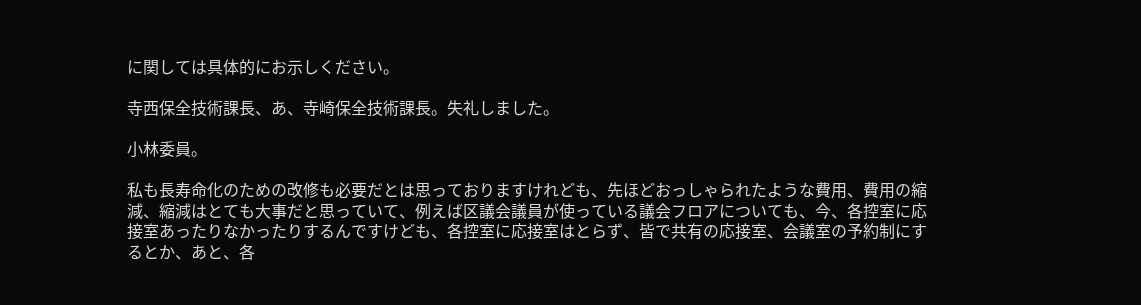に関しては具体的にお示しください。

寺西保全技術課長、あ、寺崎保全技術課長。失礼しました。

小林委員。

私も長寿命化のための改修も必要だとは思っておりますけれども、先ほどおっしゃられたような費用、費用の縮減、縮減はとても大事だと思っていて、例えば区議会議員が使っている議会フロアについても、今、各控室に応接室あったりなかったりするんですけども、各控室に応接室はとらず、皆で共有の応接室、会議室の予約制にするとか、あと、各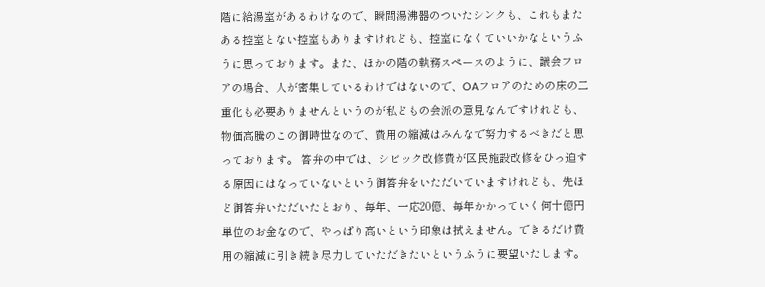階に給湯室があるわけなので、瞬間湯沸器のついたシンクも、これもまたある控室とない控室もありますけれども、控室になくていいかなというふうに思っております。また、ほかの階の執務スペースのように、議会フロアの場合、人が密集しているわけではないので、OAフロアのための床の二重化も必要ありませんというのが私どもの会派の意見なんですけれども、物価高騰のこの御時世なので、費用の縮減はみんなで努力するべきだと思っております。 答弁の中では、シビック改修費が区民施設改修をひっ迫する原因にはなっていないという御答弁をいただいていますけれども、先ほど御答弁いただいたとおり、毎年、一応20億、毎年かかっていく何十億円単位のお金なので、やっぱり高いという印象は拭えません。できるだけ費用の縮減に引き続き尽力していただきたいというふうに要望いたします。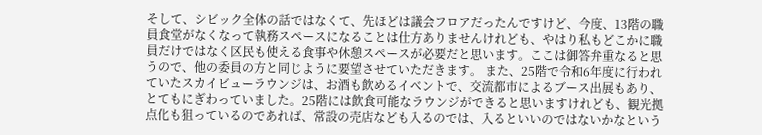そして、シビック全体の話ではなくて、先ほどは議会フロアだったんですけど、今度、13階の職員食堂がなくなって執務スペースになることは仕方ありませんけれども、やはり私もどこかに職員だけではなく区民も使える食事や休憩スペースが必要だと思います。ここは御答弁重なると思うので、他の委員の方と同じように要望させていただきます。 また、25階で令和6年度に行われていたスカイビューラウンジは、お酒も飲めるイベントで、交流都市によるブース出展もあり、とてもにぎわっていました。25階には飲食可能なラウンジができると思いますけれども、観光拠点化も狙っているのであれば、常設の売店なども入るのでは、入るといいのではないかなという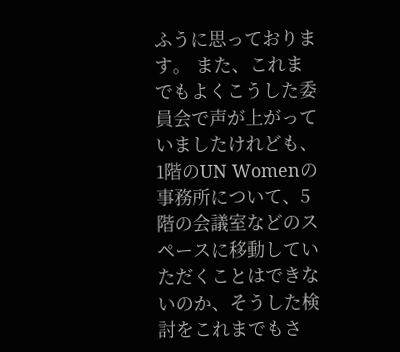ふうに思っております。 また、これまでもよくこうした委員会で声が上がっていましたけれども、1階のUN Womenの事務所について、5階の会議室などのスペースに移動していただくことはできないのか、そうした検討をこれまでもさ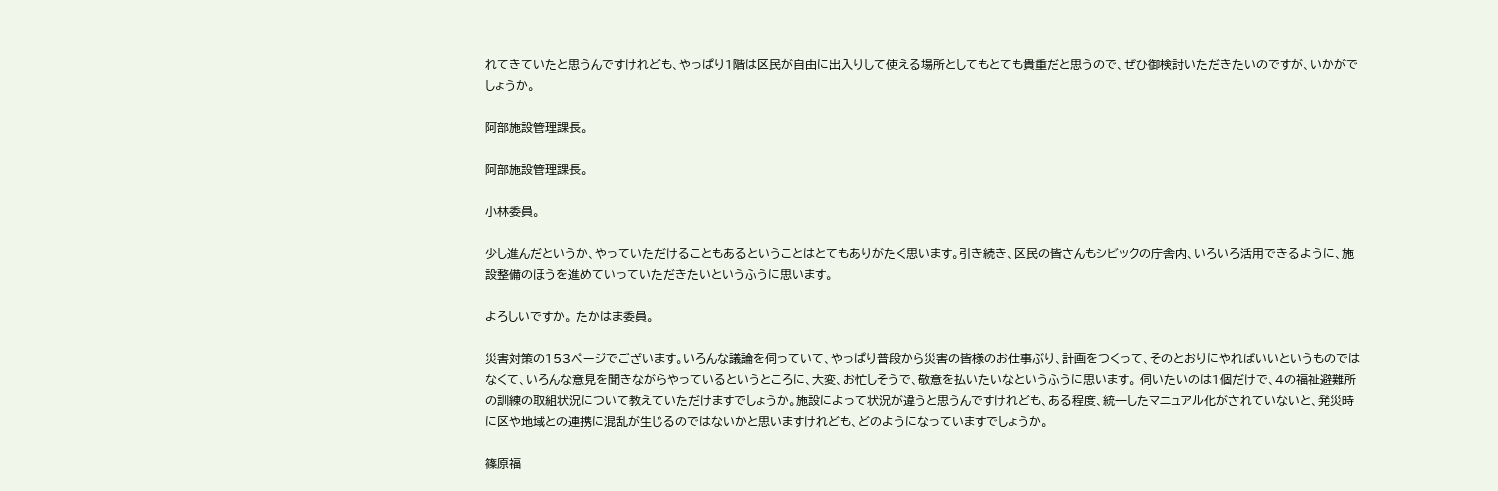れてきていたと思うんですけれども、やっぱり1階は区民が自由に出入りして使える場所としてもとても貴重だと思うので、ぜひ御検討いただきたいのですが、いかがでしょうか。

阿部施設管理課長。

阿部施設管理課長。

小林委員。

少し進んだというか、やっていただけることもあるということはとてもありがたく思います。引き続き、区民の皆さんもシビックの庁舎内、いろいろ活用できるように、施設整備のほうを進めていっていただきたいというふうに思います。

よろしいですか。 たかはま委員。

災害対策の153ページでございます。いろんな議論を伺っていて、やっぱり普段から災害の皆様のお仕事ぶり、計画をつくって、そのとおりにやればいいというものではなくて、いろんな意見を聞きながらやっているというところに、大変、お忙しそうで、敬意を払いたいなというふうに思います。 伺いたいのは1個だけで、4の福祉避難所の訓練の取組状況について教えていただけますでしょうか。施設によって状況が違うと思うんですけれども、ある程度、統一したマニュアル化がされていないと、発災時に区や地域との連携に混乱が生じるのではないかと思いますけれども、どのようになっていますでしょうか。

篠原福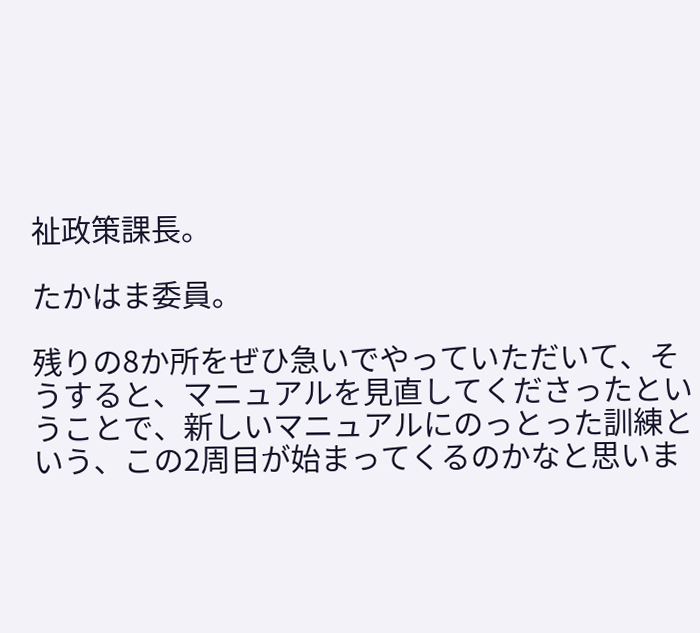祉政策課長。

たかはま委員。

残りの8か所をぜひ急いでやっていただいて、そうすると、マニュアルを見直してくださったということで、新しいマニュアルにのっとった訓練という、この2周目が始まってくるのかなと思いま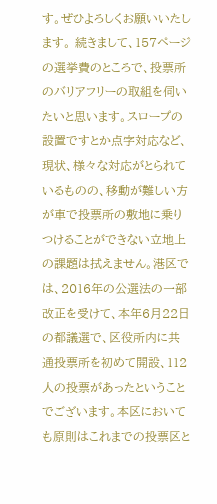す。ぜひよろしくお願いいたします。 続きまして、157ページの選挙費のところで、投票所のバリアフリーの取組を伺いたいと思います。スロープの設置ですとか点字対応など、現状、様々な対応がとられているものの、移動が難しい方が車で投票所の敷地に乗りつけることができない立地上の課題は拭えません。港区では、2016年の公選法の一部改正を受けて、本年6月22日の都議選で、区役所内に共通投票所を初めて開設、112人の投票があったということでございます。本区においても原則はこれまでの投票区と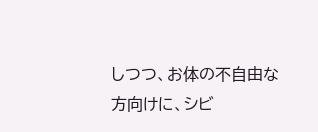しつつ、お体の不自由な方向けに、シビ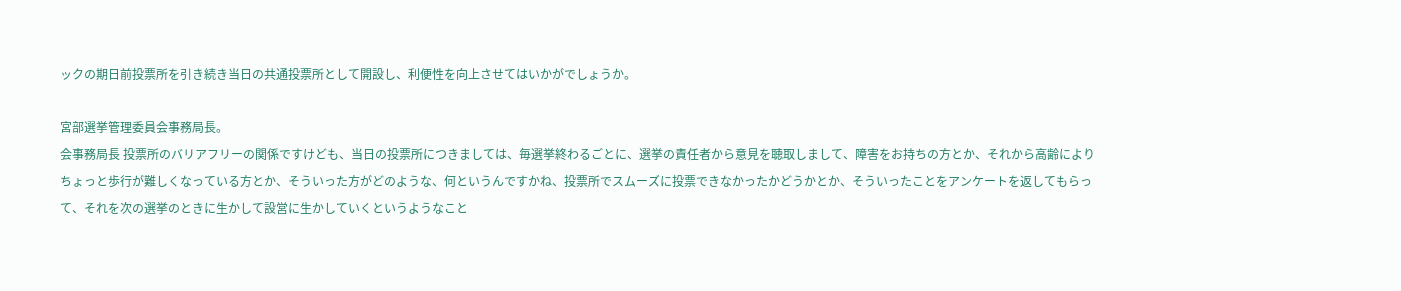ックの期日前投票所を引き続き当日の共通投票所として開設し、利便性を向上させてはいかがでしょうか。

宮部選挙管理委員会事務局長。
会事務局長 投票所のバリアフリーの関係ですけども、当日の投票所につきましては、毎選挙終わるごとに、選挙の責任者から意見を聴取しまして、障害をお持ちの方とか、それから高齢によりちょっと歩行が難しくなっている方とか、そういった方がどのような、何というんですかね、投票所でスムーズに投票できなかったかどうかとか、そういったことをアンケートを返してもらって、それを次の選挙のときに生かして設営に生かしていくというようなこと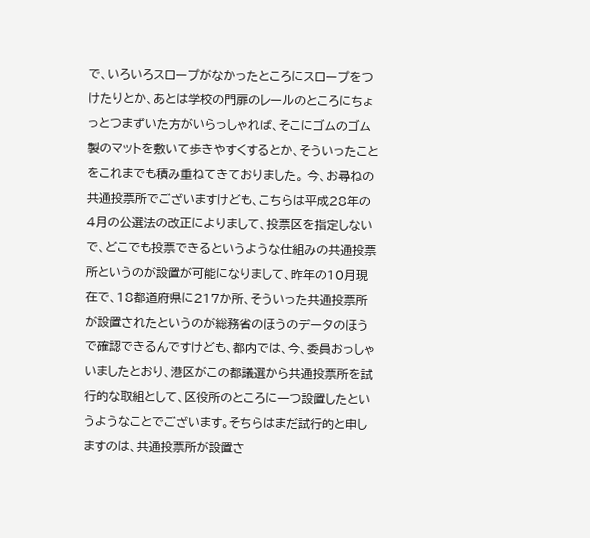で、いろいろスロープがなかったところにスロープをつけたりとか、あとは学校の門扉のレールのところにちょっとつまずいた方がいらっしゃれば、そこにゴムのゴム製のマットを敷いて歩きやすくするとか、そういったことをこれまでも積み重ねてきておりました。 今、お尋ねの共通投票所でございますけども、こちらは平成28年の4月の公選法の改正によりまして、投票区を指定しないで、どこでも投票できるというような仕組みの共通投票所というのが設置が可能になりまして、昨年の10月現在で、18都道府県に217か所、そういった共通投票所が設置されたというのが総務省のほうのデータのほうで確認できるんですけども、都内では、今、委員おっしゃいましたとおり、港区がこの都議選から共通投票所を試行的な取組として、区役所のところに一つ設置したというようなことでございます。そちらはまだ試行的と申しますのは、共通投票所が設置さ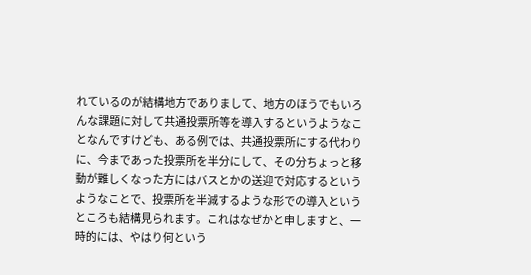れているのが結構地方でありまして、地方のほうでもいろんな課題に対して共通投票所等を導入するというようなことなんですけども、ある例では、共通投票所にする代わりに、今まであった投票所を半分にして、その分ちょっと移動が難しくなった方にはバスとかの送迎で対応するというようなことで、投票所を半減するような形での導入というところも結構見られます。これはなぜかと申しますと、一時的には、やはり何という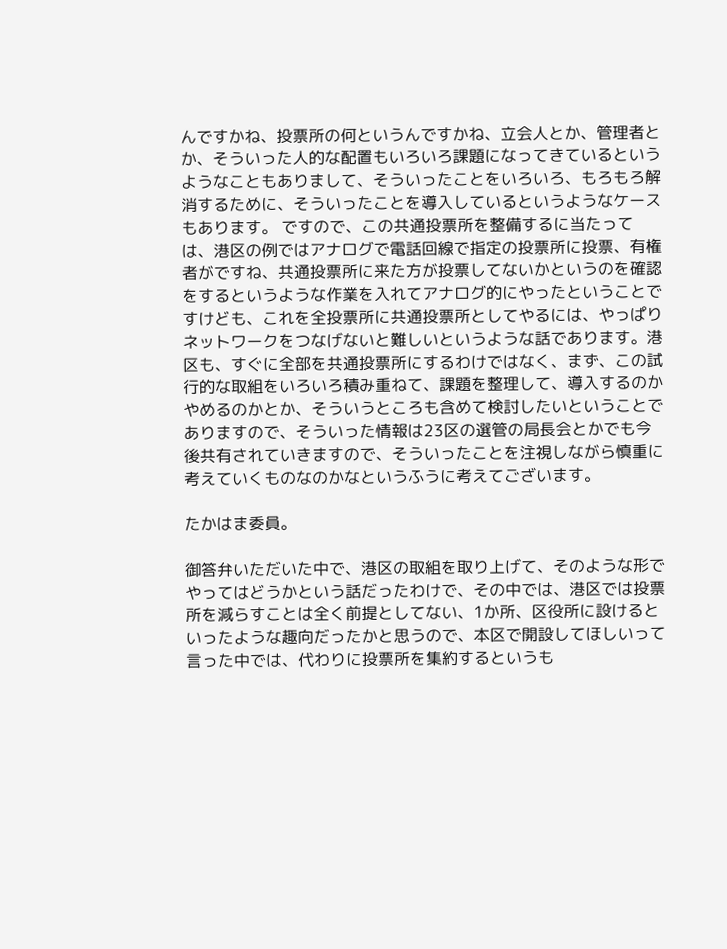んですかね、投票所の何というんですかね、立会人とか、管理者とか、そういった人的な配置もいろいろ課題になってきているというようなこともありまして、そういったことをいろいろ、もろもろ解消するために、そういったことを導入しているというようなケースもあります。 ですので、この共通投票所を整備するに当たっては、港区の例ではアナログで電話回線で指定の投票所に投票、有権者がですね、共通投票所に来た方が投票してないかというのを確認をするというような作業を入れてアナログ的にやったということですけども、これを全投票所に共通投票所としてやるには、やっぱりネットワークをつなげないと難しいというような話であります。港区も、すぐに全部を共通投票所にするわけではなく、まず、この試行的な取組をいろいろ積み重ねて、課題を整理して、導入するのかやめるのかとか、そういうところも含めて検討したいということでありますので、そういった情報は23区の選管の局長会とかでも今後共有されていきますので、そういったことを注視しながら慎重に考えていくものなのかなというふうに考えてございます。

たかはま委員。

御答弁いただいた中で、港区の取組を取り上げて、そのような形でやってはどうかという話だったわけで、その中では、港区では投票所を減らすことは全く前提としてない、1か所、区役所に設けるといったような趣向だったかと思うので、本区で開設してほしいって言った中では、代わりに投票所を集約するというも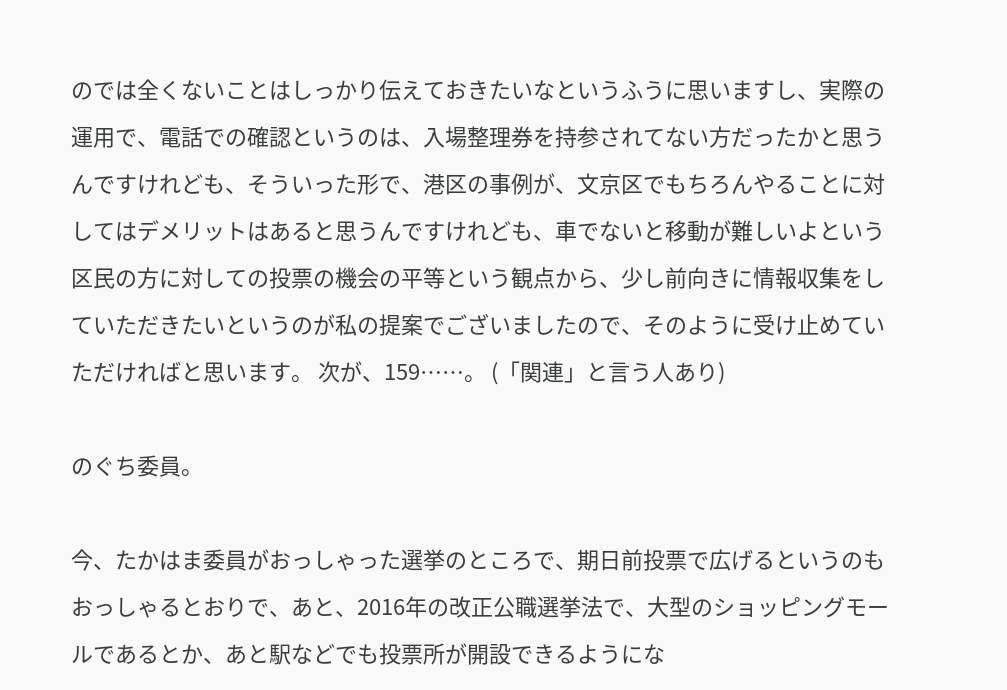のでは全くないことはしっかり伝えておきたいなというふうに思いますし、実際の運用で、電話での確認というのは、入場整理券を持参されてない方だったかと思うんですけれども、そういった形で、港区の事例が、文京区でもちろんやることに対してはデメリットはあると思うんですけれども、車でないと移動が難しいよという区民の方に対しての投票の機会の平等という観点から、少し前向きに情報収集をしていただきたいというのが私の提案でございましたので、そのように受け止めていただければと思います。 次が、159……。 (「関連」と言う人あり)

のぐち委員。

今、たかはま委員がおっしゃった選挙のところで、期日前投票で広げるというのもおっしゃるとおりで、あと、2016年の改正公職選挙法で、大型のショッピングモールであるとか、あと駅などでも投票所が開設できるようにな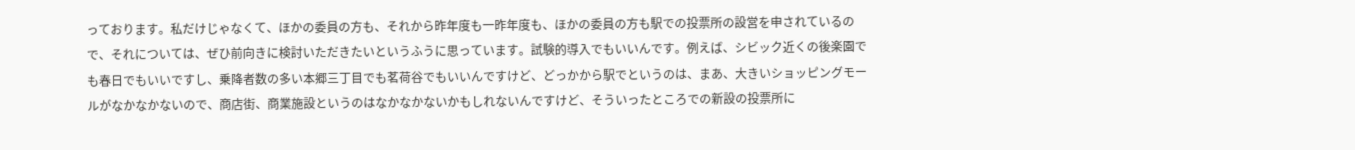っております。私だけじゃなくて、ほかの委員の方も、それから昨年度も一昨年度も、ほかの委員の方も駅での投票所の設営を申されているので、それについては、ぜひ前向きに検討いただきたいというふうに思っています。試験的導入でもいいんです。例えば、シビック近くの後楽園でも春日でもいいですし、乗降者数の多い本郷三丁目でも茗荷谷でもいいんですけど、どっかから駅でというのは、まあ、大きいショッピングモールがなかなかないので、商店街、商業施設というのはなかなかないかもしれないんですけど、そういったところでの新設の投票所に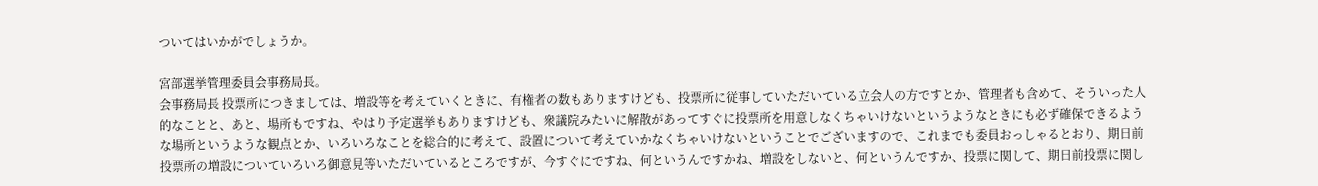ついてはいかがでしょうか。

宮部選挙管理委員会事務局長。
会事務局長 投票所につきましては、増設等を考えていくときに、有権者の数もありますけども、投票所に従事していただいている立会人の方ですとか、管理者も含めて、そういった人的なことと、あと、場所もですね、やはり予定選挙もありますけども、衆議院みたいに解散があってすぐに投票所を用意しなくちゃいけないというようなときにも必ず確保できるような場所というような観点とか、いろいろなことを総合的に考えて、設置について考えていかなくちゃいけないということでございますので、これまでも委員おっしゃるとおり、期日前投票所の増設についていろいろ御意見等いただいているところですが、今すぐにですね、何というんですかね、増設をしないと、何というんですか、投票に関して、期日前投票に関し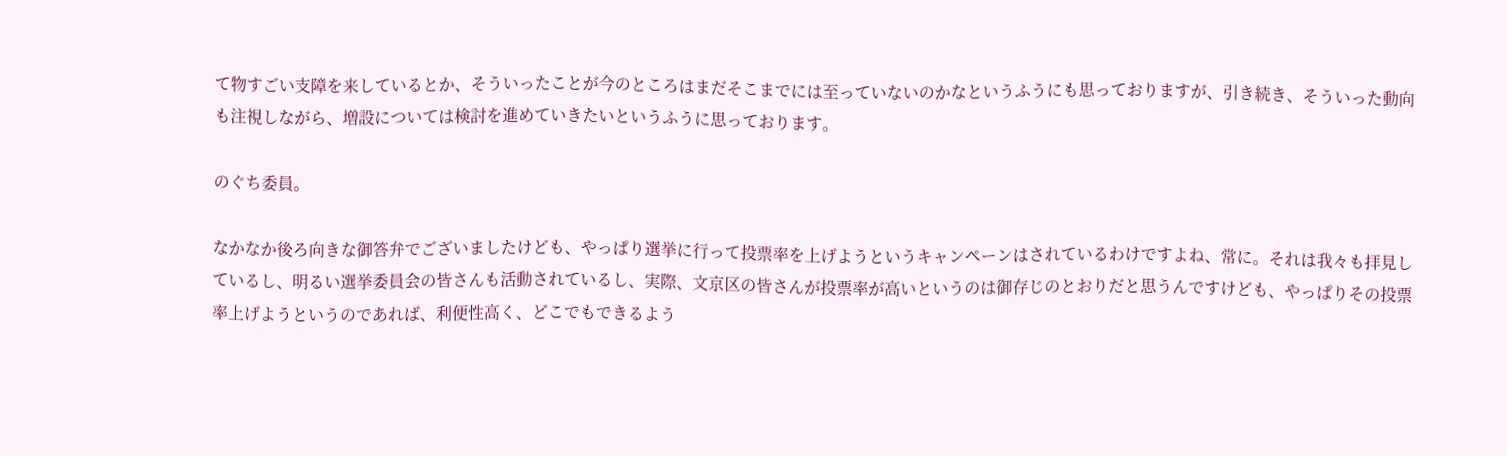て物すごい支障を来しているとか、そういったことが今のところはまだそこまでには至っていないのかなというふうにも思っておりますが、引き続き、そういった動向も注視しながら、増設については検討を進めていきたいというふうに思っております。

のぐち委員。

なかなか後ろ向きな御答弁でございましたけども、やっぱり選挙に行って投票率を上げようというキャンペーンはされているわけですよね、常に。それは我々も拝見しているし、明るい選挙委員会の皆さんも活動されているし、実際、文京区の皆さんが投票率が高いというのは御存じのとおりだと思うんですけども、やっぱりその投票率上げようというのであれば、利便性高く、どこでもできるよう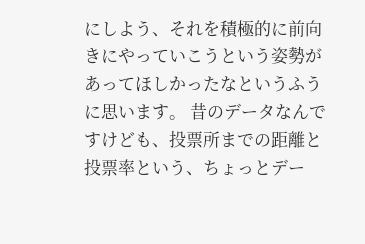にしよう、それを積極的に前向きにやっていこうという姿勢があってほしかったなというふうに思います。 昔のデータなんですけども、投票所までの距離と投票率という、ちょっとデー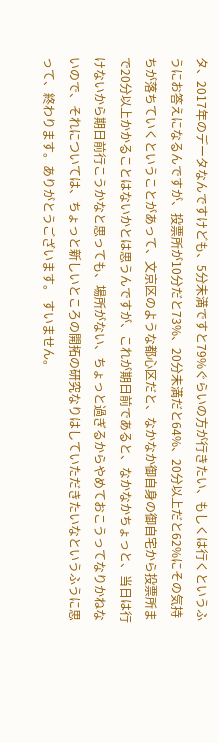タ、2017年のデータなんですけども、5分未満ですと79%ぐらいの方が行きたい、もしくは行くというふうにお答えになるんですが、投票所が10分だと73%、20分未満だと64%、20分以上だと62%にその気持ちが落ちていくということがあって、文京区のような都心区だと、なかなか御自身の御自宅から投票所まで20分以上かかることはないかとは思うんですが、これが期日前であると、なかなかちょっと、当日は行けないから期日前行こうかなと思っても、場所がない、ちょっと過ぎるからやめておこうってなりかねないので、それについては、ちょっと新しいところの開拓の研究なりはしていただきたいなというふうに思って、終わります。ありがとうございます。 すいません。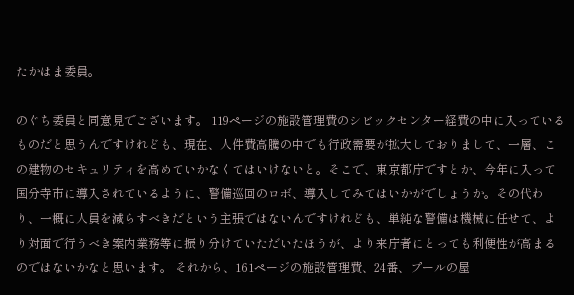たかはま委員。

のぐち委員と同意見でございます。 119ページの施設管理費のシビックセンター経費の中に入っているものだと思うんですけれども、現在、人件費高騰の中でも行政需要が拡大しておりまして、一層、この建物のセキュリティを高めていかなくてはいけないと。そこで、東京都庁ですとか、今年に入って国分寺市に導入されているように、警備巡回のロボ、導入してみてはいかがでしょうか。その代わり、一概に人員を減らすべきだという主張ではないんですけれども、単純な警備は機械に任せて、より対面で行うべき案内業務等に振り分けていただいたほうが、より来庁者にとっても利便性が高まるのではないかなと思います。 それから、161ページの施設管理費、24番、プールの屋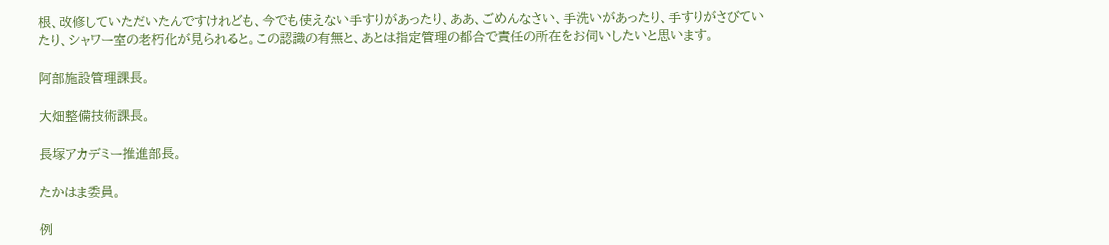根、改修していただいたんですけれども、今でも使えない手すりがあったり、ああ、ごめんなさい、手洗いがあったり、手すりがさびていたり、シャワー室の老朽化が見られると。この認識の有無と、あとは指定管理の都合で責任の所在をお伺いしたいと思います。

阿部施設管理課長。

大畑整備技術課長。

長塚アカデミー推進部長。

たかはま委員。

例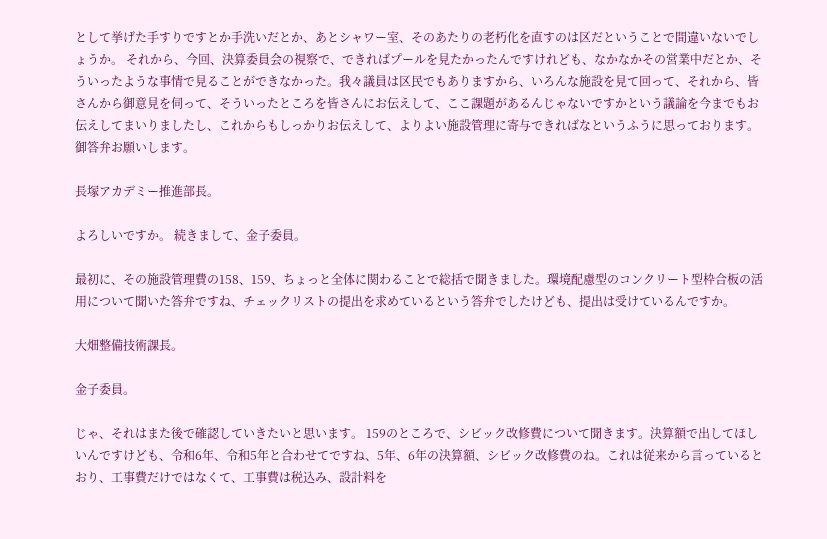として挙げた手すりですとか手洗いだとか、あとシャワー室、そのあたりの老朽化を直すのは区だということで間違いないでしょうか。 それから、今回、決算委員会の視察で、できればプールを見たかったんですけれども、なかなかその営業中だとか、そういったような事情で見ることができなかった。我々議員は区民でもありますから、いろんな施設を見て回って、それから、皆さんから御意見を伺って、そういったところを皆さんにお伝えして、ここ課題があるんじゃないですかという議論を今までもお伝えしてまいりましたし、これからもしっかりお伝えして、よりよい施設管理に寄与できればなというふうに思っております。御答弁お願いします。

長塚アカデミー推進部長。

よろしいですか。 続きまして、金子委員。

最初に、その施設管理費の158、159、ちょっと全体に関わることで総括で聞きました。環境配慮型のコンクリート型枠合板の活用について聞いた答弁ですね、チェックリストの提出を求めているという答弁でしたけども、提出は受けているんですか。

大畑整備技術課長。

金子委員。

じゃ、それはまた後で確認していきたいと思います。 159のところで、シビック改修費について聞きます。決算額で出してほしいんですけども、令和6年、令和5年と合わせてですね、5年、6年の決算額、シビック改修費のね。これは従来から言っているとおり、工事費だけではなくて、工事費は税込み、設計料を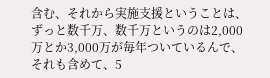含む、それから実施支援ということは、ずっと数千万、数千万というのは2,000万とか3,000万が毎年ついているんで、それも含めて、5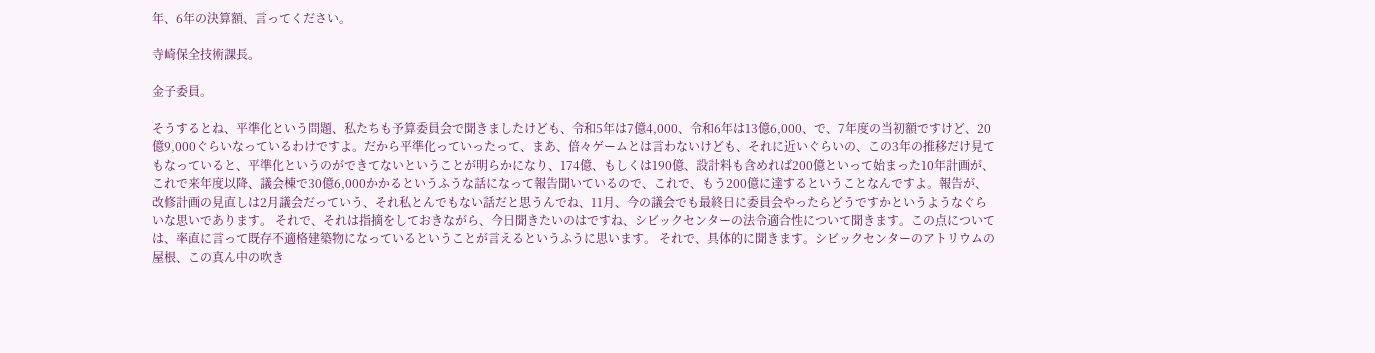年、6年の決算額、言ってください。

寺崎保全技術課長。

金子委員。

そうするとね、平準化という問題、私たちも予算委員会で聞きましたけども、令和5年は7億4,000、令和6年は13億6,000、で、7年度の当初額ですけど、20億9,000ぐらいなっているわけですよ。だから平準化っていったって、まあ、倍々ゲームとは言わないけども、それに近いぐらいの、この3年の推移だけ見てもなっていると、平準化というのができてないということが明らかになり、174億、もしくは190億、設計料も含めれば200億といって始まった10年計画が、これで来年度以降、議会棟で30億6,000かかるというふうな話になって報告聞いているので、これで、もう200億に達するということなんですよ。報告が、改修計画の見直しは2月議会だっていう、それ私とんでもない話だと思うんでね、11月、今の議会でも最終日に委員会やったらどうですかというようなぐらいな思いであります。 それで、それは指摘をしておきながら、今日聞きたいのはですね、シビックセンターの法令適合性について聞きます。この点については、率直に言って既存不適格建築物になっているということが言えるというふうに思います。 それで、具体的に聞きます。シビックセンターのアトリウムの屋根、この真ん中の吹き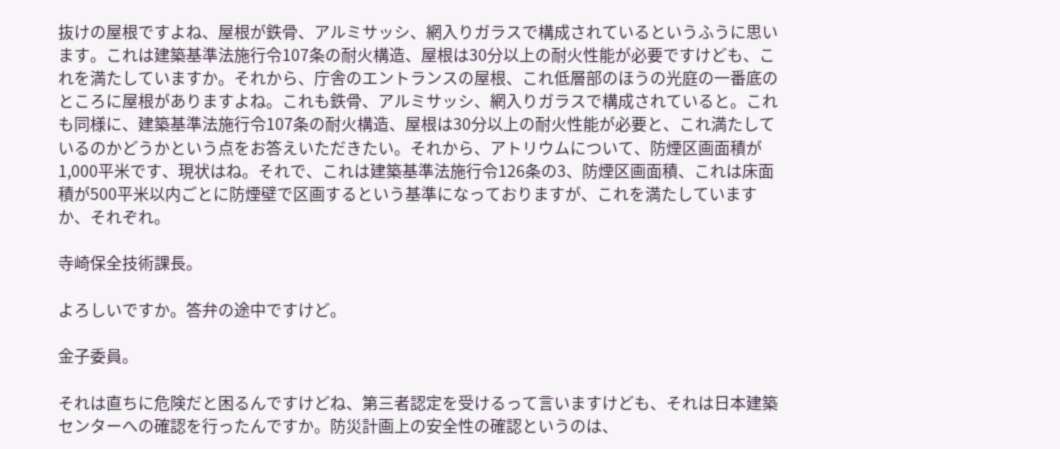抜けの屋根ですよね、屋根が鉄骨、アルミサッシ、網入りガラスで構成されているというふうに思います。これは建築基準法施行令107条の耐火構造、屋根は30分以上の耐火性能が必要ですけども、これを満たしていますか。それから、庁舎のエントランスの屋根、これ低層部のほうの光庭の一番底のところに屋根がありますよね。これも鉄骨、アルミサッシ、網入りガラスで構成されていると。これも同様に、建築基準法施行令107条の耐火構造、屋根は30分以上の耐火性能が必要と、これ満たしているのかどうかという点をお答えいただきたい。それから、アトリウムについて、防煙区画面積が1,000平米です、現状はね。それで、これは建築基準法施行令126条の3、防煙区画面積、これは床面積が500平米以内ごとに防煙壁で区画するという基準になっておりますが、これを満たしていますか、それぞれ。

寺崎保全技術課長。

よろしいですか。答弁の途中ですけど。

金子委員。

それは直ちに危険だと困るんですけどね、第三者認定を受けるって言いますけども、それは日本建築センターへの確認を行ったんですか。防災計画上の安全性の確認というのは、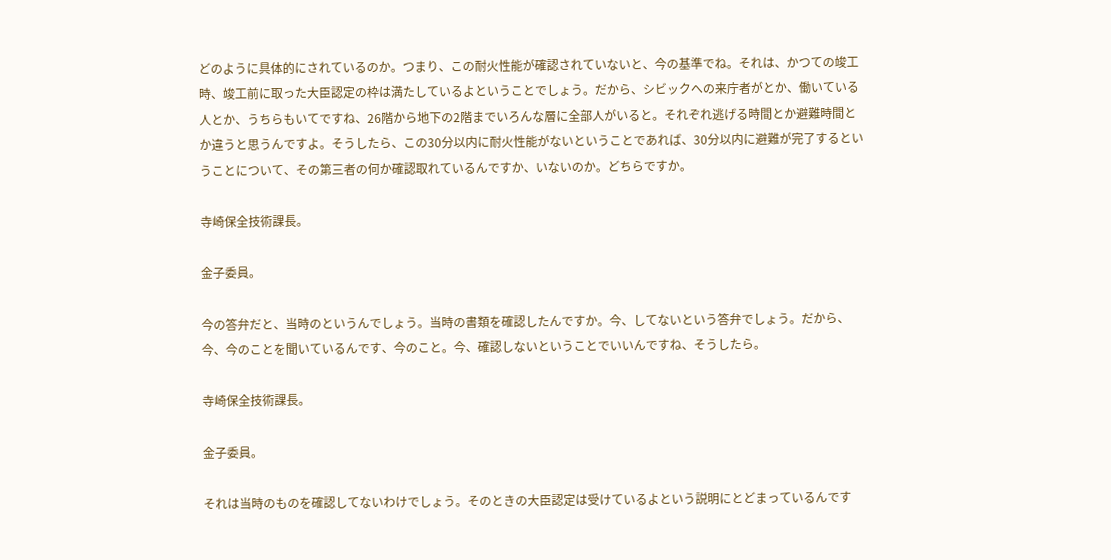どのように具体的にされているのか。つまり、この耐火性能が確認されていないと、今の基準でね。それは、かつての竣工時、竣工前に取った大臣認定の枠は満たしているよということでしょう。だから、シビックへの来庁者がとか、働いている人とか、うちらもいてですね、26階から地下の2階までいろんな層に全部人がいると。それぞれ逃げる時間とか避難時間とか違うと思うんですよ。そうしたら、この30分以内に耐火性能がないということであれば、30分以内に避難が完了するということについて、その第三者の何か確認取れているんですか、いないのか。どちらですか。

寺崎保全技術課長。

金子委員。

今の答弁だと、当時のというんでしょう。当時の書類を確認したんですか。今、してないという答弁でしょう。だから、今、今のことを聞いているんです、今のこと。今、確認しないということでいいんですね、そうしたら。

寺崎保全技術課長。

金子委員。

それは当時のものを確認してないわけでしょう。そのときの大臣認定は受けているよという説明にとどまっているんです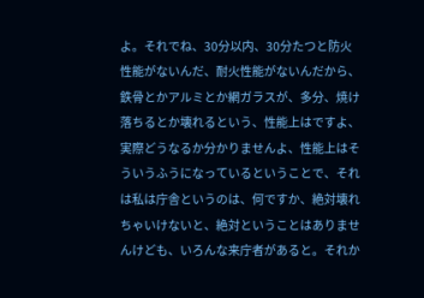よ。それでね、30分以内、30分たつと防火性能がないんだ、耐火性能がないんだから、鉄骨とかアルミとか網ガラスが、多分、焼け落ちるとか壊れるという、性能上はですよ、実際どうなるか分かりませんよ、性能上はそういうふうになっているということで、それは私は庁舎というのは、何ですか、絶対壊れちゃいけないと、絶対ということはありませんけども、いろんな来庁者があると。それか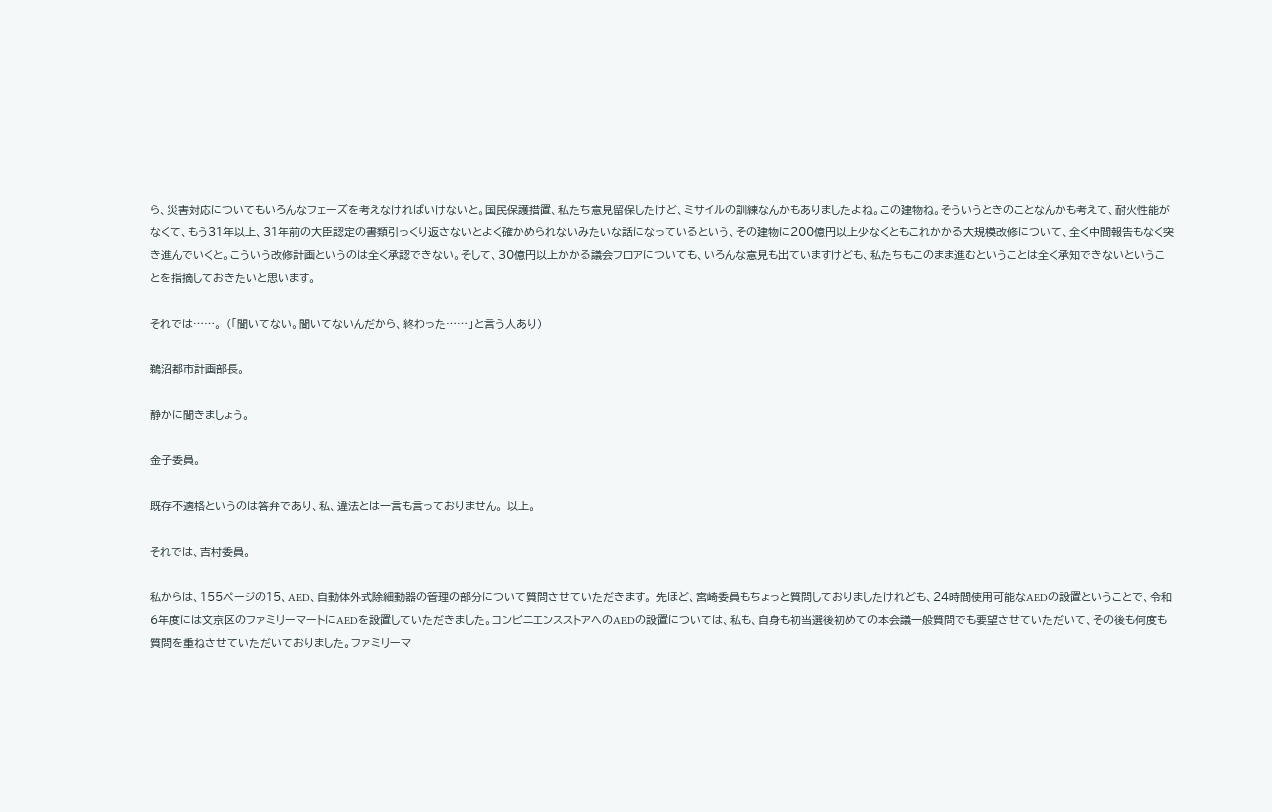ら、災害対応についてもいろんなフェーズを考えなければいけないと。国民保護措置、私たち意見留保したけど、ミサイルの訓練なんかもありましたよね。この建物ね。そういうときのことなんかも考えて、耐火性能がなくて、もう31年以上、31年前の大臣認定の書類引っくり返さないとよく確かめられないみたいな話になっているという、その建物に200億円以上少なくともこれかかる大規模改修について、全く中間報告もなく突き進んでいくと。こういう改修計画というのは全く承認できない。そして、30億円以上かかる議会フロアについても、いろんな意見も出ていますけども、私たちもこのまま進むということは全く承知できないということを指摘しておきたいと思います。

それでは……。 (「聞いてない。聞いてないんだから、終わった……」と言う人あり)

鵜沼都市計画部長。

静かに聞きましょう。

金子委員。

既存不適格というのは答弁であり、私、違法とは一言も言っておりません。 以上。

それでは、吉村委員。

私からは、155ページの15、AED、自動体外式除細動器の管理の部分について質問させていただきます。 先ほど、宮崎委員もちょっと質問しておりましたけれども、24時間使用可能なAEDの設置ということで、令和6年度には文京区のファミリーマートにAEDを設置していただきました。コンビニエンスストアへのAEDの設置については、私も、自身も初当選後初めての本会議一般質問でも要望させていただいて、その後も何度も質問を重ねさせていただいておりました。ファミリーマ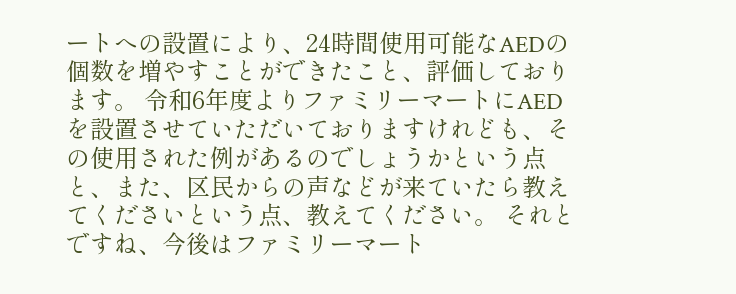ートへの設置により、24時間使用可能なAEDの個数を増やすことができたこと、評価しております。 令和6年度よりファミリーマートにAEDを設置させていただいておりますけれども、その使用された例があるのでしょうかという点と、また、区民からの声などが来ていたら教えてくださいという点、教えてください。 それとですね、今後はファミリーマート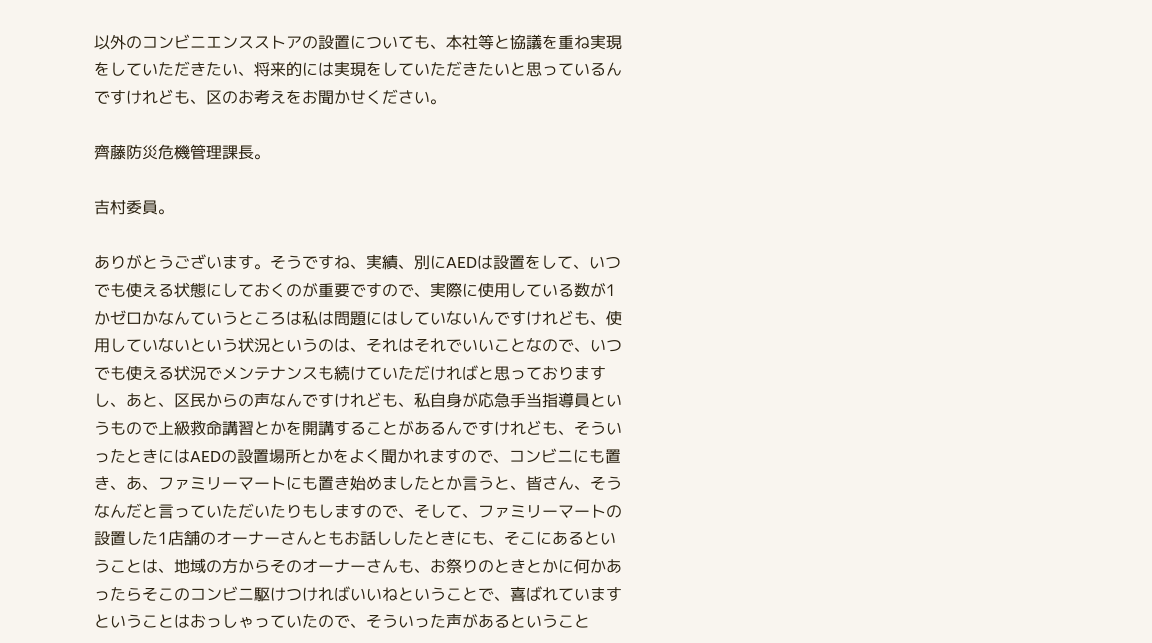以外のコンビニエンスストアの設置についても、本社等と協議を重ね実現をしていただきたい、将来的には実現をしていただきたいと思っているんですけれども、区のお考えをお聞かせください。

齊藤防災危機管理課長。

吉村委員。

ありがとうございます。そうですね、実績、別にAEDは設置をして、いつでも使える状態にしておくのが重要ですので、実際に使用している数が1かゼロかなんていうところは私は問題にはしていないんですけれども、使用していないという状況というのは、それはそれでいいことなので、いつでも使える状況でメンテナンスも続けていただければと思っておりますし、あと、区民からの声なんですけれども、私自身が応急手当指導員というもので上級救命講習とかを開講することがあるんですけれども、そういったときにはAEDの設置場所とかをよく聞かれますので、コンビニにも置き、あ、ファミリーマートにも置き始めましたとか言うと、皆さん、そうなんだと言っていただいたりもしますので、そして、ファミリーマートの設置した1店舗のオーナーさんともお話ししたときにも、そこにあるということは、地域の方からそのオーナーさんも、お祭りのときとかに何かあったらそこのコンビニ駆けつければいいねということで、喜ばれていますということはおっしゃっていたので、そういった声があるということ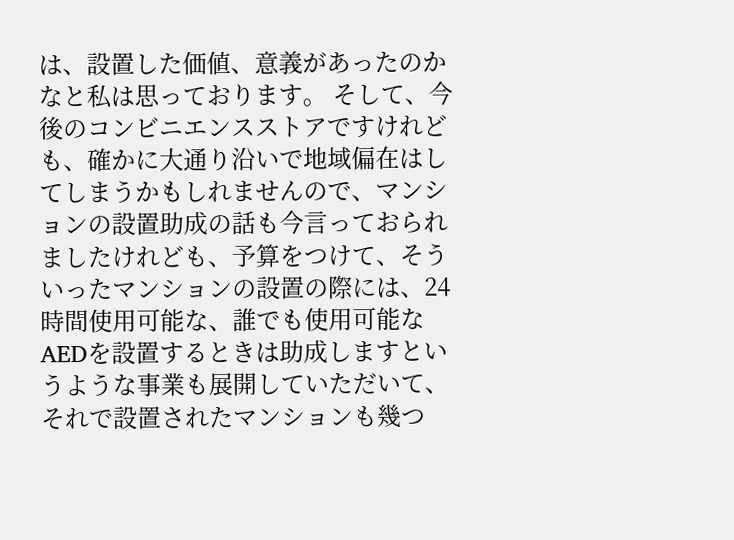は、設置した価値、意義があったのかなと私は思っております。 そして、今後のコンビニエンスストアですけれども、確かに大通り沿いで地域偏在はしてしまうかもしれませんので、マンションの設置助成の話も今言っておられましたけれども、予算をつけて、そういったマンションの設置の際には、24時間使用可能な、誰でも使用可能なAEDを設置するときは助成しますというような事業も展開していただいて、それで設置されたマンションも幾つ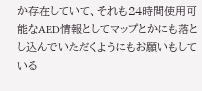か存在していて、それも24時間使用可能なAED情報としてマップとかにも落とし込んでいただくようにもお願いもしている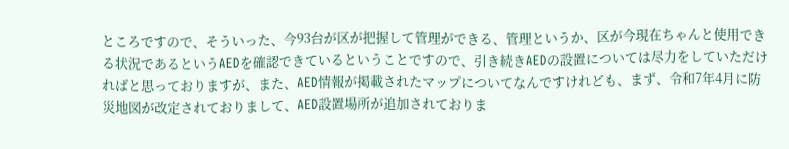ところですので、そういった、今93台が区が把握して管理ができる、管理というか、区が今現在ちゃんと使用できる状況であるというAEDを確認できているということですので、引き続きAEDの設置については尽力をしていただければと思っておりますが、また、AED情報が掲載されたマップについてなんですけれども、まず、令和7年4月に防災地図が改定されておりまして、AED設置場所が追加されておりま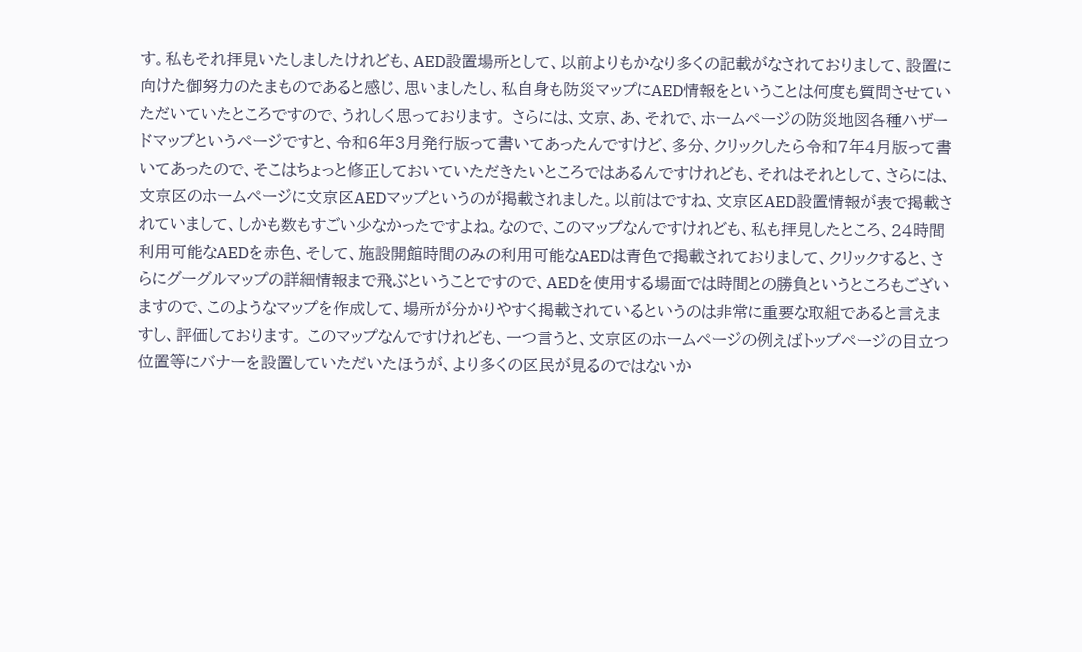す。私もそれ拝見いたしましたけれども、AED設置場所として、以前よりもかなり多くの記載がなされておりまして、設置に向けた御努力のたまものであると感じ、思いましたし、私自身も防災マップにAED情報をということは何度も質問させていただいていたところですので、うれしく思っております。 さらには、文京、あ、それで、ホームページの防災地図各種ハザードマップというページですと、令和6年3月発行版って書いてあったんですけど、多分、クリックしたら令和7年4月版って書いてあったので、そこはちょっと修正しておいていただきたいところではあるんですけれども、それはそれとして、さらには、文京区のホームページに文京区AEDマップというのが掲載されました。以前はですね、文京区AED設置情報が表で掲載されていまして、しかも数もすごい少なかったですよね。なので、このマップなんですけれども、私も拝見したところ、24時間利用可能なAEDを赤色、そして、施設開館時間のみの利用可能なAEDは青色で掲載されておりまして、クリックすると、さらにグーグルマップの詳細情報まで飛ぶということですので、AEDを使用する場面では時間との勝負というところもございますので、このようなマップを作成して、場所が分かりやすく掲載されているというのは非常に重要な取組であると言えますし、評価しております。 このマップなんですけれども、一つ言うと、文京区のホームページの例えばトップページの目立つ位置等にバナーを設置していただいたほうが、より多くの区民が見るのではないか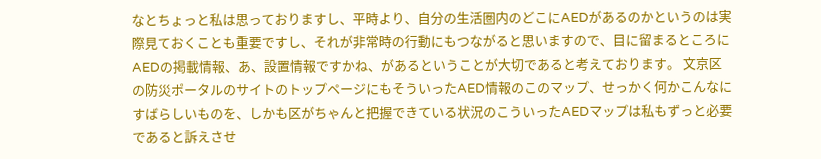なとちょっと私は思っておりますし、平時より、自分の生活圏内のどこにAEDがあるのかというのは実際見ておくことも重要ですし、それが非常時の行動にもつながると思いますので、目に留まるところにAEDの掲載情報、あ、設置情報ですかね、があるということが大切であると考えております。 文京区の防災ポータルのサイトのトップページにもそういったAED情報のこのマップ、せっかく何かこんなにすばらしいものを、しかも区がちゃんと把握できている状況のこういったAEDマップは私もずっと必要であると訴えさせ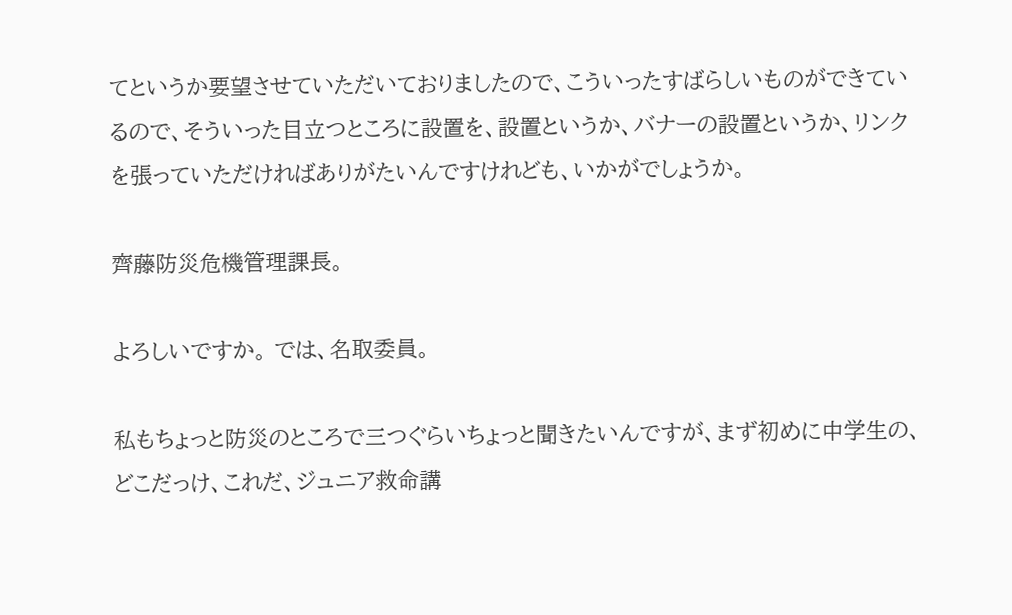てというか要望させていただいておりましたので、こういったすばらしいものができているので、そういった目立つところに設置を、設置というか、バナーの設置というか、リンクを張っていただければありがたいんですけれども、いかがでしょうか。

齊藤防災危機管理課長。

よろしいですか。 では、名取委員。

私もちょっと防災のところで三つぐらいちょっと聞きたいんですが、まず初めに中学生の、どこだっけ、これだ、ジュニア救命講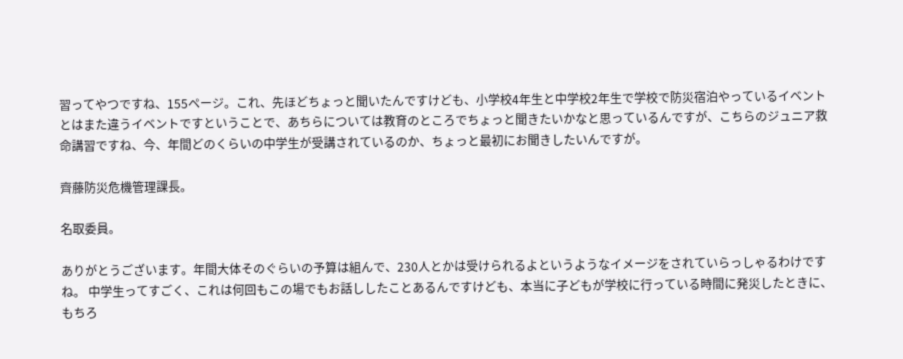習ってやつですね、155ページ。これ、先ほどちょっと聞いたんですけども、小学校4年生と中学校2年生で学校で防災宿泊やっているイベントとはまた違うイベントですということで、あちらについては教育のところでちょっと聞きたいかなと思っているんですが、こちらのジュニア救命講習ですね、今、年間どのくらいの中学生が受講されているのか、ちょっと最初にお聞きしたいんですが。

齊藤防災危機管理課長。

名取委員。

ありがとうございます。年間大体そのぐらいの予算は組んで、230人とかは受けられるよというようなイメージをされていらっしゃるわけですね。 中学生ってすごく、これは何回もこの場でもお話ししたことあるんですけども、本当に子どもが学校に行っている時間に発災したときに、もちろ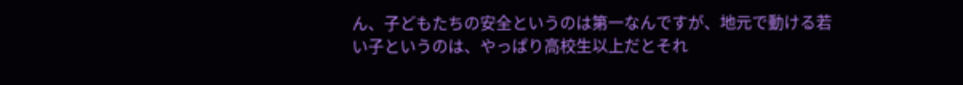ん、子どもたちの安全というのは第一なんですが、地元で動ける若い子というのは、やっぱり高校生以上だとそれ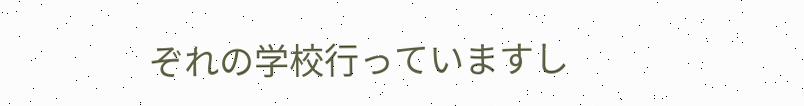ぞれの学校行っていますし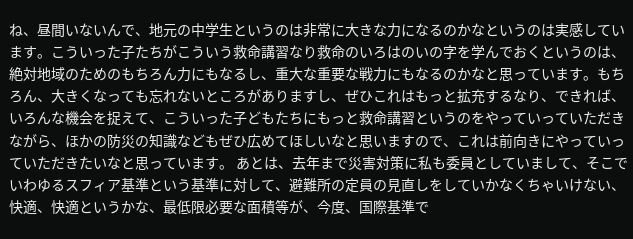ね、昼間いないんで、地元の中学生というのは非常に大きな力になるのかなというのは実感しています。こういった子たちがこういう救命講習なり救命のいろはのいの字を学んでおくというのは、絶対地域のためのもちろん力にもなるし、重大な重要な戦力にもなるのかなと思っています。もちろん、大きくなっても忘れないところがありますし、ぜひこれはもっと拡充するなり、できれば、いろんな機会を捉えて、こういった子どもたちにもっと救命講習というのをやっていっていただきながら、ほかの防災の知識などもぜひ広めてほしいなと思いますので、これは前向きにやっていっていただきたいなと思っています。 あとは、去年まで災害対策に私も委員としていまして、そこでいわゆるスフィア基準という基準に対して、避難所の定員の見直しをしていかなくちゃいけない、快適、快適というかな、最低限必要な面積等が、今度、国際基準で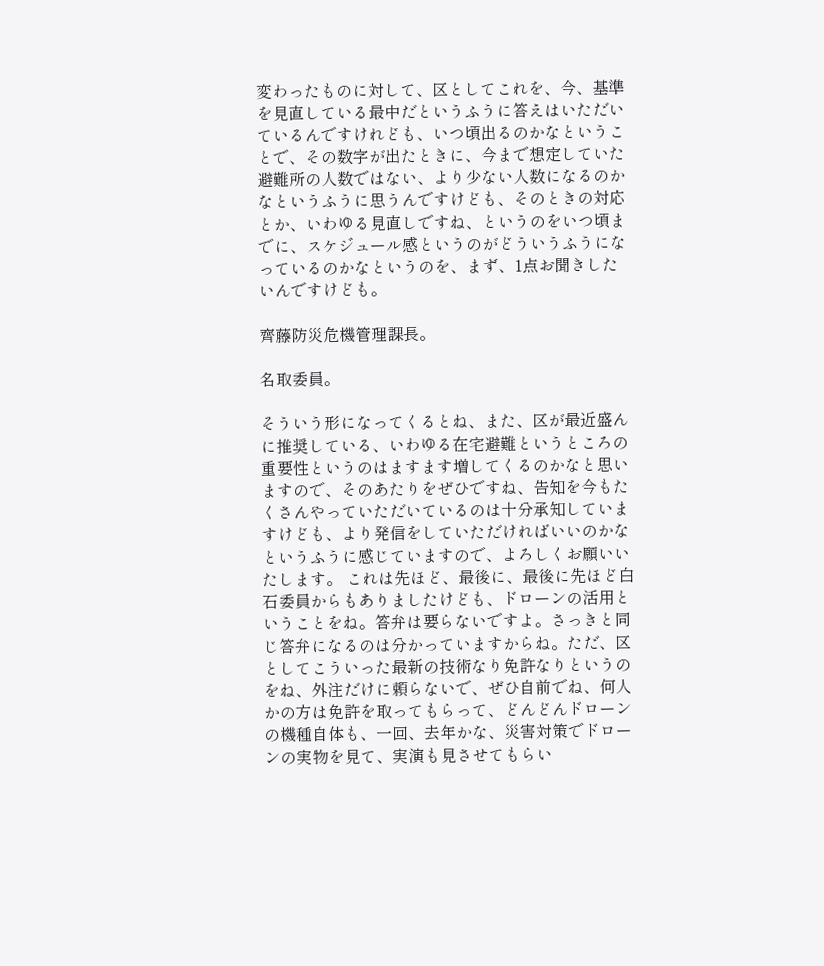変わったものに対して、区としてこれを、今、基準を見直している最中だというふうに答えはいただいているんですけれども、いつ頃出るのかなということで、その数字が出たときに、今まで想定していた避難所の人数ではない、より少ない人数になるのかなというふうに思うんですけども、そのときの対応とか、いわゆる見直しですね、というのをいつ頃までに、スケジュール感というのがどういうふうになっているのかなというのを、まず、1点お聞きしたいんですけども。

齊藤防災危機管理課長。

名取委員。

そういう形になってくるとね、また、区が最近盛んに推奨している、いわゆる在宅避難というところの重要性というのはますます増してくるのかなと思いますので、そのあたりをぜひですね、告知を今もたくさんやっていただいているのは十分承知していますけども、より発信をしていただければいいのかなというふうに感じていますので、よろしくお願いいたします。 これは先ほど、最後に、最後に先ほど白石委員からもありましたけども、ドローンの活用ということをね。答弁は要らないですよ。さっきと同じ答弁になるのは分かっていますからね。ただ、区としてこういった最新の技術なり免許なりというのをね、外注だけに頼らないで、ぜひ自前でね、何人かの方は免許を取ってもらって、どんどんドローンの機種自体も、一回、去年かな、災害対策でドローンの実物を見て、実演も見させてもらい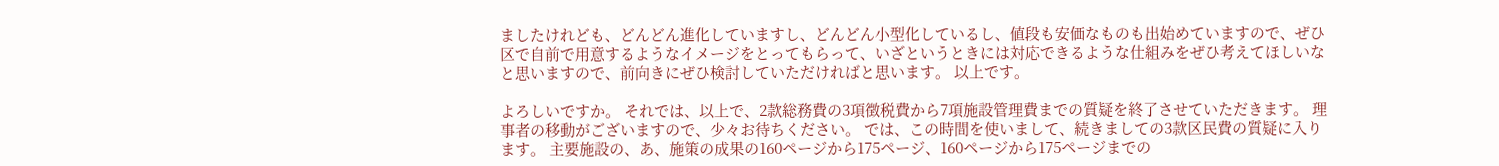ましたけれども、どんどん進化していますし、どんどん小型化しているし、値段も安価なものも出始めていますので、ぜひ区で自前で用意するようなイメージをとってもらって、いざというときには対応できるような仕組みをぜひ考えてほしいなと思いますので、前向きにぜひ検討していただければと思います。 以上です。

よろしいですか。 それでは、以上で、2款総務費の3項徴税費から7項施設管理費までの質疑を終了させていただきます。 理事者の移動がございますので、少々お待ちください。 では、この時間を使いまして、続きましての3款区民費の質疑に入ります。 主要施設の、あ、施策の成果の160ページから175ページ、160ページから175ページまでの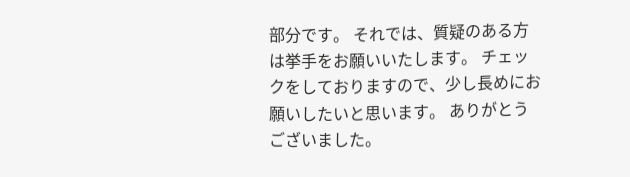部分です。 それでは、質疑のある方は挙手をお願いいたします。 チェックをしておりますので、少し長めにお願いしたいと思います。 ありがとうございました。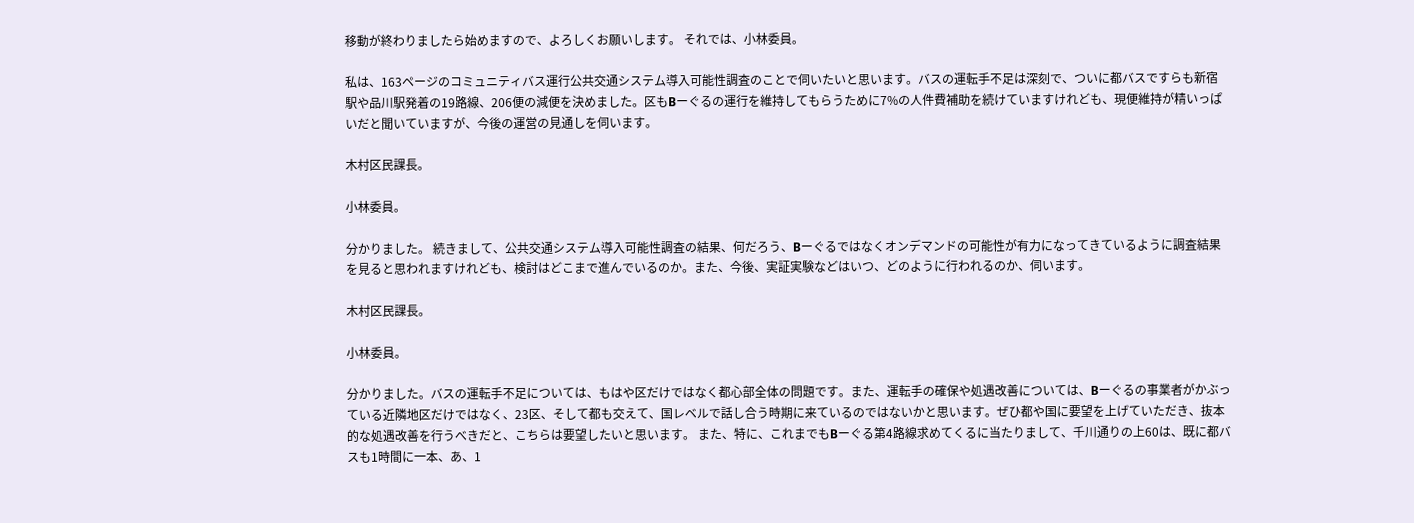移動が終わりましたら始めますので、よろしくお願いします。 それでは、小林委員。

私は、163ページのコミュニティバス運行公共交通システム導入可能性調査のことで伺いたいと思います。バスの運転手不足は深刻で、ついに都バスですらも新宿駅や品川駅発着の19路線、206便の減便を決めました。区もBーぐるの運行を維持してもらうために7%の人件費補助を続けていますけれども、現便維持が精いっぱいだと聞いていますが、今後の運営の見通しを伺います。

木村区民課長。

小林委員。

分かりました。 続きまして、公共交通システム導入可能性調査の結果、何だろう、Bーぐるではなくオンデマンドの可能性が有力になってきているように調査結果を見ると思われますけれども、検討はどこまで進んでいるのか。また、今後、実証実験などはいつ、どのように行われるのか、伺います。

木村区民課長。

小林委員。

分かりました。バスの運転手不足については、もはや区だけではなく都心部全体の問題です。また、運転手の確保や処遇改善については、Bーぐるの事業者がかぶっている近隣地区だけではなく、23区、そして都も交えて、国レベルで話し合う時期に来ているのではないかと思います。ぜひ都や国に要望を上げていただき、抜本的な処遇改善を行うべきだと、こちらは要望したいと思います。 また、特に、これまでもBーぐる第4路線求めてくるに当たりまして、千川通りの上60は、既に都バスも1時間に一本、あ、1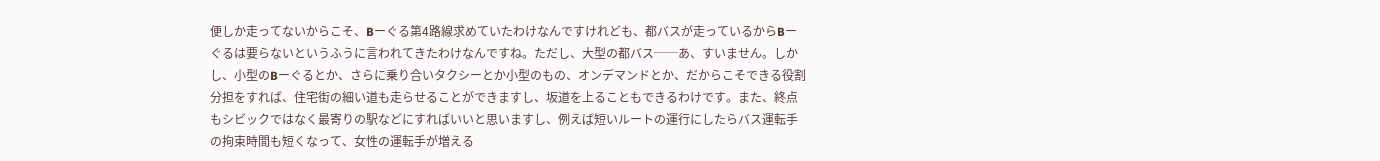便しか走ってないからこそ、Bーぐる第4路線求めていたわけなんですけれども、都バスが走っているからBーぐるは要らないというふうに言われてきたわけなんですね。ただし、大型の都バス──あ、すいません。しかし、小型のBーぐるとか、さらに乗り合いタクシーとか小型のもの、オンデマンドとか、だからこそできる役割分担をすれば、住宅街の細い道も走らせることができますし、坂道を上ることもできるわけです。また、終点もシビックではなく最寄りの駅などにすればいいと思いますし、例えば短いルートの運行にしたらバス運転手の拘束時間も短くなって、女性の運転手が増える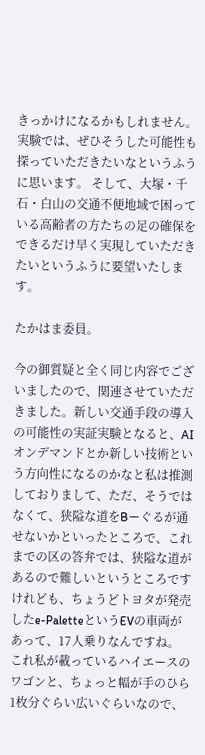きっかけになるかもしれません。実験では、ぜひそうした可能性も探っていただきたいなというふうに思います。 そして、大塚・千石・白山の交通不便地域で困っている高齢者の方たちの足の確保をできるだけ早く実現していただきたいというふうに要望いたします。

たかはま委員。

今の御質疑と全く同じ内容でございましたので、関連させていただきました。新しい交通手段の導入の可能性の実証実験となると、AIオンデマンドとか新しい技術という方向性になるのかなと私は推測しておりまして、ただ、そうではなくて、狭隘な道をBーぐるが通せないかといったところで、これまでの区の答弁では、狭隘な道があるので難しいというところですけれども、ちょうどトヨタが発売したe-PaletteというEVの車両があって、17人乗りなんですね。これ私が載っているハイエースのワゴンと、ちょっと幅が手のひら1枚分ぐらい広いぐらいなので、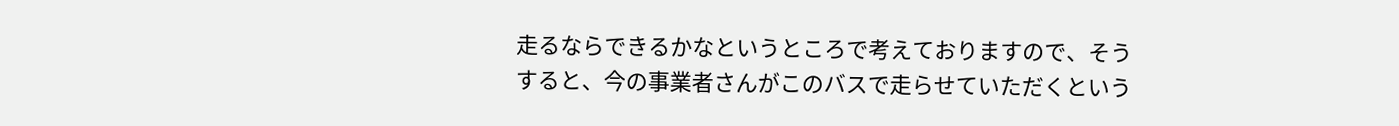走るならできるかなというところで考えておりますので、そうすると、今の事業者さんがこのバスで走らせていただくという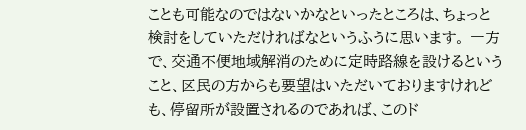ことも可能なのではないかなといったところは、ちょっと検討をしていただければなというふうに思います。 一方で、交通不便地域解消のために定時路線を設けるということ、区民の方からも要望はいただいておりますけれども、停留所が設置されるのであれば、このド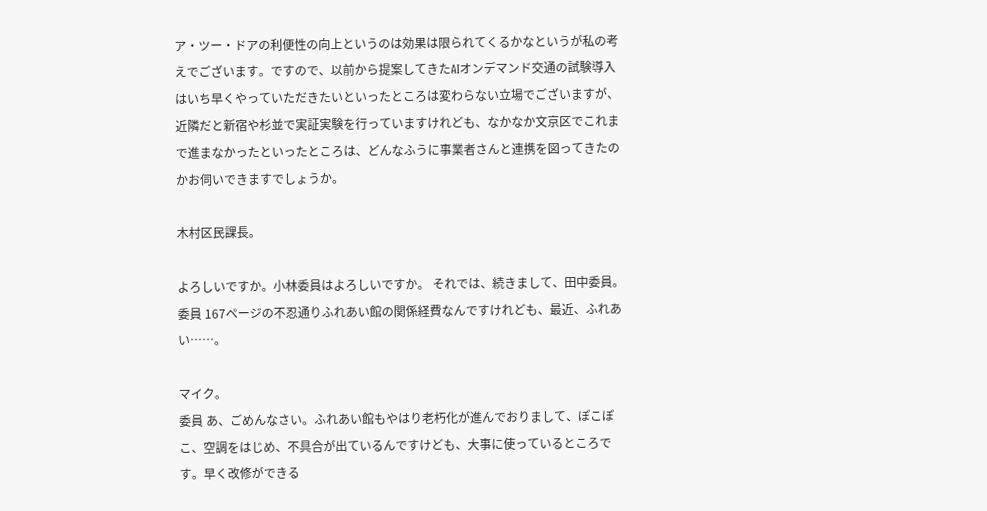ア・ツー・ドアの利便性の向上というのは効果は限られてくるかなというが私の考えでございます。ですので、以前から提案してきたAIオンデマンド交通の試験導入はいち早くやっていただきたいといったところは変わらない立場でございますが、近隣だと新宿や杉並で実証実験を行っていますけれども、なかなか文京区でこれまで進まなかったといったところは、どんなふうに事業者さんと連携を図ってきたのかお伺いできますでしょうか。

木村区民課長。

よろしいですか。小林委員はよろしいですか。 それでは、続きまして、田中委員。
委員 167ページの不忍通りふれあい館の関係経費なんですけれども、最近、ふれあい……。

マイク。
委員 あ、ごめんなさい。ふれあい館もやはり老朽化が進んでおりまして、ぽこぽこ、空調をはじめ、不具合が出ているんですけども、大事に使っているところです。早く改修ができる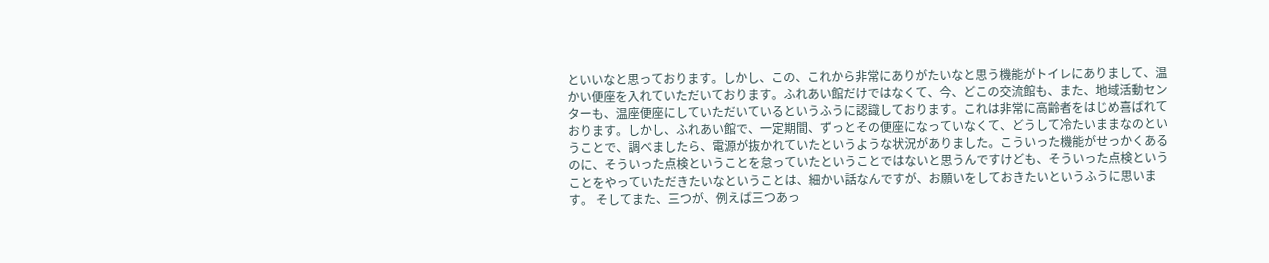といいなと思っております。しかし、この、これから非常にありがたいなと思う機能がトイレにありまして、温かい便座を入れていただいております。ふれあい館だけではなくて、今、どこの交流館も、また、地域活動センターも、温座便座にしていただいているというふうに認識しております。これは非常に高齢者をはじめ喜ばれております。しかし、ふれあい館で、一定期間、ずっとその便座になっていなくて、どうして冷たいままなのということで、調べましたら、電源が抜かれていたというような状況がありました。こういった機能がせっかくあるのに、そういった点検ということを怠っていたということではないと思うんですけども、そういった点検ということをやっていただきたいなということは、細かい話なんですが、お願いをしておきたいというふうに思います。 そしてまた、三つが、例えば三つあっ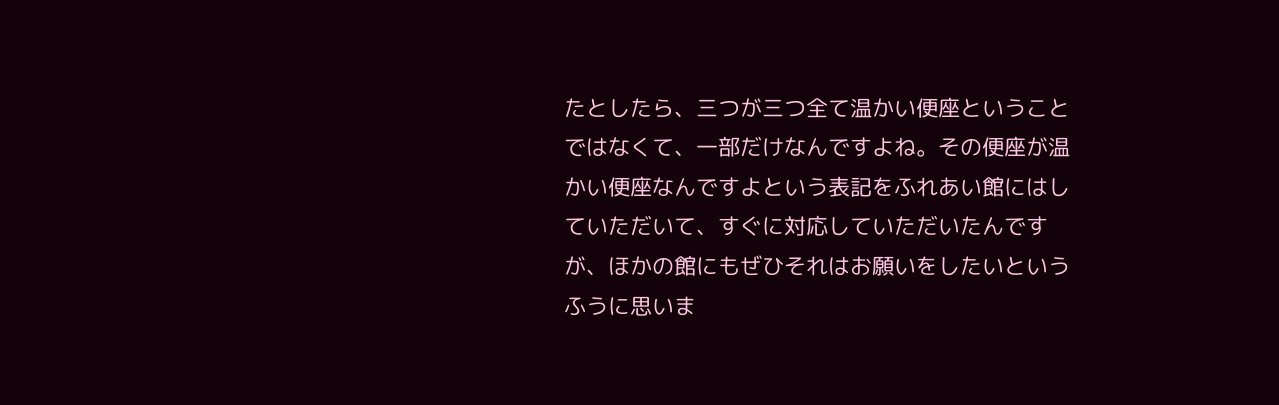たとしたら、三つが三つ全て温かい便座ということではなくて、一部だけなんですよね。その便座が温かい便座なんですよという表記をふれあい館にはしていただいて、すぐに対応していただいたんですが、ほかの館にもぜひそれはお願いをしたいというふうに思いま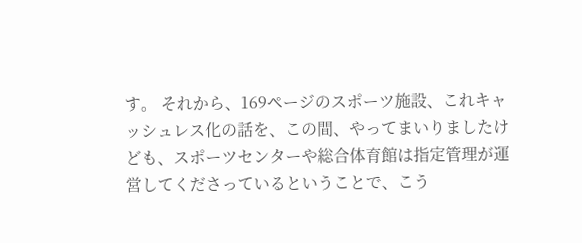す。 それから、169ページのスポーツ施設、これキャッシュレス化の話を、この間、やってまいりましたけども、スポーツセンターや総合体育館は指定管理が運営してくださっているということで、こう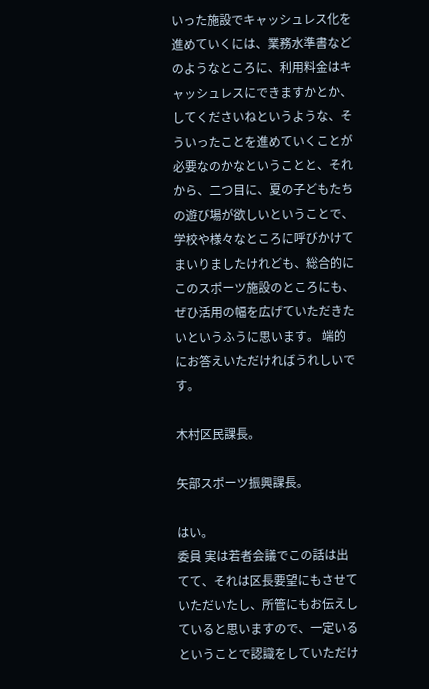いった施設でキャッシュレス化を進めていくには、業務水準書などのようなところに、利用料金はキャッシュレスにできますかとか、してくださいねというような、そういったことを進めていくことが必要なのかなということと、それから、二つ目に、夏の子どもたちの遊び場が欲しいということで、学校や様々なところに呼びかけてまいりましたけれども、総合的にこのスポーツ施設のところにも、ぜひ活用の幅を広げていただきたいというふうに思います。 端的にお答えいただければうれしいです。

木村区民課長。

矢部スポーツ振興課長。

はい。
委員 実は若者会議でこの話は出てて、それは区長要望にもさせていただいたし、所管にもお伝えしていると思いますので、一定いるということで認識をしていただけ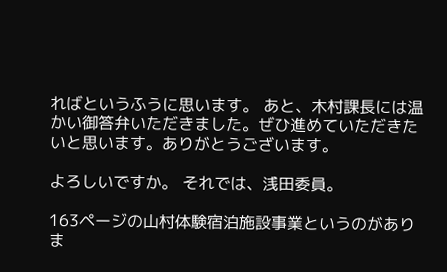ればというふうに思います。 あと、木村課長には温かい御答弁いただきました。ぜひ進めていただきたいと思います。ありがとうございます。

よろしいですか。 それでは、浅田委員。

163ページの山村体験宿泊施設事業というのがありま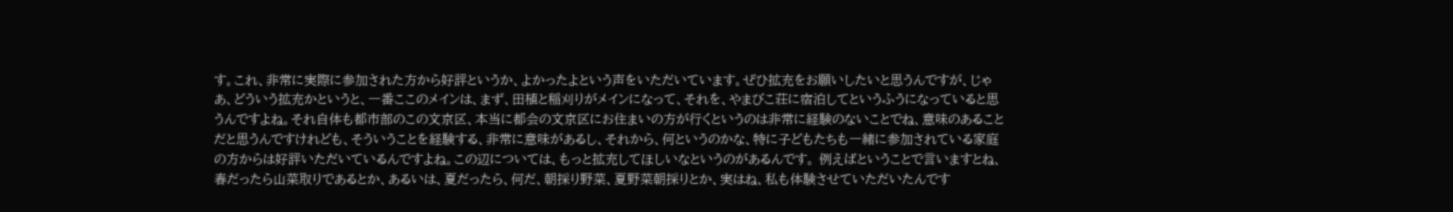す。これ、非常に実際に参加された方から好評というか、よかったよという声をいただいています。ぜひ拡充をお願いしたいと思うんですが、じゃあ、どういう拡充かというと、一番ここのメインは、まず、田植と稲刈りがメインになって、それを、やまびこ荘に宿泊してというふうになっていると思うんですよね。それ自体も都市部のこの文京区、本当に都会の文京区にお住まいの方が行くというのは非常に経験のないことでね、意味のあることだと思うんですけれども、そういうことを経験する、非常に意味があるし、それから、何というのかな、特に子どもたちも一緒に参加されている家庭の方からは好評いただいているんですよね。この辺については、もっと拡充してほしいなというのがあるんです。 例えばということで言いますとね、春だったら山菜取りであるとか、あるいは、夏だったら、何だ、朝採り野菜、夏野菜朝採りとか、実はね、私も体験させていただいたんです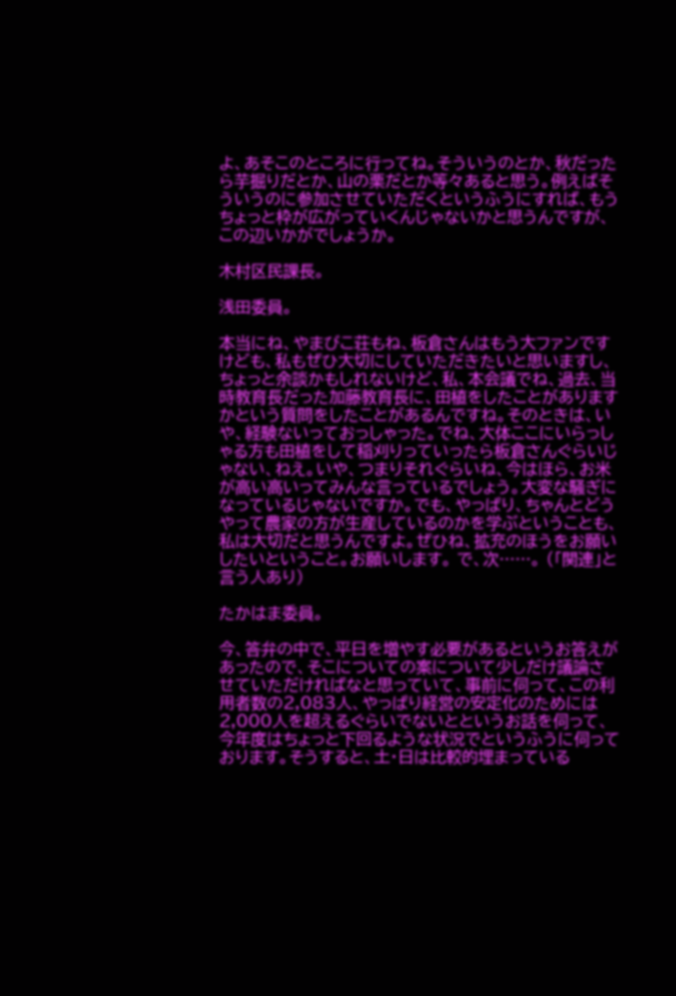よ、あそこのところに行ってね。そういうのとか、秋だったら芋掘りだとか、山の栗だとか等々あると思う。例えばそういうのに参加させていただくというふうにすれば、もうちょっと枠が広がっていくんじゃないかと思うんですが、この辺いかがでしょうか。

木村区民課長。

浅田委員。

本当にね、やまびこ荘もね、板倉さんはもう大ファンですけども、私もぜひ大切にしていただきたいと思いますし、ちょっと余談かもしれないけど、私、本会議でね、過去、当時教育長だった加藤教育長に、田植をしたことがありますかという質問をしたことがあるんですね。そのときは、いや、経験ないっておっしゃった。でね、大体ここにいらっしゃる方も田植をして稲刈りっていったら板倉さんぐらいじゃない、ねえ。いや、つまりそれぐらいね、今はほら、お米が高い高いってみんな言っているでしょう。大変な騒ぎになっているじゃないですか。でも、やっぱり、ちゃんとどうやって農家の方が生産しているのかを学ぶということも、私は大切だと思うんですよ。ぜひね、拡充のほうをお願いしたいということ。お願いします。 で、次……。 (「関連」と言う人あり)

たかはま委員。

今、答弁の中で、平日を増やす必要があるというお答えがあったので、そこについての案について少しだけ議論させていただければなと思っていて、事前に伺って、この利用者数の2,083人、やっぱり経営の安定化のためには2,000人を超えるぐらいでないとというお話を伺って、今年度はちょっと下回るような状況でというふうに伺っております。そうすると、土・日は比較的埋まっている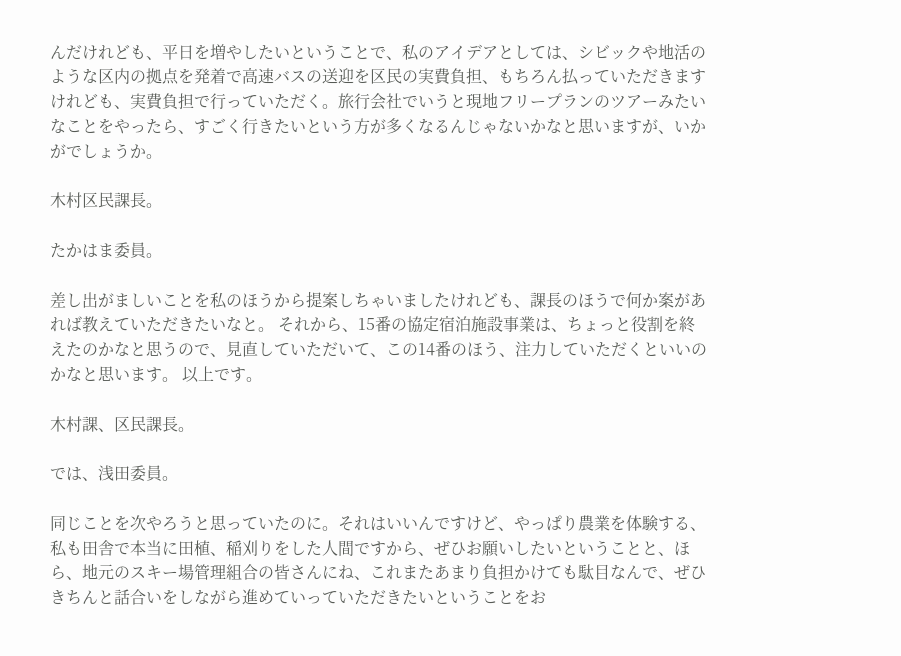んだけれども、平日を増やしたいということで、私のアイデアとしては、シビックや地活のような区内の拠点を発着で高速バスの送迎を区民の実費負担、もちろん払っていただきますけれども、実費負担で行っていただく。旅行会社でいうと現地フリープランのツアーみたいなことをやったら、すごく行きたいという方が多くなるんじゃないかなと思いますが、いかがでしょうか。

木村区民課長。

たかはま委員。

差し出がましいことを私のほうから提案しちゃいましたけれども、課長のほうで何か案があれば教えていただきたいなと。 それから、15番の協定宿泊施設事業は、ちょっと役割を終えたのかなと思うので、見直していただいて、この14番のほう、注力していただくといいのかなと思います。 以上です。

木村課、区民課長。

では、浅田委員。

同じことを次やろうと思っていたのに。それはいいんですけど、やっぱり農業を体験する、私も田舎で本当に田植、稲刈りをした人間ですから、ぜひお願いしたいということと、ほら、地元のスキー場管理組合の皆さんにね、これまたあまり負担かけても駄目なんで、ぜひきちんと話合いをしながら進めていっていただきたいということをお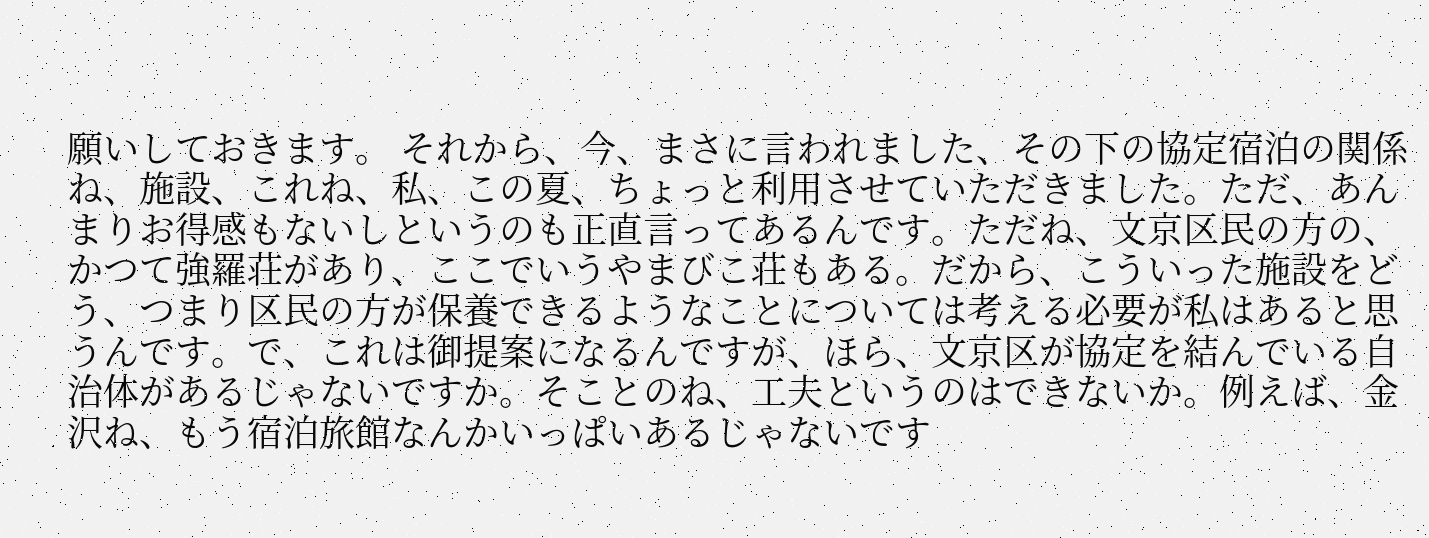願いしておきます。 それから、今、まさに言われました、その下の協定宿泊の関係ね、施設、これね、私、この夏、ちょっと利用させていただきました。ただ、あんまりお得感もないしというのも正直言ってあるんです。ただね、文京区民の方の、かつて強羅荘があり、ここでいうやまびこ荘もある。だから、こういった施設をどう、つまり区民の方が保養できるようなことについては考える必要が私はあると思うんです。で、これは御提案になるんですが、ほら、文京区が協定を結んでいる自治体があるじゃないですか。そことのね、工夫というのはできないか。例えば、金沢ね、もう宿泊旅館なんかいっぱいあるじゃないです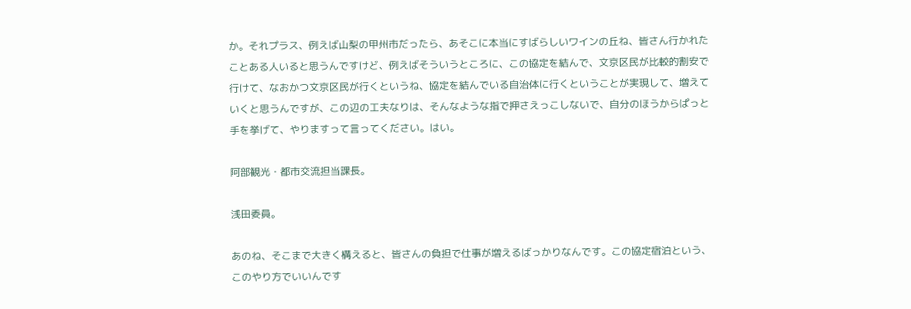か。それプラス、例えば山梨の甲州市だったら、あそこに本当にすばらしいワインの丘ね、皆さん行かれたことある人いると思うんですけど、例えばそういうところに、この協定を結んで、文京区民が比較的割安で行けて、なおかつ文京区民が行くというね、協定を結んでいる自治体に行くということが実現して、増えていくと思うんですが、この辺の工夫なりは、そんなような指で押さえっこしないで、自分のほうからぱっと手を挙げて、やりますって言ってください。はい。

阿部観光・都市交流担当課長。

浅田委員。

あのね、そこまで大きく構えると、皆さんの負担で仕事が増えるばっかりなんです。この協定宿泊という、このやり方でいいんです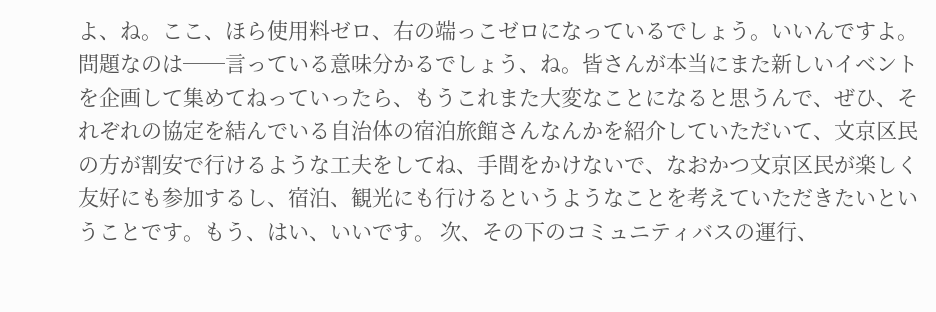よ、ね。ここ、ほら使用料ゼロ、右の端っこゼロになっているでしょう。いいんですよ。問題なのは──言っている意味分かるでしょう、ね。皆さんが本当にまた新しいイベントを企画して集めてねっていったら、もうこれまた大変なことになると思うんで、ぜひ、それぞれの協定を結んでいる自治体の宿泊旅館さんなんかを紹介していただいて、文京区民の方が割安で行けるような工夫をしてね、手間をかけないで、なおかつ文京区民が楽しく友好にも参加するし、宿泊、観光にも行けるというようなことを考えていただきたいということです。もう、はい、いいです。 次、その下のコミュニティバスの運行、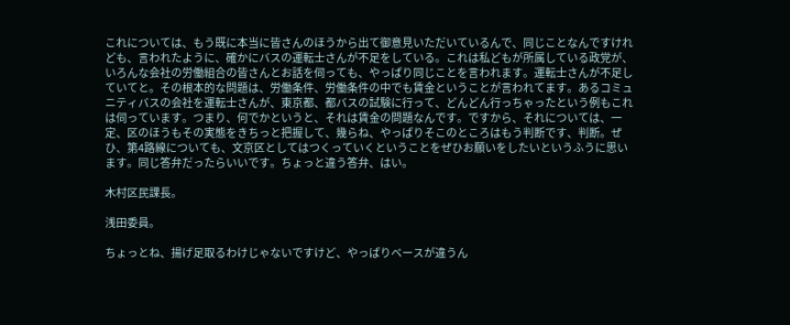これについては、もう既に本当に皆さんのほうから出て御意見いただいているんで、同じことなんですけれども、言われたように、確かにバスの運転士さんが不足をしている。これは私どもが所属している政党が、いろんな会社の労働組合の皆さんとお話を伺っても、やっぱり同じことを言われます。運転士さんが不足していてと。その根本的な問題は、労働条件、労働条件の中でも賃金ということが言われてます。あるコミュニティバスの会社を運転士さんが、東京都、都バスの試験に行って、どんどん行っちゃったという例もこれは伺っています。つまり、何でかというと、それは賃金の問題なんです。ですから、それについては、一定、区のほうもその実態をきちっと把握して、幾らね、やっぱりそこのところはもう判断です、判断。ぜひ、第4路線についても、文京区としてはつくっていくということをぜひお願いをしたいというふうに思います。同じ答弁だったらいいです。ちょっと違う答弁、はい。

木村区民課長。

浅田委員。

ちょっとね、揚げ足取るわけじゃないですけど、やっぱりベースが違うん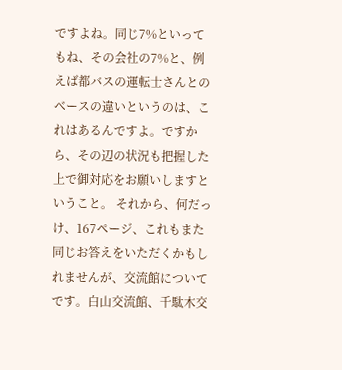ですよね。同じ7%といってもね、その会社の7%と、例えば都バスの運転士さんとのベースの違いというのは、これはあるんですよ。ですから、その辺の状況も把握した上で御対応をお願いしますということ。 それから、何だっけ、167ページ、これもまた同じお答えをいただくかもしれませんが、交流館についてです。白山交流館、千駄木交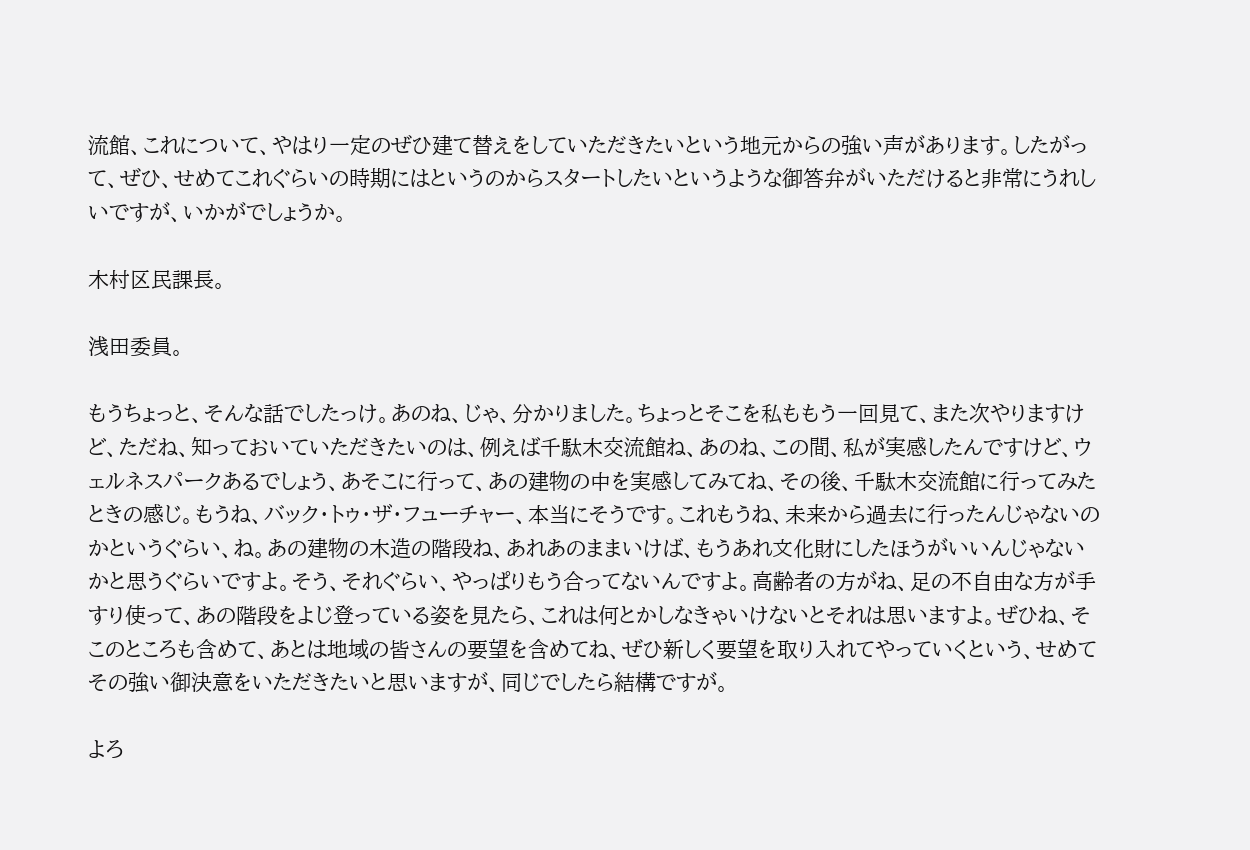流館、これについて、やはり一定のぜひ建て替えをしていただきたいという地元からの強い声があります。したがって、ぜひ、せめてこれぐらいの時期にはというのからスタートしたいというような御答弁がいただけると非常にうれしいですが、いかがでしょうか。

木村区民課長。

浅田委員。

もうちょっと、そんな話でしたっけ。あのね、じゃ、分かりました。ちょっとそこを私ももう一回見て、また次やりますけど、ただね、知っておいていただきたいのは、例えば千駄木交流館ね、あのね、この間、私が実感したんですけど、ウェルネスパークあるでしょう、あそこに行って、あの建物の中を実感してみてね、その後、千駄木交流館に行ってみたときの感じ。もうね、バック・トゥ・ザ・フューチャー、本当にそうです。これもうね、未来から過去に行ったんじゃないのかというぐらい、ね。あの建物の木造の階段ね、あれあのままいけば、もうあれ文化財にしたほうがいいんじゃないかと思うぐらいですよ。そう、それぐらい、やっぱりもう合ってないんですよ。高齢者の方がね、足の不自由な方が手すり使って、あの階段をよじ登っている姿を見たら、これは何とかしなきゃいけないとそれは思いますよ。ぜひね、そこのところも含めて、あとは地域の皆さんの要望を含めてね、ぜひ新しく要望を取り入れてやっていくという、せめてその強い御決意をいただきたいと思いますが、同じでしたら結構ですが。

よろ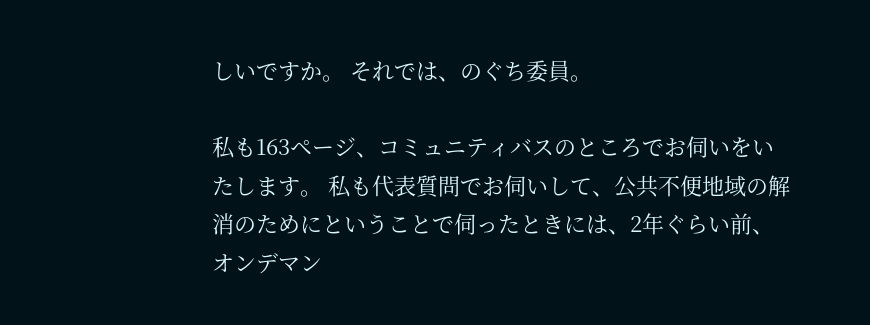しいですか。 それでは、のぐち委員。

私も163ページ、コミュニティバスのところでお伺いをいたします。 私も代表質問でお伺いして、公共不便地域の解消のためにということで伺ったときには、2年ぐらい前、オンデマン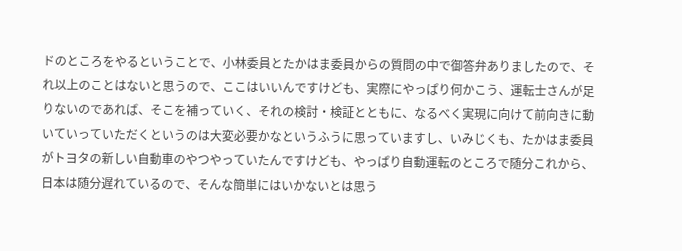ドのところをやるということで、小林委員とたかはま委員からの質問の中で御答弁ありましたので、それ以上のことはないと思うので、ここはいいんですけども、実際にやっぱり何かこう、運転士さんが足りないのであれば、そこを補っていく、それの検討・検証とともに、なるべく実現に向けて前向きに動いていっていただくというのは大変必要かなというふうに思っていますし、いみじくも、たかはま委員がトヨタの新しい自動車のやつやっていたんですけども、やっぱり自動運転のところで随分これから、日本は随分遅れているので、そんな簡単にはいかないとは思う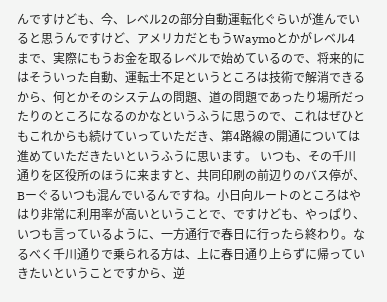んですけども、今、レベル2の部分自動運転化ぐらいが進んでいると思うんですけど、アメリカだともうWaymoとかがレベル4まで、実際にもうお金を取るレベルで始めているので、将来的にはそういった自動、運転士不足というところは技術で解消できるから、何とかそのシステムの問題、道の問題であったり場所だったりのところになるのかなというふうに思うので、これはぜひともこれからも続けていっていただき、第4路線の開通については進めていただきたいというふうに思います。 いつも、その千川通りを区役所のほうに来ますと、共同印刷の前辺りのバス停が、Bーぐるいつも混んでいるんですね。小日向ルートのところはやはり非常に利用率が高いということで、ですけども、やっぱり、いつも言っているように、一方通行で春日に行ったら終わり。なるべく千川通りで乗られる方は、上に春日通り上らずに帰っていきたいということですから、逆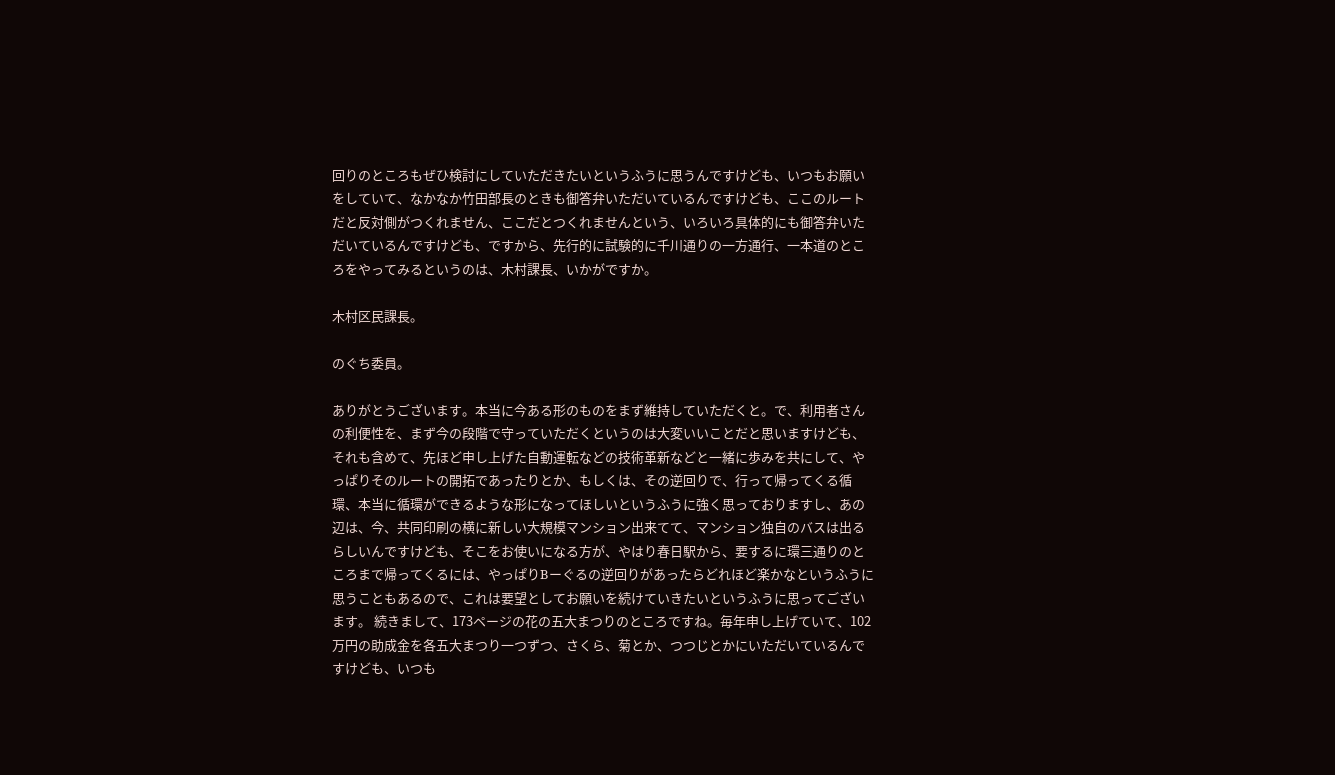回りのところもぜひ検討にしていただきたいというふうに思うんですけども、いつもお願いをしていて、なかなか竹田部長のときも御答弁いただいているんですけども、ここのルートだと反対側がつくれません、ここだとつくれませんという、いろいろ具体的にも御答弁いただいているんですけども、ですから、先行的に試験的に千川通りの一方通行、一本道のところをやってみるというのは、木村課長、いかがですか。

木村区民課長。

のぐち委員。

ありがとうございます。本当に今ある形のものをまず維持していただくと。で、利用者さんの利便性を、まず今の段階で守っていただくというのは大変いいことだと思いますけども、それも含めて、先ほど申し上げた自動運転などの技術革新などと一緒に歩みを共にして、やっぱりそのルートの開拓であったりとか、もしくは、その逆回りで、行って帰ってくる循環、本当に循環ができるような形になってほしいというふうに強く思っておりますし、あの辺は、今、共同印刷の横に新しい大規模マンション出来てて、マンション独自のバスは出るらしいんですけども、そこをお使いになる方が、やはり春日駅から、要するに環三通りのところまで帰ってくるには、やっぱりBーぐるの逆回りがあったらどれほど楽かなというふうに思うこともあるので、これは要望としてお願いを続けていきたいというふうに思ってございます。 続きまして、173ページの花の五大まつりのところですね。毎年申し上げていて、102万円の助成金を各五大まつり一つずつ、さくら、菊とか、つつじとかにいただいているんですけども、いつも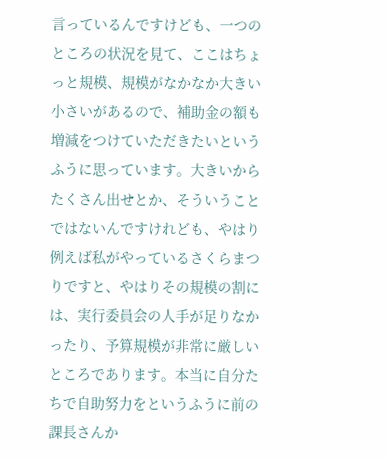言っているんですけども、一つのところの状況を見て、ここはちょっと規模、規模がなかなか大きい小さいがあるので、補助金の額も増減をつけていただきたいというふうに思っています。大きいからたくさん出せとか、そういうことではないんですけれども、やはり例えば私がやっているさくらまつりですと、やはりその規模の割には、実行委員会の人手が足りなかったり、予算規模が非常に厳しいところであります。本当に自分たちで自助努力をというふうに前の課長さんか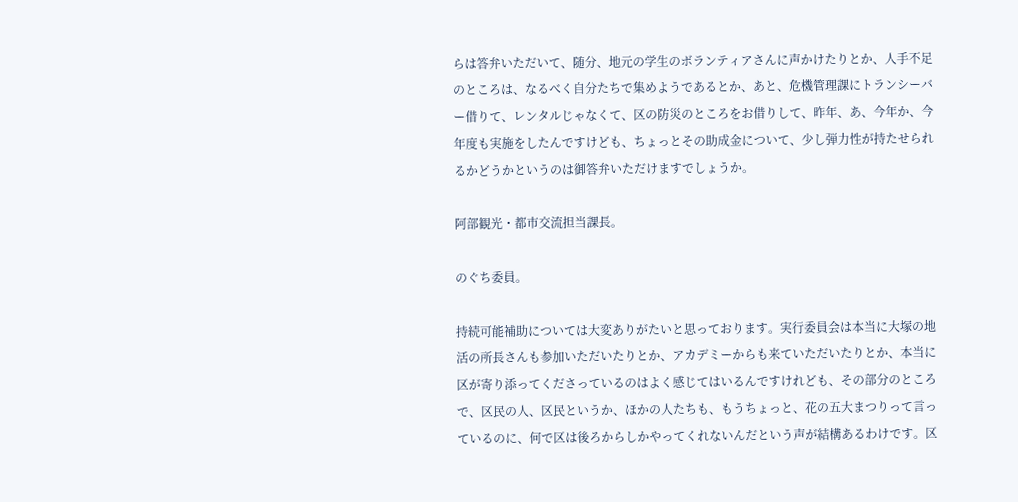らは答弁いただいて、随分、地元の学生のボランティアさんに声かけたりとか、人手不足のところは、なるべく自分たちで集めようであるとか、あと、危機管理課にトランシーバー借りて、レンタルじゃなくて、区の防災のところをお借りして、昨年、あ、今年か、今年度も実施をしたんですけども、ちょっとその助成金について、少し弾力性が持たせられるかどうかというのは御答弁いただけますでしょうか。

阿部観光・都市交流担当課長。

のぐち委員。

持続可能補助については大変ありがたいと思っております。実行委員会は本当に大塚の地活の所長さんも参加いただいたりとか、アカデミーからも来ていただいたりとか、本当に区が寄り添ってくださっているのはよく感じてはいるんですけれども、その部分のところで、区民の人、区民というか、ほかの人たちも、もうちょっと、花の五大まつりって言っているのに、何で区は後ろからしかやってくれないんだという声が結構あるわけです。区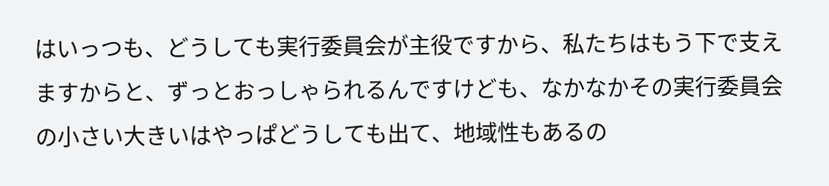はいっつも、どうしても実行委員会が主役ですから、私たちはもう下で支えますからと、ずっとおっしゃられるんですけども、なかなかその実行委員会の小さい大きいはやっぱどうしても出て、地域性もあるの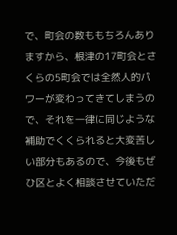で、町会の数ももちろんありますから、根津の17町会とさくらの5町会では全然人的パワーが変わってきてしまうので、それを一律に同じような補助でくくられると大変苦しい部分もあるので、今後もぜひ区とよく相談させていただ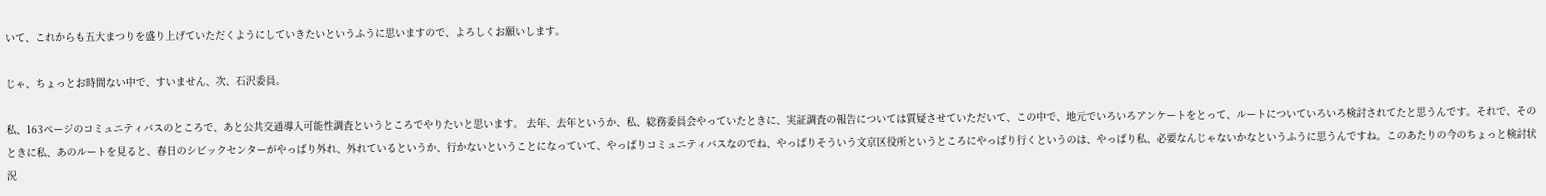いて、これからも五大まつりを盛り上げていただくようにしていきたいというふうに思いますので、よろしくお願いします。

じゃ、ちょっとお時間ない中で、すいません、次、石沢委員。

私、163ページのコミュニティバスのところで、あと公共交通導入可能性調査というところでやりたいと思います。 去年、去年というか、私、総務委員会やっていたときに、実証調査の報告については質疑させていただいて、この中で、地元でいろいろアンケートをとって、ルートについていろいろ検討されてたと思うんです。それで、そのときに私、あのルートを見ると、春日のシビックセンターがやっぱり外れ、外れているというか、行かないということになっていて、やっぱりコミュニティバスなのでね、やっぱりそういう文京区役所というところにやっぱり行くというのは、やっぱり私、必要なんじゃないかなというふうに思うんですね。このあたりの今のちょっと検討状況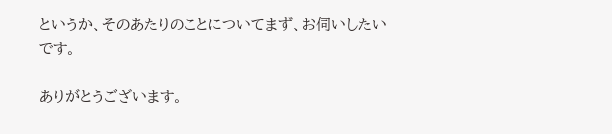というか、そのあたりのことについてまず、お伺いしたいです。

ありがとうございます。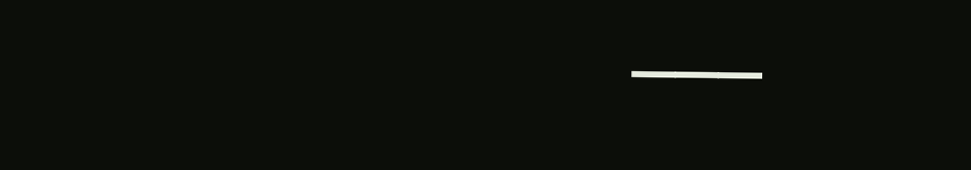───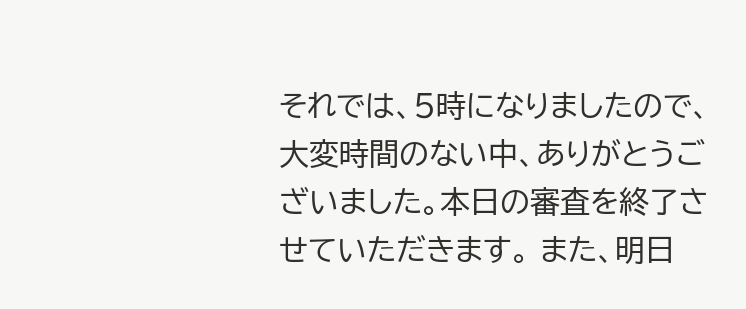それでは、5時になりましたので、大変時間のない中、ありがとうございました。本日の審査を終了させていただきます。 また、明日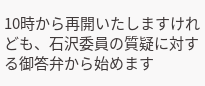10時から再開いたしますけれども、石沢委員の質疑に対する御答弁から始めます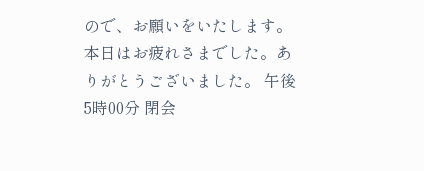ので、お願いをいたします。本日はお疲れさまでした。ありがとうございました。 午後 5時00分 閉会